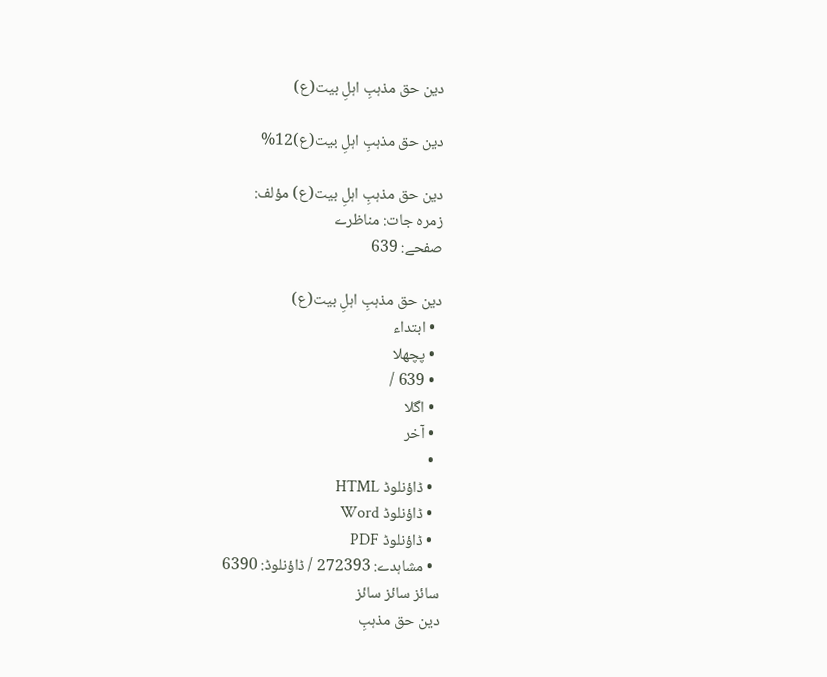دین حق مذہبِ اہلِ بیت(ع)

دین حق مذہبِ اہلِ بیت(ع)12%

دین حق مذہبِ اہلِ بیت(ع) مؤلف:
زمرہ جات: مناظرے
صفحے: 639

دین حق مذہبِ اہلِ بیت(ع)
  • ابتداء
  • پچھلا
  • 639 /
  • اگلا
  • آخر
  •
  • ڈاؤنلوڈ HTML
  • ڈاؤنلوڈ Word
  • ڈاؤنلوڈ PDF
  • مشاہدے: 272393 / ڈاؤنلوڈ: 6390
سائز سائز سائز
دین حق مذہبِ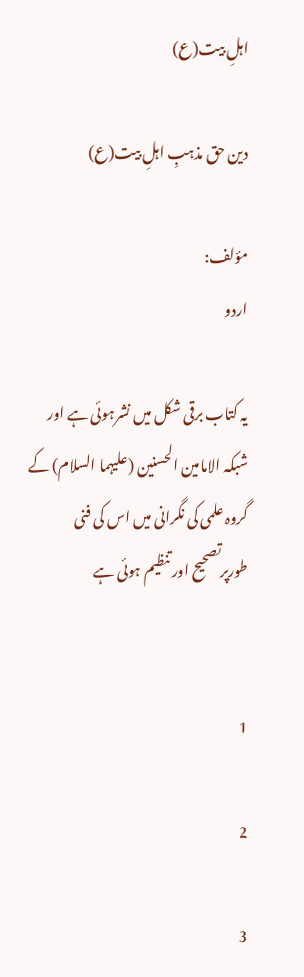اہلِ بیت(ع)

دین حق مذہبِ اہلِ بیت(ع)

مؤلف:
اردو

یہ کتاب برقی شکل میں نشرہوئی ہے اور شبکہ الامامین الحسنین (علیہما السلام) کے گروہ علمی کی نگرانی میں اس کی فنی طورپرتصحیح اور تنظیم ہوئی ہے


1

2

3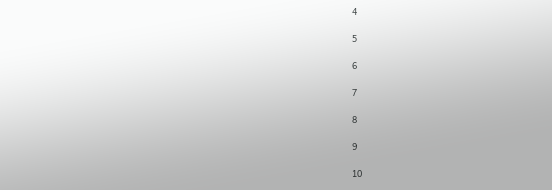4

5

6

7

8

9

10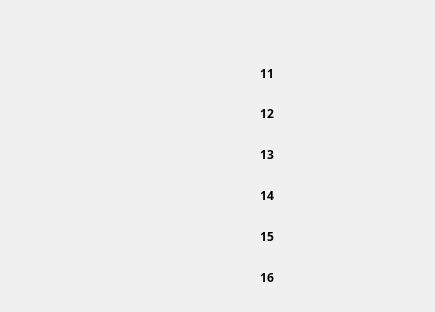11

12

13

14

15

16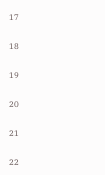17

18

19

20

21

22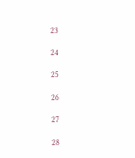23

24

25

26

27

28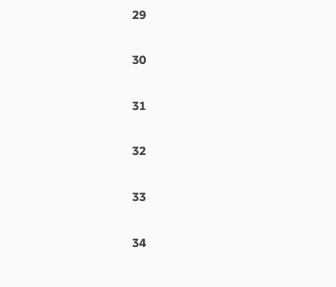29

30

31

32

33

34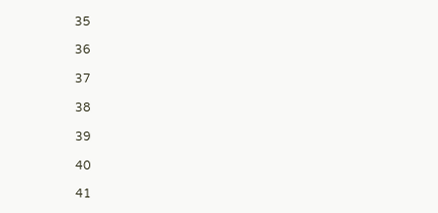35

36

37

38

39

40

41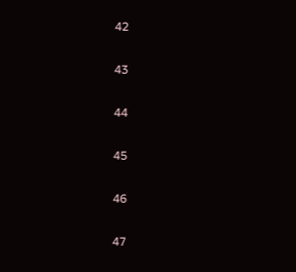42

43

44

45

46

47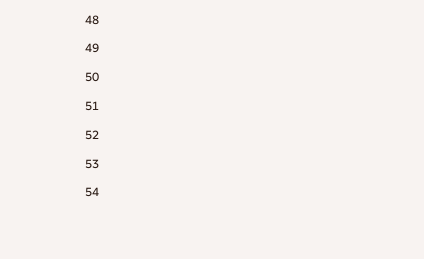48

49

50

51

52

53

54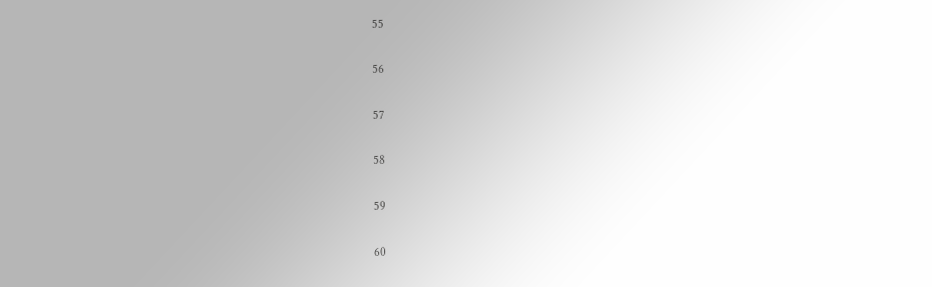55

56

57

58

59

60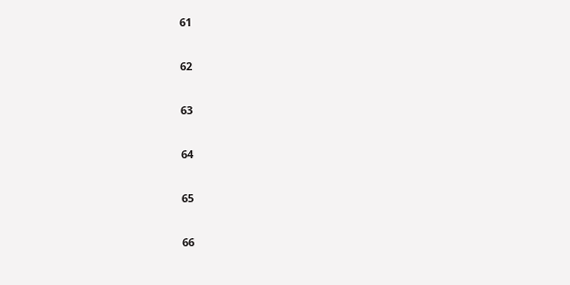61

62

63

64

65

66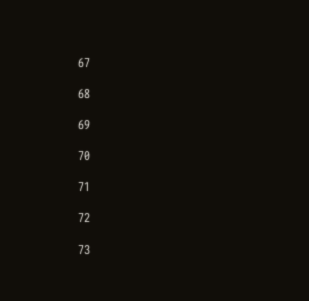67

68

69

70

71

72

73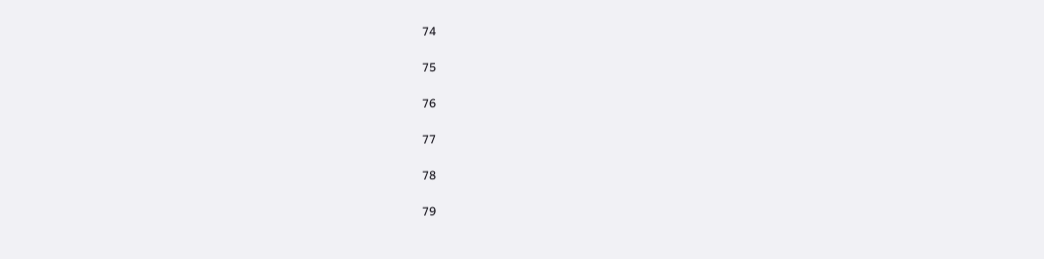74

75

76

77

78

79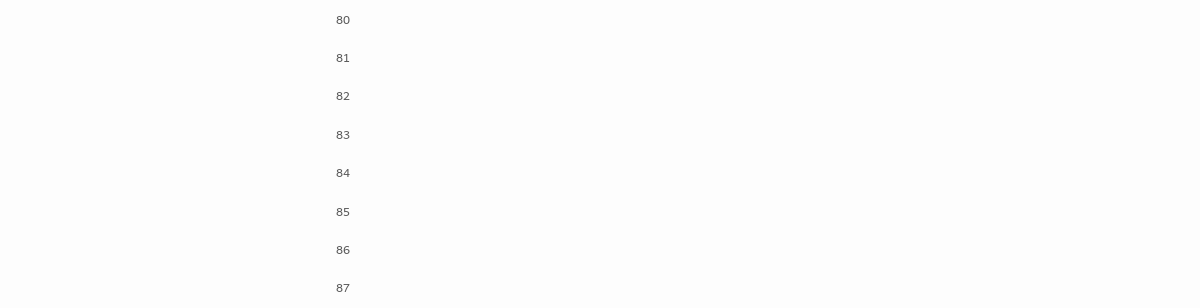80

81

82

83

84

85

86

87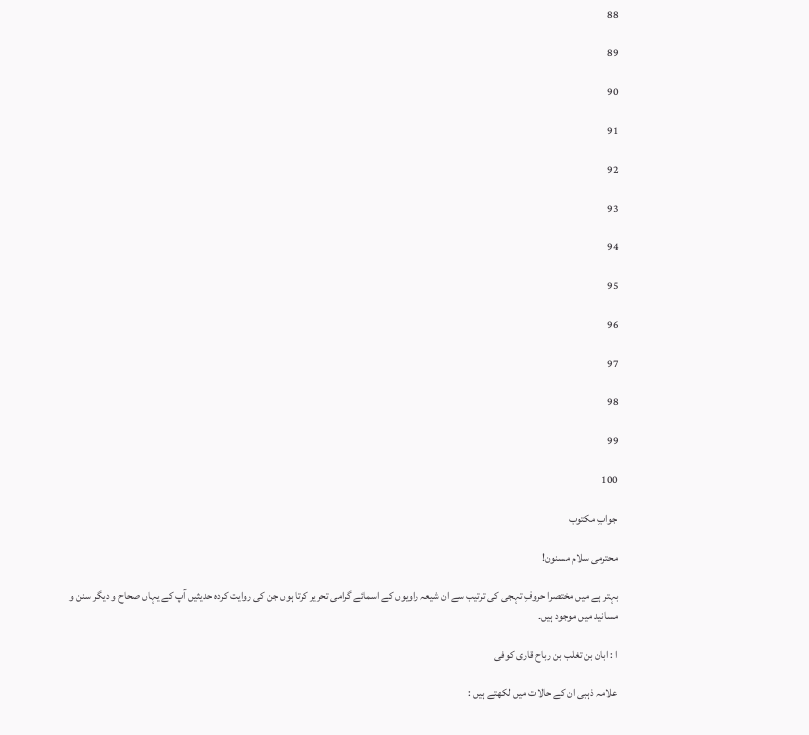88

89

90

91

92

93

94

95

96

97

98

99

100

جوابِ مکتوب

محترمی سلام مسنون!

بہتر ہے میں مختصرا حروفِ تہجی کی ترتیب سے ان شیعہ راویوں کے اسمائے گرامی تحریر کرتا ہوں جن کی روایت کردہ حدیثیں آپ کے یہاں صحاح و دیگر سنن و مسانید میں موجود ہیں۔

ا : ابان بن تغلب بن رباح قاری کوفی

علامہ ذہبی ان کے حالات میں لکھتے ہیں :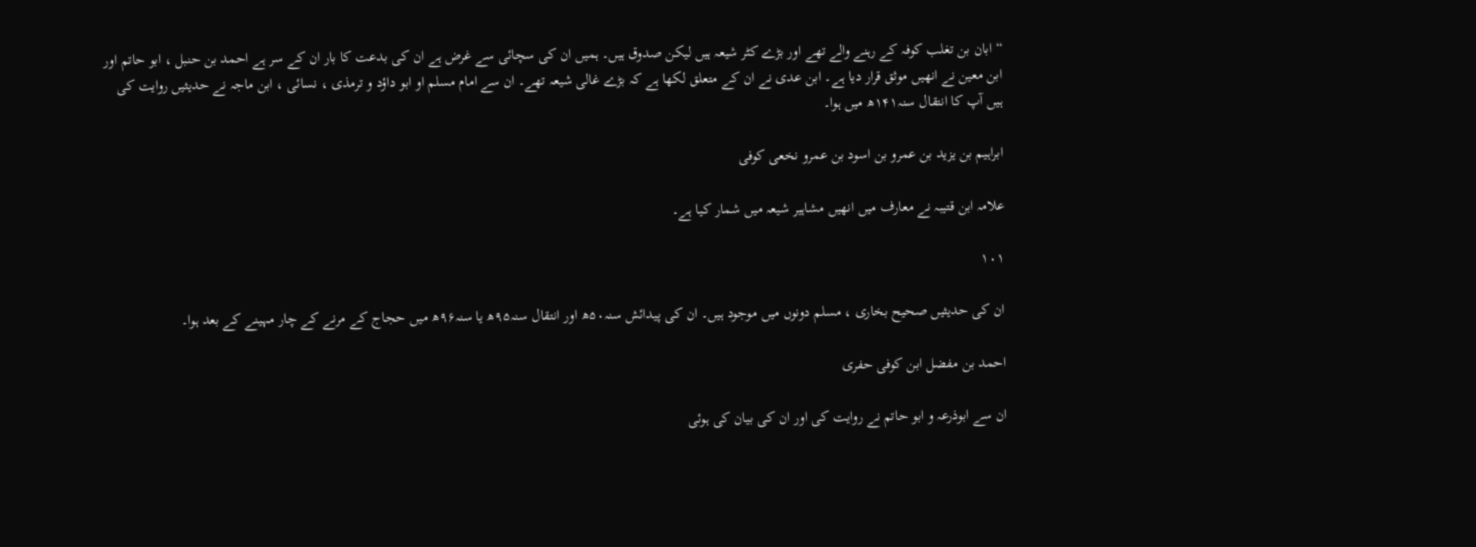“ ابان بن تغلب کوفہ کے رہنے والے تھے اور بڑے کٹر شیعہ ہیں لیکن صدوق ہیں۔ ہمیں ان کی سچائی سے غرض ہے ان کی بدعت کا بار ان کے سر ہے احمد بن حنبل ، ابو حاتم اور ابن معین نے انھیں موثق قرار دیا ہے۔ ابن عدی نے ان کے متعلق لکھا ہے کہ بڑے غالی شیعہ تھے۔ ان سے امام مسلم او ابو داؤد و ترمذی ، نسائی ، ابن ماجہ نے حدیثیں روایت کی ہیں آپ کا انتقال سنہ۱۴۱ھ میں ہوا۔

ابراہیم بن یزید بن عمرو بن اسود بن عمرو نخعی کوفی

علامہ ابن قتیبہ نے معارف میں انھیں مشاہیر شیعہ میں شمار کیا ہے۔

۱۰۱

ان کی حدیثیں صحیح بخاری ، مسلم دونوں میں موجود ہیں۔ ان کی پیدائش سنہ۵۰ھ اور انتقال سنہ۹۵ھ یا سنہ۹۶ھ میں حجاج کے مرنے کے چار مہینے کے بعد ہوا۔

احمد بن مفضل ابن کوفی حفری

ان سے ابوذرعہ و ابو حاتم نے روایت کی اور ان کی بیان کی ہوئی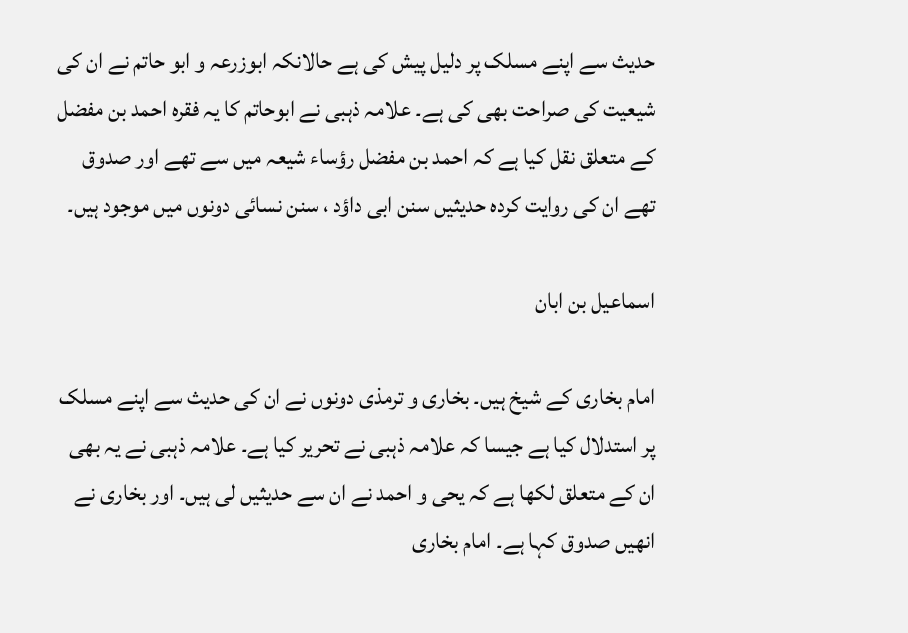حدیث سے اپنے مسلک پر دلیل پیش کی ہے حالانکہ ابوزرعہ و ابو حاتم نے ان کی شیعیت کی صراحت بھی کی ہے۔ علامہ ذہبی نے ابوحاتم کا یہ فقرہ احمد بن مفضل کے متعلق نقل کیا ہے کہ احمد بن مفضل رؤساء شیعہ میں سے تھے اور صدوق تھے ان کی روایت کردہ حدیثیں سنن ابی داؤد ، سنن نسائی دونوں میں موجود ہیں۔

اسماعیل بن ابان

امام بخاری کے شیخ ہیں۔ بخاری و ترمذی دونوں نے ان کی حدیث سے اپنے مسلک پر استدلال کیا ہے جیسا کہ علامہ ذہبی نے تحریر کیا ہے۔ علامہ ذہبی نے یہ بھی ان کے متعلق لکھا ہے کہ یحی و احمد نے ان سے حدیثیں لی ہیں۔ اور بخاری نے انھیں صدوق کہا ہے۔ امام بخاری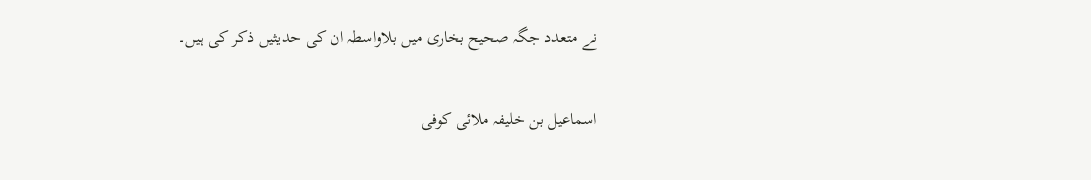نے متعدد جگہ صحیح بخاری میں بلاواسطہ ان کی حدیثیں ذکر کی ہیں۔

اسماعیل بن خلیفہ ملائی کوفی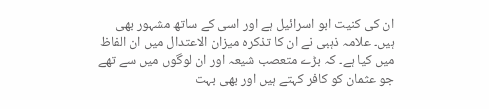ان کی کنیت ابو اسرائیل ہے اور اسی کے ساتھ مشہور بھی ہیں۔ علامہ ذہبی نے ان کا تذکرہ میزان الاعتدال میں ان الفاظ میں کیا ہے۔ کہ بڑے متعصب شیعہ اور ان لوگوں میں سے تھے جو عثمان کو کافر کہتے ہیں اور بھی بہت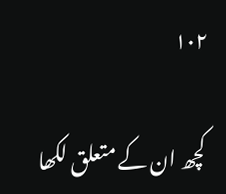۱۰۲

 کچھ ان کے متعلق لکھا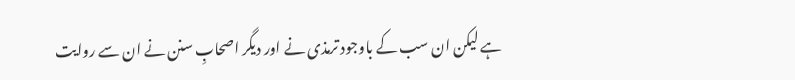ہے لیکن ان سب کے باوجود ترمذی نے اور دیگر اصحابِ سنن نے ان سے روایت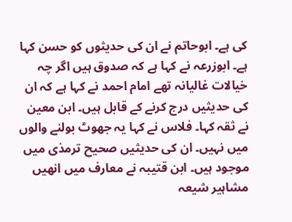کی ہے۔ ابوحاتم نے ان کی حدیثوں کو حسن کہا ہے۔ ابوزرعہ نے کہا ہے کہ صدوق ہیں اگر چہ خیالات غالیانہ تھے امام احمد نے کہا ہے کہ ان کی حدیثیں درج کرنے کے قابل ہیں۔ ابن معین نے ثقہ کہا۔ فلاس نے کہا یہ جھوٹ بولنے والوں میں نہیں۔ ان کی حدیثیں صحیح ترمذی میں موجود ہیں۔ ابن قتیبہ نے معارف میں انھیں مشاہیر شیعہ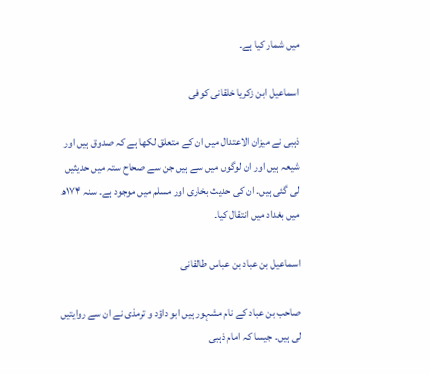میں شمار کیا ہے۔

اسماعیل ابن زکریا خلقانی کوفی

ذہبی نے میزان الاعتدال میں ان کے متعلق لکھا ہے کہ صدوق ہیں اور شیعہ ہیں اور ان لوگوں میں سے ہیں جن سے صحاح ستہ میں حدیثیں لی گئی ہیں۔ ان کی حدیث بخاری اور مسلم میں موجود ہے۔ سنہ ۱۷۴ھ میں بغداد میں انتقال کیا۔

اسماعیل بن عباد بن عباس طالقانی

صاحب بن عباد کے نام مشہور ہیں ابو داؤد و ترمذی نے ان سے روایتیں لی ہیں۔ جیسا کہ امام ذہبی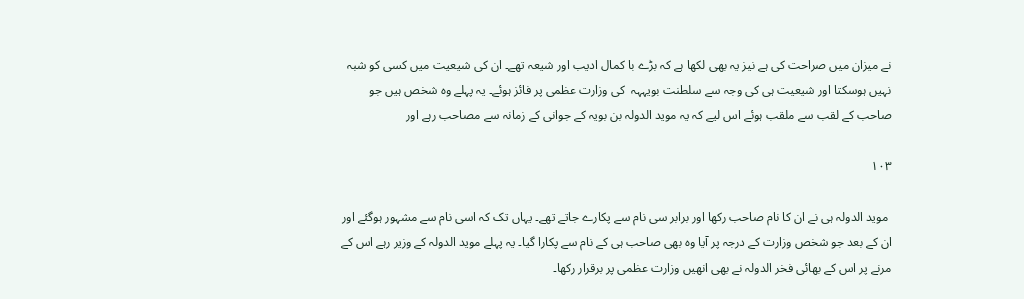نے میزان میں صراحت کی ہے نیز یہ بھی لکھا ہے کہ بڑے با کمال ادیب اور شیعہ تھے۔ ان کی شیعیت میں کسی کو شبہ نہیں ہوسکتا اور شیعیت ہی کی وجہ سے سلطنت بویہہہ  کی وزارت عظمی پر فائز ہوئے۔ یہ پہلے وہ شخص ہیں جو صاحب کے لقب سے ملقب ہوئے اس لیے کہ یہ موید الدولہ بن بویہ کے جوانی کے زمانہ سے مصاحب رہے اور

۱۰۳

 موید الدولہ ہی نے ان کا نام صاحب رکھا اور برابر سی نام سے پکارے جاتے تھے۔ یہاں تک کہ اسی نام سے مشہور ہوگئے اور ان کے بعد جو شخص وزارت کے درجہ پر آیا وہ بھی صاحب ہی کے نام سے پکارا گیا۔ یہ پہلے موید الدولہ کے وزیر رہے اس کے مرنے پر اس کے بھائی فخر الدولہ نے بھی انھیں وزارت عظمی پر برقرار رکھا۔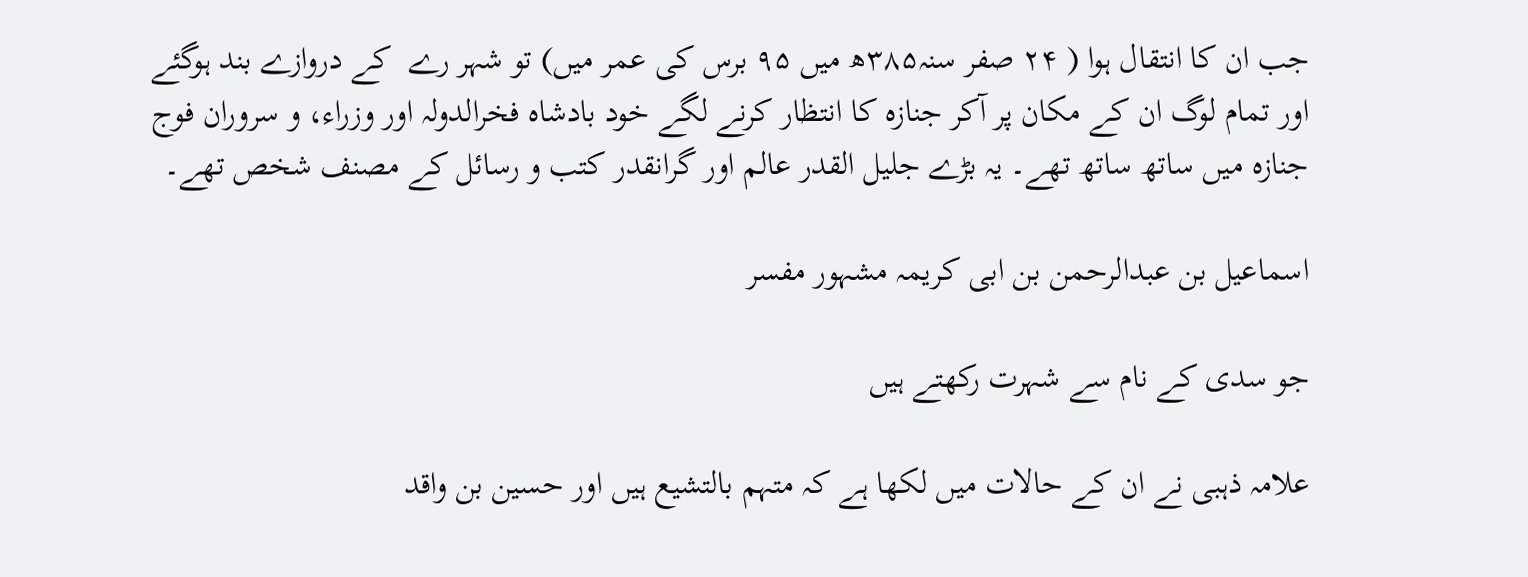جب ان کا انتقال ہوا ( ۲۴ صفر سنہ۳۸۵ھ میں ۹۵ برس کی عمر میں) تو شہر رے  کے دروازے بند ہوگئے اور تمام لوگ ان کے مکان پر آکر جنازہ کا انتظار کرنے لگے خود بادشاہ فخرالدولہ اور وزراء، و سروران فوج جنازہ میں ساتھ ساتھ تھے۔ یہ بڑے جلیل القدر عالم اور گرانقدر کتب و رسائل کے مصنف شخص تھے۔

اسماعیل بن عبدالرحمن بن ابی کریمہ مشہور مفسر

جو سدی کے نام سے شہرت رکھتے ہیں

علامہ ذہبی نے ان کے حالات میں لکھا ہے کہ متہم بالتشیع ہیں اور حسین بن واقد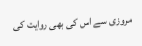مروزی سے اس کی بھی روایت کی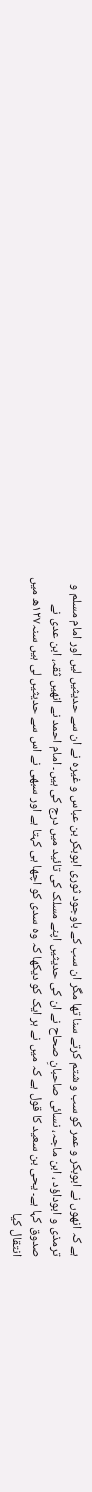ہے کہ انھوں نے ابوبکر و عمر کو سب و شتم کرتے سنا تھا مگر ان سب کے باوجود ثوری ابوبکر بن عباس و غیرہ نے ان سے حدیثیں لیں اور امام مسلم و ترمذی و ابوداؤد ، ابن ماجہ، نسائی صاحبانِ صحاح نے ان کی حدیثیں اپنے مسلک کی تائید میں درج کی ہیں۔ امام احمد نے انھیں ثقہ، ابن عدی نے  صدوق کہا ہے۔ یحی بن سعید کا قول ہے کہ میں نے ہر ایک کو دیکھا کہ وہ سدی کو اچھا ہی کہتا ہے اور سبھی نے اس سے حدیثیں لی ہیں سنہ۱۲۷ھ میں انتقال کیا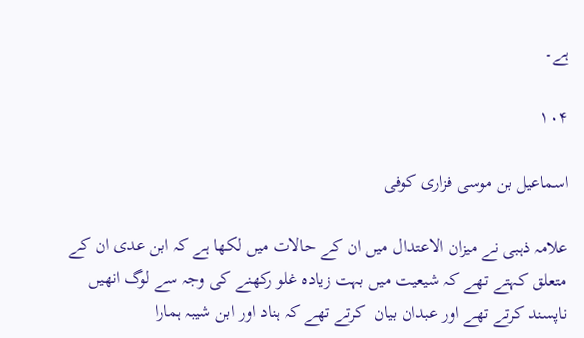ہے۔

۱۰۴

اسماعیل بن موسی فزاری کوفی

علامہ ذہبی نے میزان الاعتدال میں ان کے حالات میں لکھا ہے کہ ابن عدی ان کے متعلق کہتے تھے کہ شیعیت میں بہت زیادہ غلو رکھنے کی وجہ سے لوگ انھیں ناپسند کرتے تھے اور عبدان بیان  کرتے تھے کہ ہناد اور ابن شیبہ ہمارا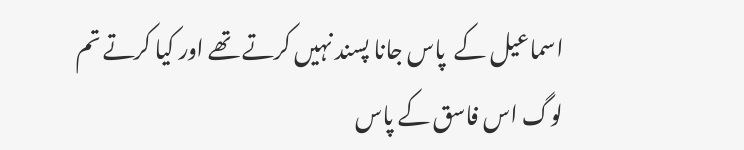اسماعیل کے  پاس جانا پسند نہیں کرتے تھے اور کیا کرتے تم لوگ اس فاسق کے پاس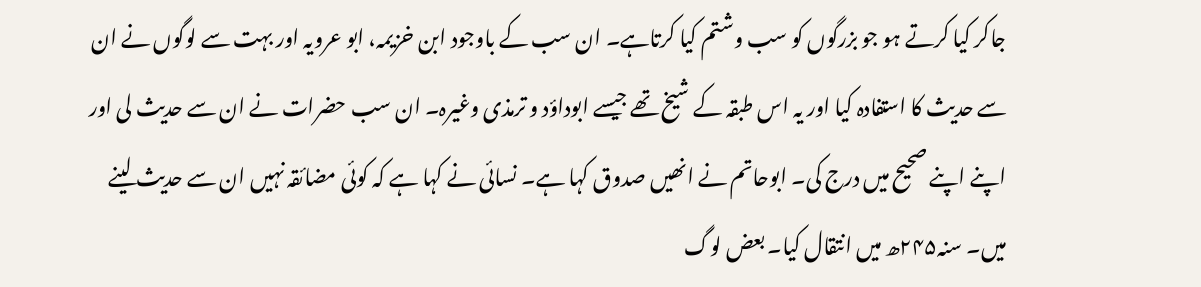جاکر کیا کرتے ہو جو بزرگوں کو سب وشتم کیا کرتاہے۔ ان سب کے باوجود ابن خزیمہ، ابو عرویہ اور بہت سے لوگوں نے ان سے حدیث کا استفادہ کیا اور یہ اس طبقہ کے شیخ تھے جیسے ابوداؤد و ترمذی وغیرہ۔ ان سب حضرات نے ان سے حدیث لی اور اپنے اپنے صحیح میں درج کی۔ ابوحاتم نے انھیں صدوق کہا ہے۔ نسائی نے کہا ہے کہ کوئی مضائقہ نہیں ان سے حدیث لینے میں۔ سنہ۲۴۵ھ میں انتقال کیا۔ بعض لوگ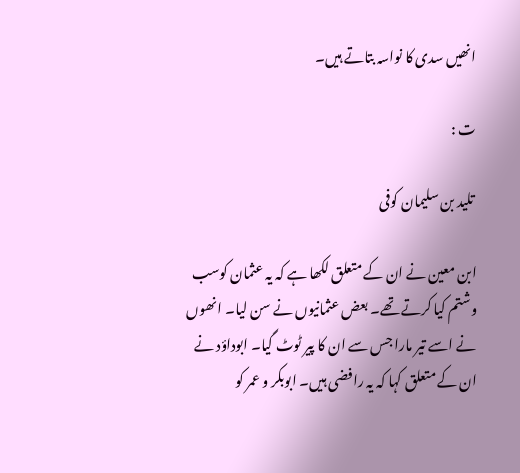انھیں سدی کا نواسہ بتاتے ہیں۔

ت :

 تلید بن سلیمان کوفی

ابن معین نے ان کے متعلق لکھا ہے کہ یہ عثمان کوسب وشتم کیا کرتے تھے۔ بعض عثمانیوں نے سن لیا۔ انھوں نے اسے تیر مارا جس سے ان کا پیر ٹوٹ گیا۔ ابوداؤد نے ان کے متعلق کہا کہ یہ رافضی ہیں۔ ابوبکر و عمر کو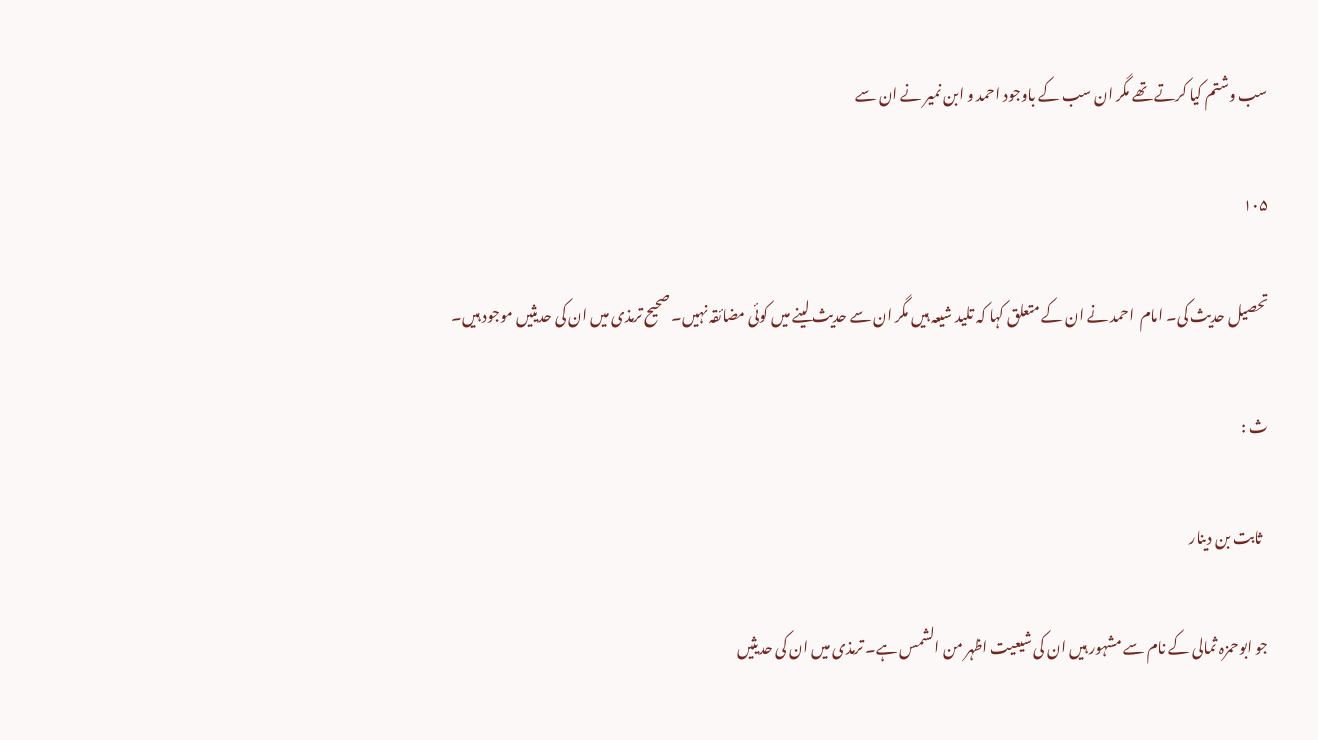سب وشتم کیا کرتے تھے مگر ان سب کے باوجود احمد و ابن نمیر نے ان سے

۱۰۵

تحصیل حدیث کی۔ امام  احمد نے ان کے متعلق کہا کہ تلید شیعہ ہیں مگر ان سے حدیث لینے میں کوئی مضائقہ نہیں۔ صحیح ترمذی میں ان کی حدیثیں موجود ہیں۔

ث :

  ثابت بن دینار

جو ابوحمزہ ثمالی کے نام سے مشہور ہیں ان کی شیعیت اظہر من الشمس ہے۔ ترمذی میں ان کی حدیثیں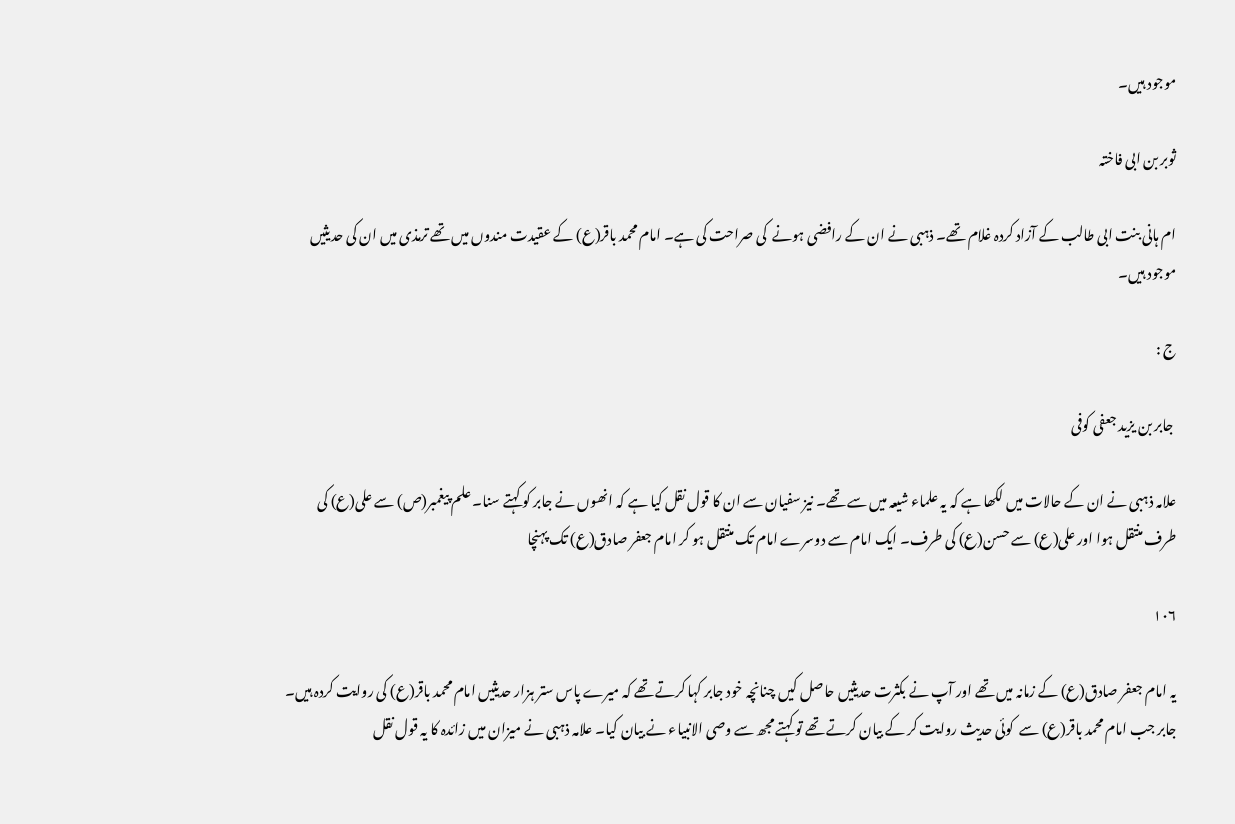موجود ہیں۔

ثوبر بن ابی فاختہ

ام ہانی بنت ابی طالب کے آزاد کردہ غلام تھے۔ ذہبی نے ان کے رافضی ہونے  کی صراحت کی ہے۔ امام محمد باقر(ع) کے عقیدت مندوں میں تھے ترمذی میں ان کی حدیثیں موجود ہیں۔

ج :

 جابر بن یزید جعفی کوفی

علامہ ذہبی نے ان کے حالات میں لکھا ہے کہ یہ علماء شیعہ میں سے تھے۔ نیز سفیان سے ان کا قول نقل کیا ہے کہ انھوں نے جابر کو کہتے سنا۔ علم پیغمبر(ص) سے علی(ع) کی طرف منتقل ہوا اور علی(ع) سے حسن(ع) کی طرف۔ ایک امام سے دوسرے امام تک منتقل ہو کر امام جعفر صادق(ع) تک پہنچا

۱۰۶

یہ امام جعفر صادق(ع) کے زمانہ میں تھے اور آپ نے بکثرت حدیثیں حاصل کیں چنانچہ خود جابر کہا کرتے تھے کہ میرے پاس ستر ہزار حدیثیں امام محمد باقر(ع) کی روایت کردہ ہیں۔ جابر جب امام محمد باقر(ع) سے  کوئی حدیث روایت کر کے بیان کرتے تھے تو کہتے مجھ سے وصی الانبیاء نے بیان کیا۔ علامہ ذہبی نے میزان میں زائدہ کا یہ قول نقل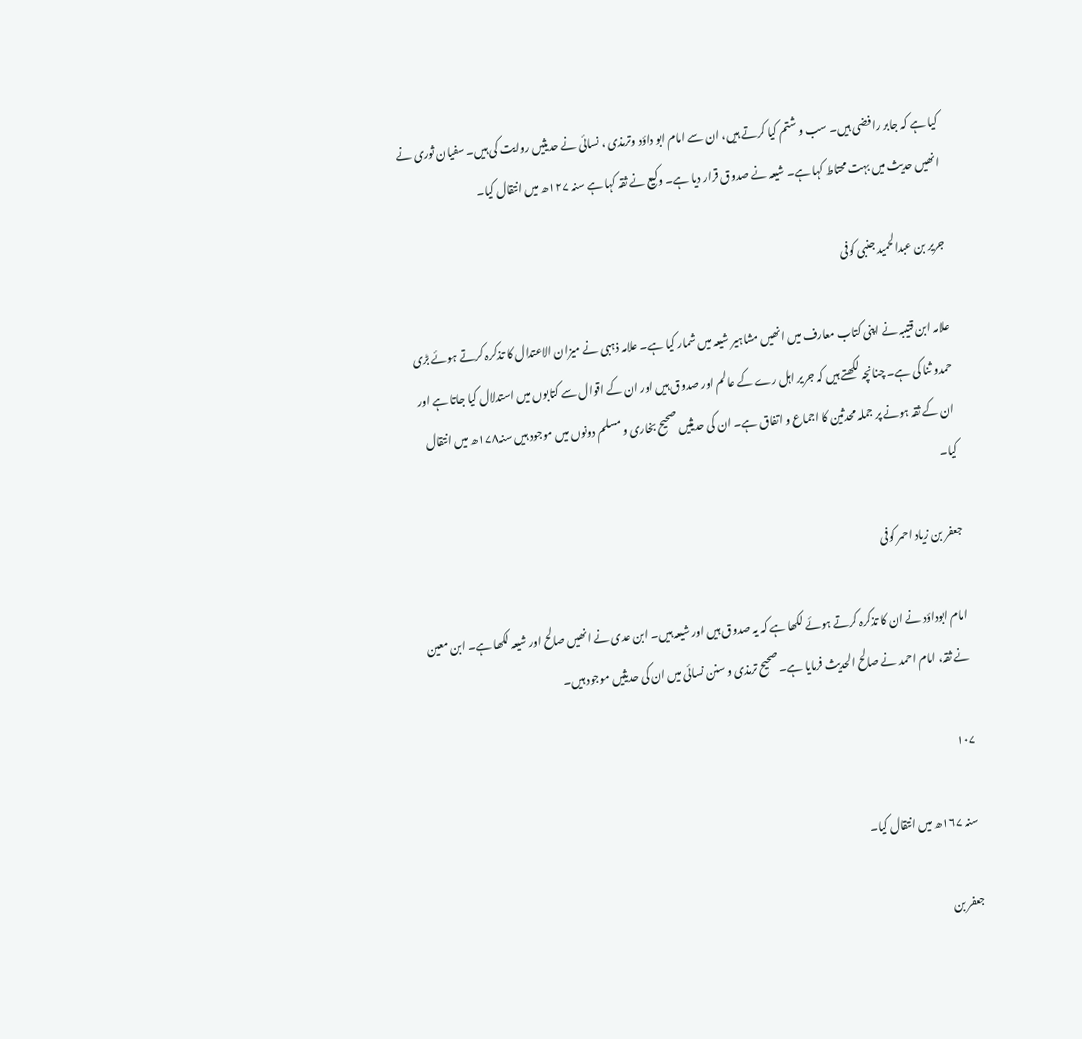کیا ہے کہ جابر رافضی ہیں۔ سب و شتم کیا کرتے ہیں، ان سے امام ابو داؤد وترمذی ، نسائی نے حدیثیں روایت کی ہیں۔ سفیان ثوری نے انھیں حدیث میں بہت محتاط کہا ہے۔ شیعہ نے صدوق قرار دیا ہے۔ وکیع نے ثقہ کہا ہے سنہ ۱۲۷ھ میں انتقال کیا۔

جریر بن عبدالحمید جنبی کوفی

علامہ ابن قتیبہ نے اپنی کتاب معارف میں انھیں مشاہیر شیعہ میں شمار کیا ہے۔ علامہ ذہبی نے میزان الاعتدال کا تذکرہ کرتے ہوئے بڑی حمدو ثنا کی ہے۔ چنانچہ لکھتے ہیں کہ جریر اہل رے کے عالم اور صدوق ہیں اور ان کے اقوال سے کتابوں میں استدلال کیا جاتا ہے اور ان کے ثقہ ہونے پر جملہ محدثین کا اجماع و اتفاق ہے۔ ان کی حدیثیں صحیح بخاری و مسلم دونوں میں موجود ہیں سنہ۱۷۸ھ میں انتقال کیا۔

جعفر بن زیاد احمر کوفی

امام ابوداؤد نے ان کا تذکرہ کرتے ہوئے لکھا ہے کہ یہ صدوق ہیں اور شیعہ ہیں۔ ابن عدی نے انھیں صالح اور شیعہ لکھا ہے۔ ابن معین نے ثقہ، امام احمد نے صالح الحدیث فرمایا ہے۔ صحیح ترمذی و سنن نسائی میں ان کی حدیثیں موجود ہیں۔

۱۰۷

 سنہ ۱۶۷ھ میں انتقال کیا۔

جعفر بن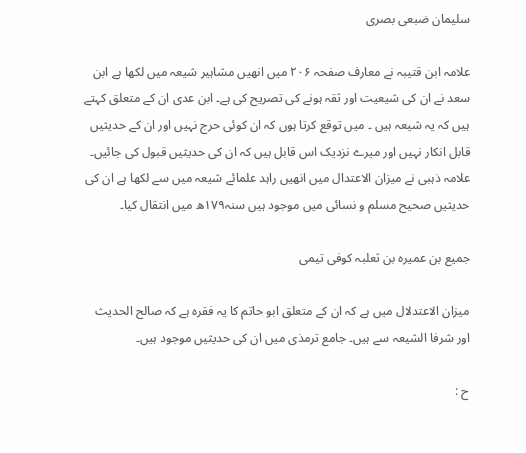سلیمان ضبعی بصری

علامہ ابن قتیبہ نے معارف صفحہ ۲۰۶ میں انھیں مشاہیر شیعہ میں لکھا ہے ابن سعد نے ان کی شیعیت اور ثقہ ہونے کی تصریح کی ہے۔ ابن عدی ان کے متعلق کہتے ہیں کہ یہ شیعہ ہیں ۔ میں توقع کرتا ہوں کہ ان کوئی حرج نہیں اور ان کے حدیثیں قابل انکار نہیں اور میرے نزدیک اس قابل ہیں کہ ان کی حدیثیں قبول کی جائیں۔ علامہ ذہبی نے میزان الاعتدال میں انھیں راہد علمائے شیعہ میں سے لکھا ہے ان کی حدیثیں صحیح مسلم و نسائی میں موجود ہیں سنہ۱۷۹ھ میں انتقال کیا۔

جمیع بن عمیرہ بن ثعلبہ کوفی تیمی

میزان الاعتدلال میں ہے کہ ان کے متعلق ابو حاتم کا یہ فقرہ ہے کہ صالح الحدیث اور شرفا الشیعہ سے ہیں۔ جامع ترمذی میں ان کی حدیثیں موجود ہیں۔

ح :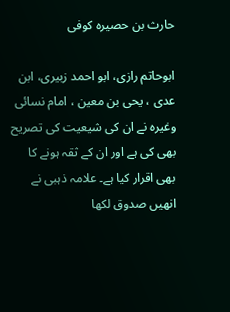حارث بن حصیرہ کوفی

ابوحاتم رازی، ابو احمد زبیری، ابن عدی ، یحی بن معین ، امام نسائی وغیرہ نے ان کی شیعیت کی تصریح بھی کی ہے اور ان کے ثقہ ہونے کا بھی اقرار کیا ہے۔ علامہ ذہبی نے انھیں صدوق لکھا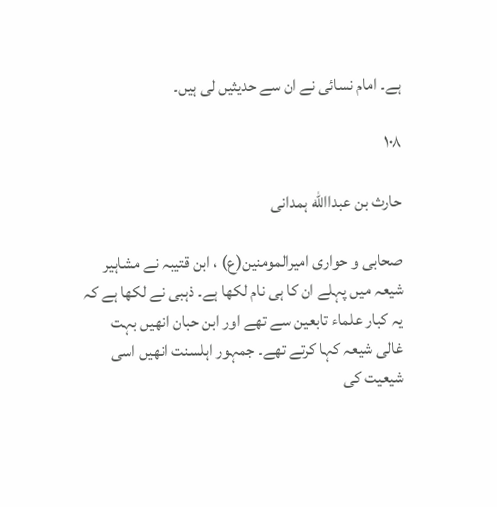ہے۔ امام نسائی نے ان سے حدیثیں لی ہیں۔

۱۰۸

حارث بن عبداالله ہمدانی

صحابی و حواری امیرالمومنین(ع) ، ابن قتیبہ نے مشاہیر شیعہ میں پہلے ان کا ہی نام لکھا ہے۔ ذہبی نے لکھا ہے کہ یہ کبار علماء تابعین سے تھے اور ابن حبان انھیں بہت غالی شیعہ کہا کرتے تھے۔ جمہور اہلسنت انھیں اسی شیعیت کی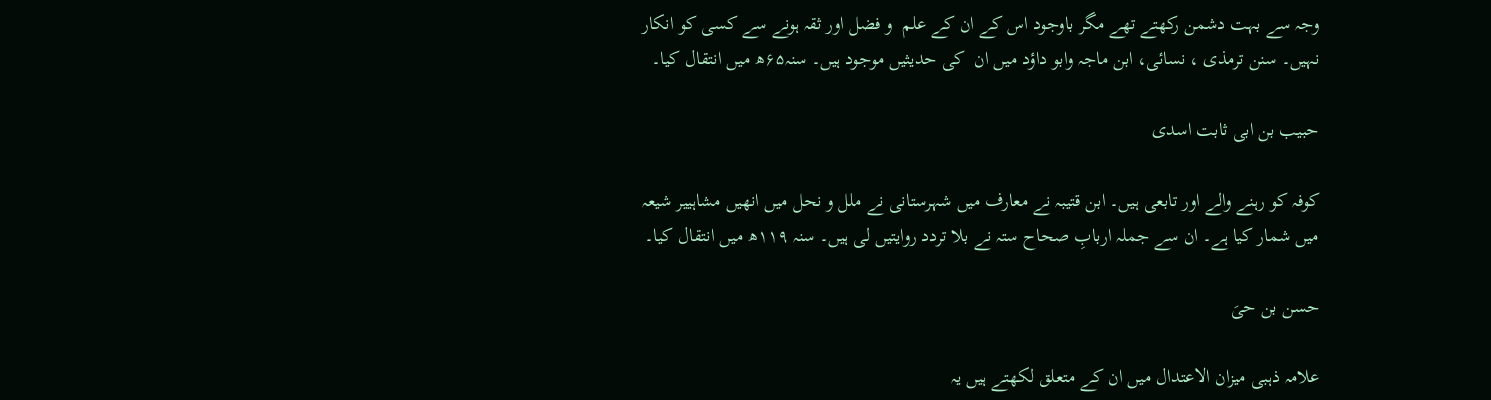وجہ سے بہت دشمن رکھتے تھے مگر باوجود اس کے ان کے علم  و فضل اور ثقہ ہونے سے کسی کو انکار نہیں۔ سنن ترمذی ، نسائی، ابن ماجہ وابو داؤد میں ان  کی حدیثیں موجود ہیں۔ سنہ۶۵ھ میں انتقال کیا۔

حبیب بن ابی ثابت اسدی

کوفہ کو رہنے والے اور تابعی ہیں۔ ابن قتیبہ نے معارف میں شہرستانی نے ملل و نحل میں انھیں مشاہییر شیعہ میں شمار کیا ہے۔ ان سے جملہ اربابِ صحاح ستہ نے بلا تردد روایتیں لی ہیں۔ سنہ ۱۱۹ھ میں انتقال کیا۔

حسن بن حیَ

علامہ ذہبی میزان الاعتدال میں ان کے متعلق لکھتے ہیں یہ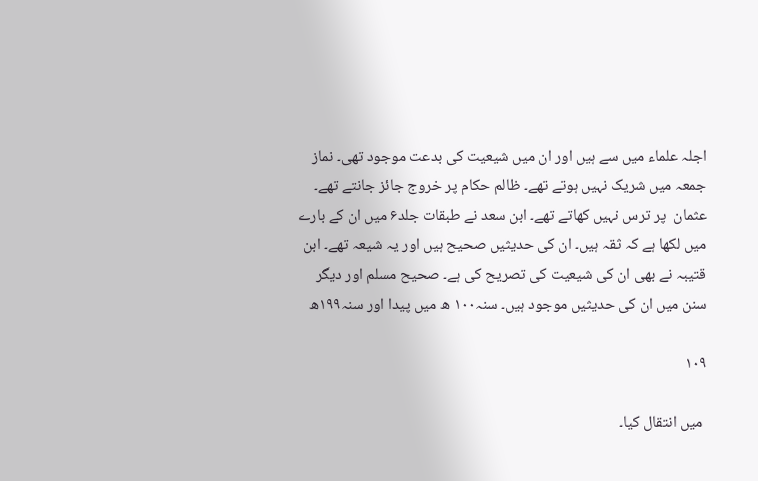اجلہ علماء میں سے ہیں اور ان میں شیعیت کی بدعت موجود تھی۔ نماز جمعہ میں شریک نہیں ہوتے تھے۔ ظالم حکام پر خروج جائز جانتے تھے۔ عثمان  پر ترس نہیں کھاتے تھے۔ ابن سعد نے طبقات جلد۶ میں ان کے بارے میں لکھا ہے کہ ثقہ ہیں۔ ان کی حدیثیں صحیح ہیں اور یہ شیعہ تھے۔ ابن قتیبہ نے بھی ان کی شیعیت کی تصریح کی ہے۔ صحیح مسلم اور دیگر سنن میں ان کی حدیثیں موجود ہیں۔ سنہ۱۰۰ ھ میں پیدا اور سنہ۱۹۹ھ

۱۰۹

 میں انتقال کیا۔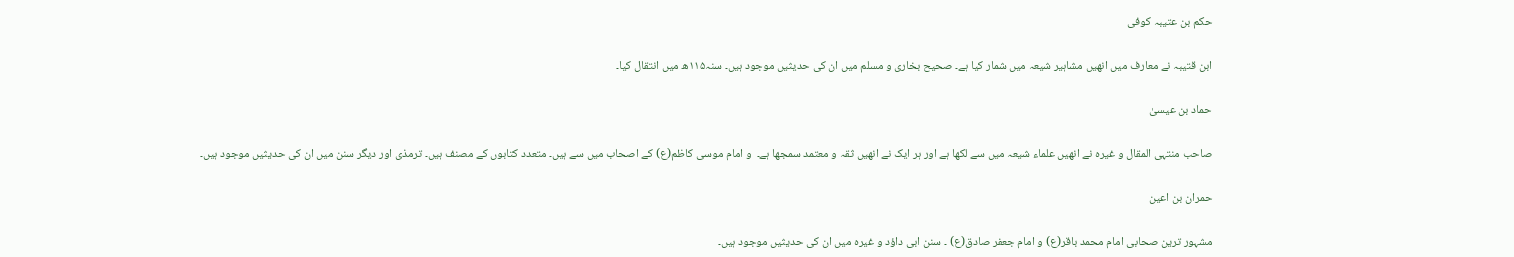حکم بن عتیبہ کوفی

ابن قتیبہ نے معارف میں انھیں مشاہیر شیعہ میں شمار کیا ہے۔ صحیح بخاری و مسلم میں ان کی حدیثیں موجود ہیں۔ سنہ۱۱۵ھ میں انتقال کیا۔

حماد بن عیسیٰ

صاحب منتہی المقال و غیرہ نے انھیں علماء شیعہ میں سے لکھا ہے اور ہر ایک نے انھیں ثقہ و معتمد سمجھا ہے۔  و امام موسی کاظم(ع) کے اصحاب میں سے ہیں۔ متعدد کتابوں کے مصنف ہیں۔ ترمذی اور دیگر سنن میں ان کی حدیثیں موجود ہیں۔

حمران بن اعین

مشہور ترین صحابی امام محمد باقر(ع) و امام جعفر صادق(ع) ۔ سنن ابی داؤد و غیرہ میں ان کی حدیثیں موجود ہیں۔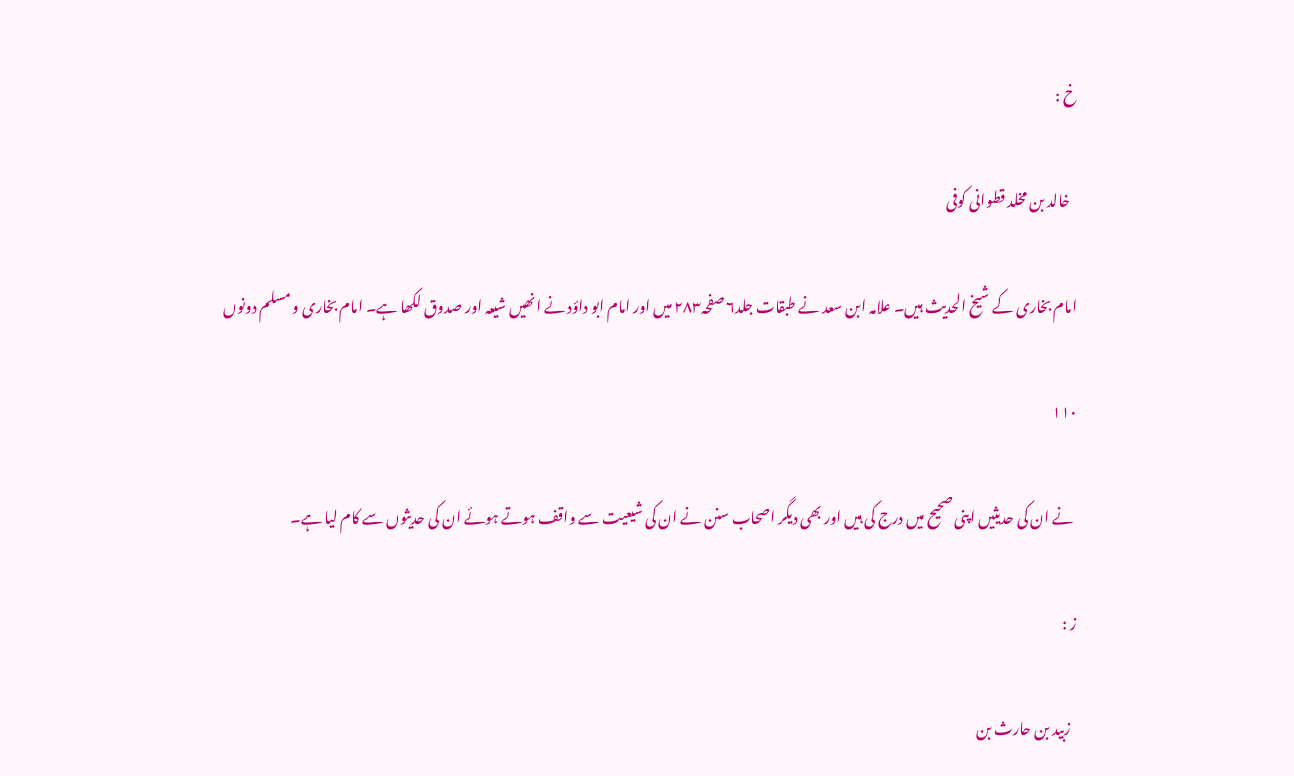خ :

  خالد بن مخلد قطوانی کوفی

امام بخاری کے شیخ الحدیث ہیں۔ علامہ ابن سعد نے طبقات جلد۶ صفحہ۲۸۳ میں اور امام ابو داؤد نے انھیں شیعہ اور صدوق لکھا ہے۔ امام بخاری و مسلم دونوں

۱۱۰

 نے ان کی حدیثیں اپنی صحیح میں درج کی ہیں اور بھی دیگر اصحاب سنن نے ان کی شیعیت سے واقف ہوتے ہوئے ان کی حدیثوں سے کام لیا ہے۔

ز :

  زبید بن حارث بن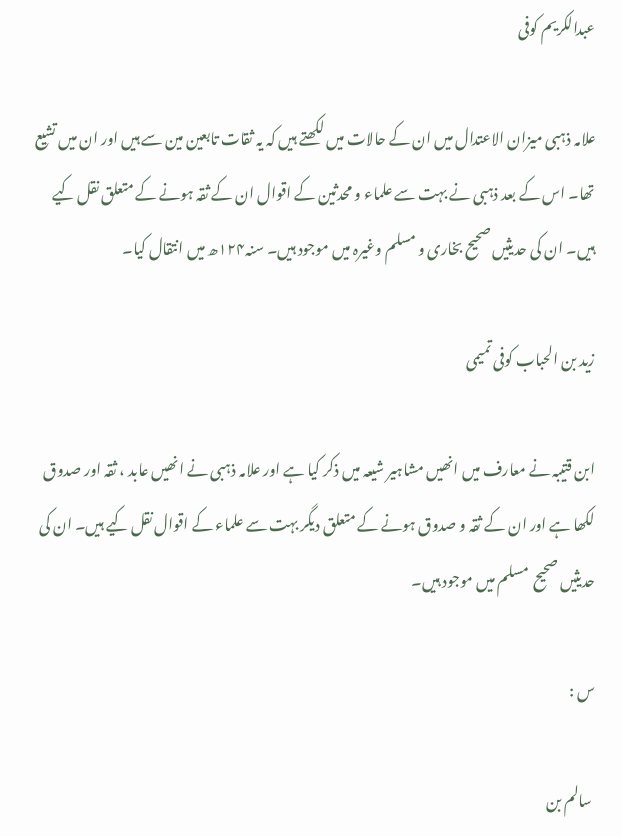عبدالکریم کوفی

علامہ ذہبی میزان الاعتدال میں ان کے حالات میں لکھتے ہیں کہ یہ ثقات تابعین مین سے ہیں اور ان میں تشیع تھا۔ اس کے بعد ذہبی نے بہت سے علماء و محدثین کے اقوال ان کے ثقہ ہونے کے متعلق نقل کیے ہیں۔ ان کی حدیثیں صحیح بخاری و مسلم وغیرہ میں موجود ہیں۔ سنہ۱۲۴ھ میں انتقال کیا۔

زید بن الحباب کوفی تمیمی

ابن قتیبہ نے معارف میں انھیں مشاہیر شیعہ میں ذکر کیا ہے اور علامہ ذہبی نے انھیں عابد ، ثقہ اور صدوق لکھا ہے اور ان کے ثقہ و صدوق ہونے کے متعلق دیگر بہت سے علماء کے اقوال نقل کیے ہیں۔ ان کی حدیثیں صحیح  مسلم میں موجود ہیں۔

س :

 سالم بن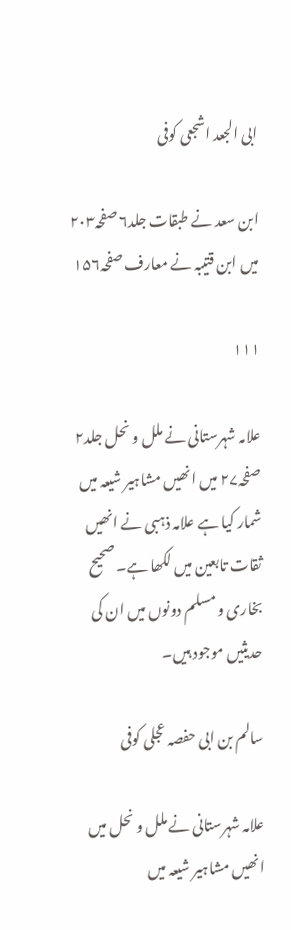ابی الجعد اشجعی کوفی

ابن سعد نے طبقات جلد۶ صفحہ۲۰۳ میں ابن قتیبہ نے معارف صفحہ۱۵۶

۱۱۱

علامہ شہرستانی نے ملل و نحل جلد۲ صفحہ۲۷ میں انھیں مشاہیر شیعہ میں شمار کیا ہے علامہ ذہبی نے انھیں ثقات تابعین میں لکھا ہے۔ صحیح بخاری و مسلم دونوں میں ان کی حدیثیں موجود ہیں۔

سالم بن ابی حفصہ عجلی کوفی

علامہ شہرستانی نے ملل و نحل میں انھیں مشاہیر شیعہ میں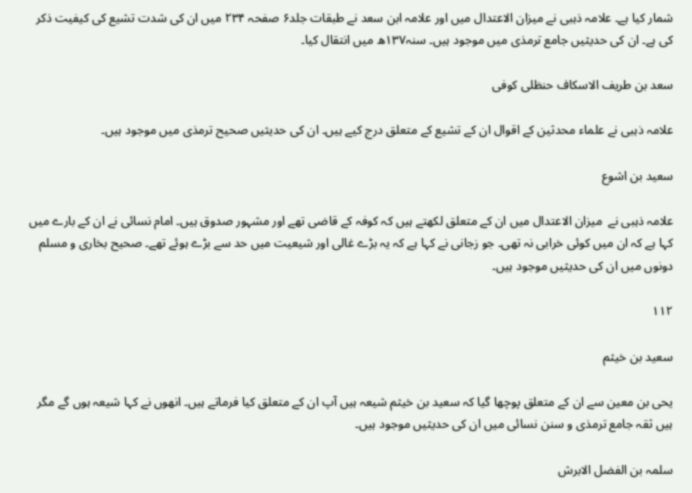شمار کیا ہے۔ علامہ ذہبی نے میزان الاعتدال میں اور علامہ ابن سعد نے طبقات جلد۶ صفحہ ۲۳۴ میں ان کی شدت تشیع کی کیفیت ذکر کی ہے۔ ان کی حدیثیں جامع ترمذی میں موجود ہیں۔ سنہ۱۳۷ھ میں انتقال کیا۔

سعد بن طریف الاسکاف حنظلی کوفی

علامہ ذہبی نے علماء محدثین کے اقوال ان کے تشیع کے متعلق درج کیے ہیں۔ ان کی حدیثیں صحیح ترمذی میں موجود ہیں۔

سعید بن اشوع

علامہ ذہبی نے  میزان الاعتدال میں ان کے متعلق لکھتے ہیں کہ کوفہ کے قاضی تھے اور مشہور صدوق ہیں۔ امام نسائی نے ان کے بارے میں کہا ہے کہ ان میں کوئی خرابی نہ تھی۔ جو زجانی نے کہا ہے کہ یہ بڑے غالی اور شیعیت میں حد سے بڑے ہوئے تھے۔ صحیح بخاری و مسلم دونوں میں ان کی حدیثیں موجود ہیں۔

۱۱۲

سعید بن خیثم

یحی بن معین سے ان کے متعلق پوچھا گیا کہ سعید بن خیثم شیعہ ہیں آپ ان کے متعلق کیا فرماتے ہیں۔ انھوں نے کہا شیعہ ہوں گے مگر ہیں ثقہ جامع ترمذی و سنن نسائی میں ان کی حدیثیں موجود ہیں۔

سلمہ بن الفضل الابرش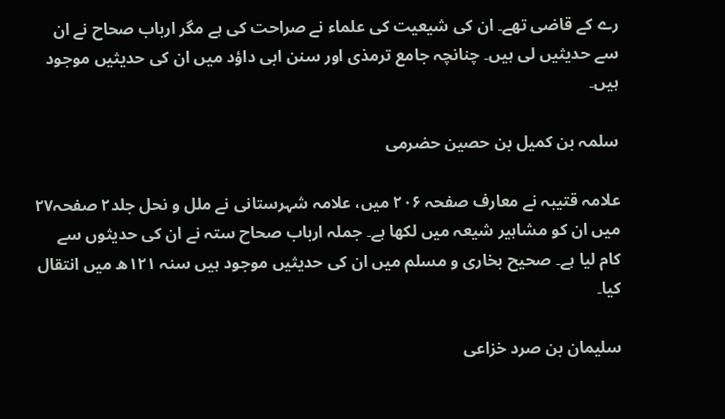رے کے قاضی تھے۔ ان کی شیعیت کی علماء نے صراحت کی ہے مگر ارباب صحاح نے ان سے حدیثیں لی ہیں۔ چنانچہ جامع ترمذی اور سنن ابی داؤد میں ان کی حدیثیں موجود ہیں۔

سلمہ بن کمیل بن حصین حضرمی

علامہ قتیبہ نے معارف صفحہ ۲۰۶ میں، علامہ شہرستانی نے ملل و نحل جلد۲ صفحہ۲۷ میں ان کو مشاہیر شیعہ میں لکھا ہے۔ جملہ ارباب صحاح ستہ نے ان کی حدیثوں سے کام لیا ہے۔ صحیح بخاری و مسلم میں ان کی حدیثیں موجود ہیں سنہ ۱۲۱ھ میں انتقال کیا۔

سلیمان بن صرد خزاعی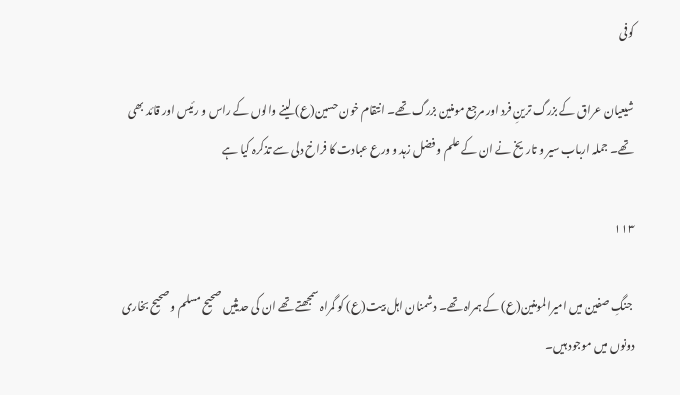کوفی

شیعیان عراق کے بزرگ ترینِ فرد اور مرجع مومنین بزرگ تھے۔ انتقام خون حسین(ع) لینے والوں کے راس و رئیس اور قائد بھی تھے۔ جملہ ارباب سیر و تاریخ نے ان کے علم و فضل زہد و ورع عبادت کا فراخ دلی سے تذکرہ کیا ہے

۱۱۳

 جنگِ صفین میں امیرالمومنین(ع) کے ہمراہ تھے۔ دشمنان اہل بیت(ع) کو گمراہ سمجھتے تھے ان کی حدیثیں صحیح مسلم و صحیح بخاری دونوں میں موجود ہیں۔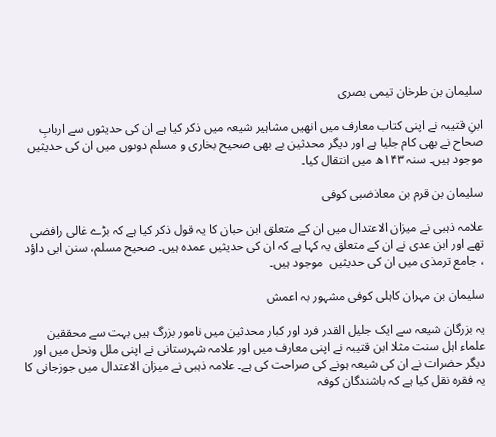سلیمان بن طرخان تیمی بصری

ابنِ قتیبہ نے اپنی کتاب معارف میں انھیں مشاہیر شیعہ میں ذکر کیا ہے ان کی حدیثوں سے اربابِ صحاح نے بھی کام جلیا ہے اور دیگر محدثین بے بھی صحیح بخاری و مسلم دوںوں میں ان کی حدیثیں موجود ہیں۔ سنہ ۱۴۳ھ میں انتقال کیا۔

سلیمان بن قرم بن معاذضبی کوفی

علامہ ذہبی نے میزان الاعتدال میں ان کے متعلق ابن حبان کا یہ قول ذکر کیا ہے کہ بڑے غالی رافضی تھے اور ابن عدی نے ان کے متعلق یہ کہا ہے کہ ان کی حدیثیں عمدہ ہیں۔ صحیح مسلم، سنن ابی داؤد ، جامع ترمذی میں ان کی حدیثیں  موجود ہیں۔

سلیمان بن مہران کاہلی کوفی مشہور بہ اعمش

یہ بزرگان شیعہ سے ایک جلیل القدر فرد اور کبار محدثین میں نامور بزرگ ہیں بہت سے محققین علماء اہل سنت مثلا ابن قتیبہ نے اپنی معارف میں اور علامہ شہرستانی نے اپنی ملل ونحل میں اور دیگر حضرات نے ان کی شیعہ ہونے کی صراحت کی ہے۔ علامہ ذہبی نے میزان الاعتدال میں جوزجانی کا یہ فقرہ نقل کیا ہے کہ باشندگان کوفہ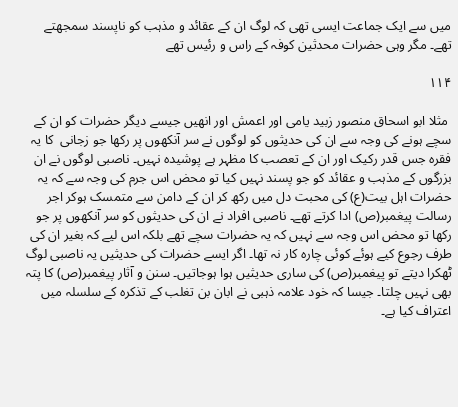میں سے ایک جماعت ایسی تھی کہ لوگ ان کے عقائد و مذہب کو ناپسند سمجھتے تھے۔ مگر وہی حضرات محدثین کوفہ کے راس و رئیس تھے

۱۱۴

 مثلا ابو اسحاق منصور زبید یامی اور اعمش اور انھیں جیسے دیگر حضرات کو ان کے سچے ہونے کی وجہ سے ان کی حدیثوں کو لوگوں نے سر آنکھوں پر رکھا جو زجانی  کا یہ فقرہ جس قدر رکیک اور ان کے تعصب کا مظہر ہے پوشیدہ نہیں۔ ناصبی لوگوں نے ان بزرگوں کے مذہب و عقائد کو جو پسند نہیں کیا تو محض اس جرم کی وجہ سے کہ یہ حضرات اہل بیت(ع) کی محبت دل میں رکھ کر ان کے دامن سے متمسک ہوکر اجر رسالت پیغمبر(ص) ادا کرتے تھے۔ ناصبی افراد نے ان کی حدیثوں کو سر آنکھوں پر جو رکھا تو محض اس وجہ سے نہیں کہ یہ حضرات سچے تھے بلکہ اس لیے کہ بغیر ان کی طرف رجوع کیے ہوئے کوئی چارہ کار نہ تھا۔ اگر ایسے حضرات کی حدیثیں یہ ناصبی لوگ ٹھکرا دیتے تو پیغمبر(ص) کی ساری حدیثیں ہوا ہوجاتیں۔ سنن و آثار پیغمبر(ص) کا پتہ بھی نہیں چلتا۔ جیسا کہ خود علامہ ذہبی نے ابان بن تغلب کے تذکرہ کے سلسلہ میں اعتراف کیا ہے۔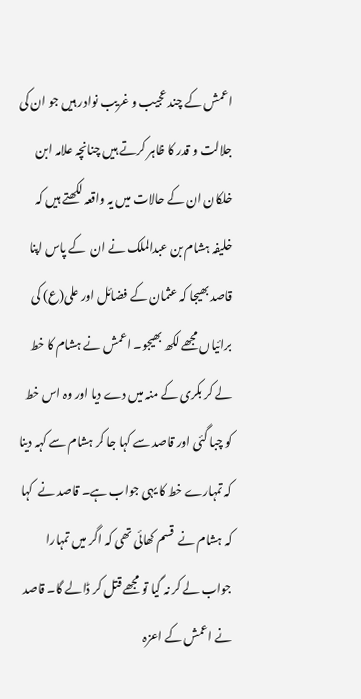اعمش کے چند عجیب و غریب نوادر ہیں جو ان کی جلالت و قدر کا ظاہر کرتے ہیں چنانچہ علامہ ابن خلکان ان کے حالات میں یہ واقعہ لکھتے ہیں کہ خلیفہ ہشام بن عبدالملک نے ان  کے پاس اپنا قاصد بھیجا کہ عثمان کے فضائل اور علی(ع) کی برائیاں مجھے لکھ بھیجو۔ اعمش نے ہشام کا خط لے کر بکری کے منہ میں دے دیا اور وہ اس خط کو چبا گئی اور قاصد سے کہا جا کر ہشام سے کہہ دینا کہ تمہارے خط کا یہی جواب ہے۔ قاصد نے  کہا کہ ہشام نے  قسم کھائی تھی کہ اگر میں تمہارا جواب لے کر نہ گیا تو مجھے قتل کر ڈالے گا۔ قاصد نے اعمش کے اعزہ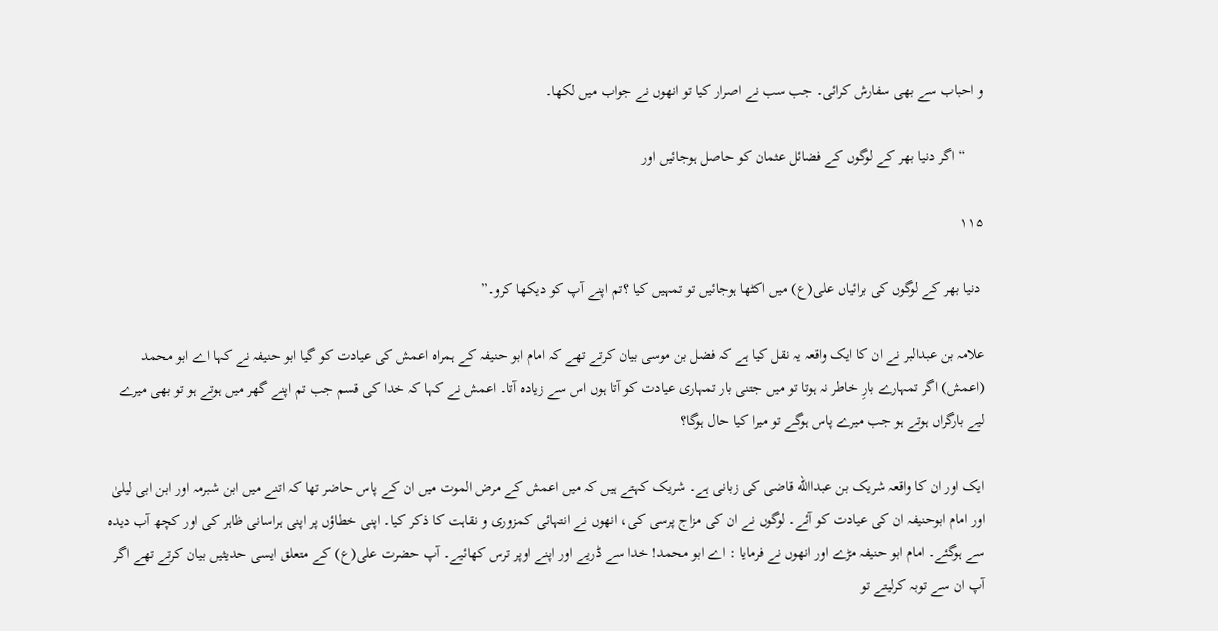و احباب سے بھی سفارش کرائی۔ جب سب نے اصرار کیا تو انھوں نے جواب میں لکھا۔

     “ اگر دنیا بھر کے لوگوں کے فضائل عثمان کو حاصل ہوجائیں اور

۱۱۵

 دنیا بھر کے لوگوں کی برائیاں علی(ع) میں اکٹھا ہوجائیں تو تمہیں کیا ؟تم اپنے آپ کو دیکھا کرو۔”

علامہ بن عبدالبر نے ان کا ایک واقعہ یہ نقل کیا ہے کہ فضل بن موسی بیان کرتے تھے کہ امام ابو حنیفہ کے ہمراہ اعمش کی عیادت کو گیا ابو حنیفہ نے کہا اے ابو محمد (اعمش) اگر تمہارے بارِ خاطر نہ ہوتا تو میں جتنی بار تمہاری عیادت کو آتا ہوں اس سے زیادہ آتا۔ اعمش نے کہا کہ خدا کی قسم جب تم اپنے گھر میں ہوتے ہو تو بھی میرے لیے بارگراں ہوتے ہو جب میرے پاس ہوگے تو میرا کیا حال ہوگا؟

ایک اور ان کا واقعہ شریک بن عبداالله قاضی کی زبانی ہے۔ شریک کہتے ہیں کہ میں اعمش کے مرض الموت میں ان کے پاس حاضر تھا کہ اتنے میں ابن شبرمہ اور ابن ابی لیلیٰ اور امام ابوحنیفہ ان کی عیادت کو آئے۔ لوگوں نے ان کی مزاج پرسی کی، انھوں نے انتہائی کمزوری و نقاہت کا ذکر کیا۔ اپنی خطاؤں پر اپنی ہراسانی ظاہر کی اور کچھ آب دیدہ سے ہوگئے۔ امام ابو حنیفہ مڑے اور انھوں نے فرمایا : اے ابو محمد! خدا سے ڈریے اور اپنے اوپر ترس کھائیے۔ آپ حضرت علی(ع) کے متعلق ایسی حدیثیں بیان کرتے تھے اگر آپ ان سے توبہ کرلیتے تو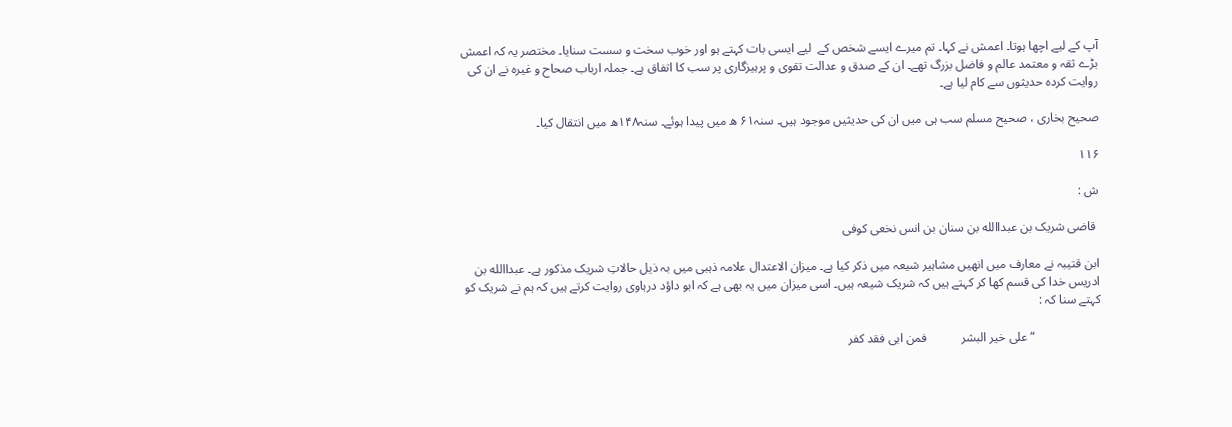آپ کے لیے اچھا ہوتا۔ اعمش نے کہا۔ تم میرے ایسے شخص کے  لیے ایسی بات کہتے ہو اور خوب سخت و سست سنایا۔ مختصر یہ کہ اعمش بڑے ثقہ و معتمد عالم و فاضل بزرگ تھے۔ ان کے صدق و عدالت تقوی و پرہیزگاری پر سب کا اتفاق ہے۔ جملہ ارباب صحاح و غیرہ نے ان کی روایت کردہ حدیثوں سے کام لیا ہے۔

صحیح بخاری ، صحیح مسلم سب ہی میں ان کی حدیثیں موجود ہیں۔ سنہ۶۱ ھ میں پیدا ہوئے۔ سنہ۱۴۸ھ میں انتقال کیا۔

۱۱۶

ش :

 قاضی شریک بن عبداالله بن سنان بن انس نخعی کوفی

ابن قتیبہ نے معارف میں انھیں مشاہیر شیعہ میں ذکر کیا ہے۔ میزان الاعتدال علامہ ذہبی میں بہ ذیل حالاتِ شریک مذکور ہے۔ عبداالله بن ادریس خدا کی قسم کھا کر کہتے ہیں کہ شریک شیعہ ہیں۔ اسی میزان میں یہ بھی ہے کہ ابو داؤد درہاوی روایت کرتے ہیں کہ ہم نے شریک کو کہتے سنا کہ :

                     “ علی خير البشر           فمن ابی فقد کفر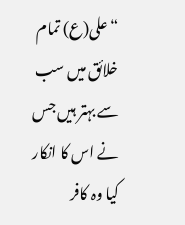“ علی(ع) تمام خلائق میں سب سے بہتر ہیں جس نے اس کا انکار کیا وہ کافر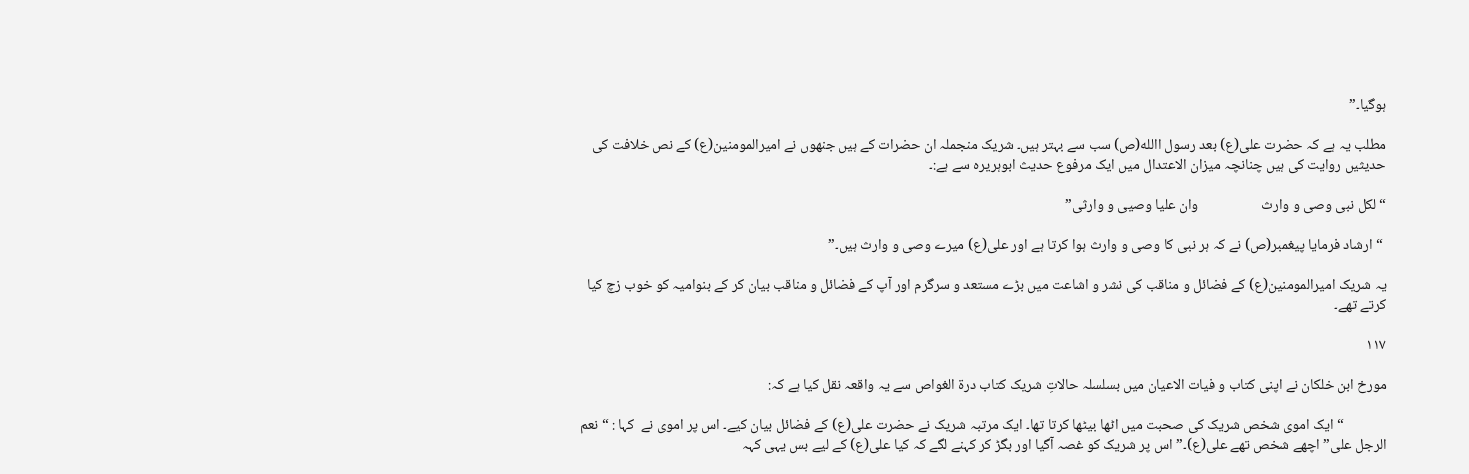ہوگیا۔”

مطلب یہ ہے کہ حضرت علی(ع) بعد رسول االله(ص) سب سے بہتر ہیں۔ شریک منجملہ ان حضرات کے ہیں جنھوں نے امیرالمومنین(ع) کے نص خلافت کی حدیثیں روایت کی ہیں چنانچہ میزان الاعتدال میں ایک مرفوع حدیث ابوہریرہ سے ہے:۔

“لکل نبی وصی و وارث                   وان عليا وصيی و وارثی”

 “ ارشاد فرمایا پیغمبر(ص) نے کہ ہر نبی کا وصی و وارث ہوا کرتا ہے اور علی(ع) میرے وصی و وارث ہیں۔”

یہ شریک امیرالمومنین(ع) کے فضائل و مناقب کی نشر و اشاعت میں بڑے مستعد و سرگرم اور آپ کے فضائل و مناقب بیان کر کے بنوامیہ کو خوب زچ کیا کرتے تھے۔

۱۱۷

مورخ ابن خلکان نے اپنی کتاب و فیات الاعیان میں بسلسلہ حالاتِ شریک کتاب درة الغواص سے یہ واقعہ نقل کیا ہے کہ:

             “ ایک اموی شخص شریک کی صحبت میں اٹھا بیٹھا کرتا تھا۔ ایک مرتبہ شریک نے حضرت علی(ع) کے فضائل بیان کیے۔ اس پر اموی نے  کہا : “ نعم الرجل علی” اچھے شخص تھے علی(ع)۔” اس پر شریک کو غصہ آگیا اور بگڑ کر کہنے لگے کہ کیا علی(ع) کے لیے بس یہی کہہ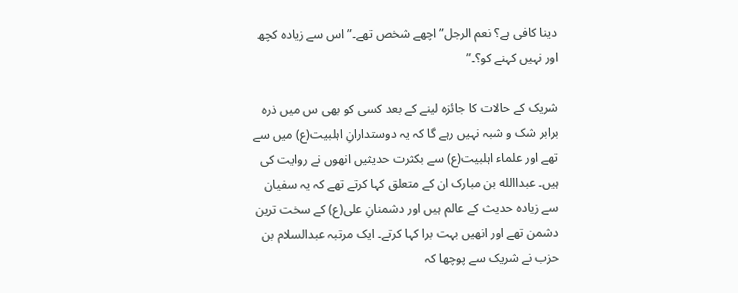دینا کافی ہے؟ نعم الرجل” اچھے شخص تھے۔” اس سے زیادہ کچھ اور نہیں کہنے کو؟۔”

شریک کے حالات کا جائزہ لینے کے بعد کسی کو بھی س میں ذرہ برابر شک و شبہ نہیں رہے گا کہ یہ دوستدارانِ اہلبیت(ع) میں سے تھے اور علماء اہلبیت(ع) سے بکثرت حدیثیں انھوں نے روایت کی ہیں۔ عبداالله بن مبارک ان کے متعلق کہا کرتے تھے کہ یہ سفیان سے زیادہ حدیث کے عالم ہیں اور دشمنانِ علی(ع) کے سخت ترین دشمن تھے اور انھیں بہت برا کہا کرتے۔ ایک مرتبہ عبدالسلام بن حزب نے شریک سے پوچھا کہ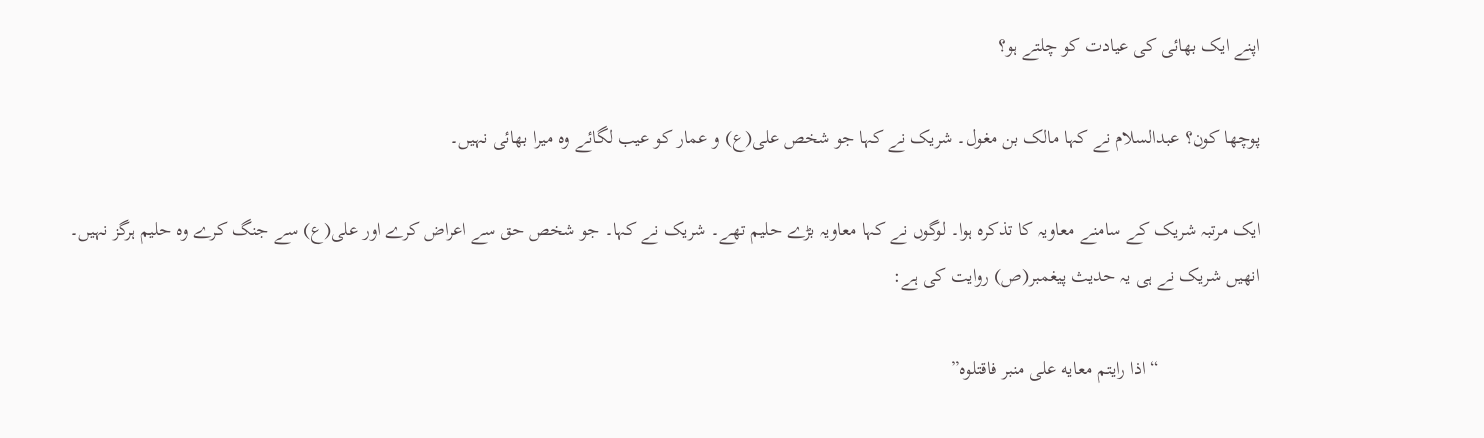اپنے ایک بھائی کی عیادت کو چلتے ہو؟

پوچھا کون؟ عبدالسلام نے کہا مالک بن مغول۔ شریک نے کہا جو شخص علی(ع) و عمار کو عیب لگائے وہ میرا بھائی نہیں۔

ایک مرتبہ شریک کے سامنے معاویہ کا تذکرہ ہوا۔ لوگوں نے کہا معاویہ بڑے حلیم تھے۔ شریک نے کہا۔ جو شخص حق سے اعراض کرے اور علی(ع) سے جنگ کرے وہ حلیم ہرگز نہیں۔ انھیں شریک نے ہی یہ حدیث پیغمبر(ص) روایت کی ہے:

                     “ اذا رايتم معايه علی منبر فاقتلوه”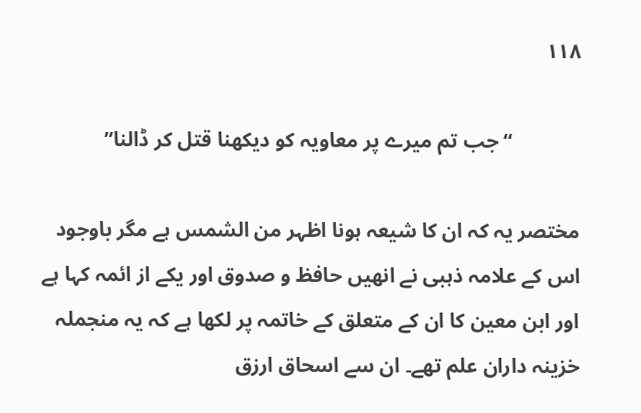۱۱۸

             “ جب تم میرے پر معاویہ کو دیکھنا قتل کر ڈالنا”

مختصر یہ کہ ان کا شیعہ ہونا اظہر من الشمس ہے مگر باوجود  اس کے علامہ ذہبی نے انھیں حافظ و صدوق اور یکے از ائمہ کہا ہے اور ابن معین کا ان کے متعلق کے خاتمہ پر لکھا ہے کہ یہ منجملہ خزینہ داران علم تھے۔ ان سے اسحاق ارزق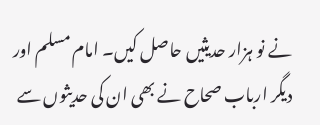نے نو ہزار حدیثیں حاصل کیں۔ امام مسلم اور دیگر ارباب صحاح نے بھی ان کی حدیثوں سے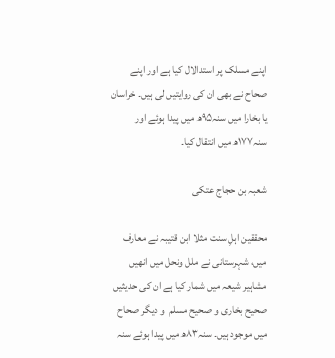اپنے مسلک پر استدالال کیا ہے اور اپنے صحاح نے بھی ان کی روایتیں لی ہیں۔ خراسان یا بخارا میں سنہ۹۵ھ میں پیدا ہوئے اور سنہ۱۷۷ھ میں انتقال کیا۔

شعبہ بن حجاج عتکی

محققین اہلِ سنت مثلا ابن قتیبہ نے معارف میں، شہرستانی نے ملل ونحل میں انھیں مشاہیر شیعہ میں شمار کیا ہے ان کی حدیثیں صحیح بخاری و صحیح مسلم  و دیگر صحاح میں موجود ہیں۔ سنہ۸۳ھ میں پیدا ہوئے سنہ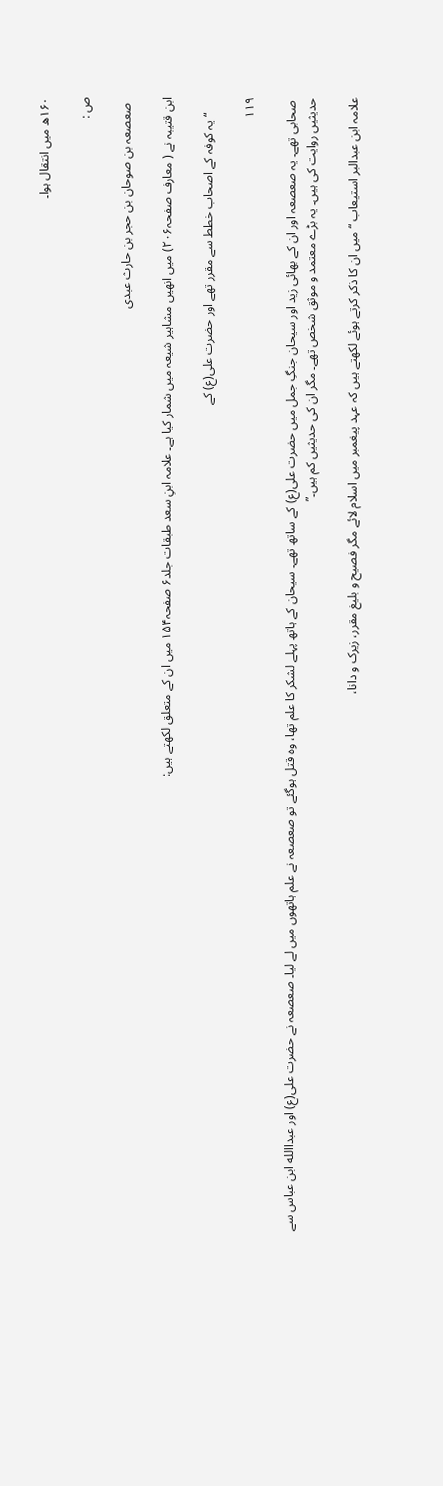۱۶۰ھ میں انتقال ہوا۔

ص :

  صعصعہ بن صوحان بن حجر بن حارث عبدی

ابن قتیبہ نے ( معارف صفحہ۲۰۶) میں انھیں مشاہیر شیعہ میں شمار کیا ہے۔ علامہ ابنِ سعد طبقات جلد۶ صفحہ۱۵۴ میں ان کے متعلق لکھتے ہیں:

     “ یہ کوفہ کے اصحاب خطط سے مقرر تھے اور حضرت علی(ع) کے

۱۱۹

 صحابی تھے۔ یہ صعصعہ اور ان کے بھائی زید اور سیحان جنگِ جمل میں حضرت علی(ع) کے ساتھ تھے۔ سیحان کے ہاتھ پہلے لشکر کا علم تھا، وہ قتل ہوگئے تو صعصعہ نے علم ہاتھوں میں لے لیا۔ صعصعہ نے حضرت علی(ع) اور عبداالله ابن عباس سے حدیثیں روایت کی ہیں۔ یہ بڑے معتمد و موثق شخص تھے۔ مگر ان کی حدیثیں کم ہیں۔”

علامہ ابن عبدالبر استیعاب “ میں ان کا ذکر کرتے ہوئے لکھتے ہیں کہ عہد پیغمبر میں اسلام لائے مگر فصیح و بلیغ مقرر، زیرک و دانا،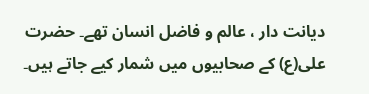دیانت دار ، عالم و فاضل انسان تھے۔ حضرت علی(ع) کے صحابیوں میں شمار کیے جاتے ہیں۔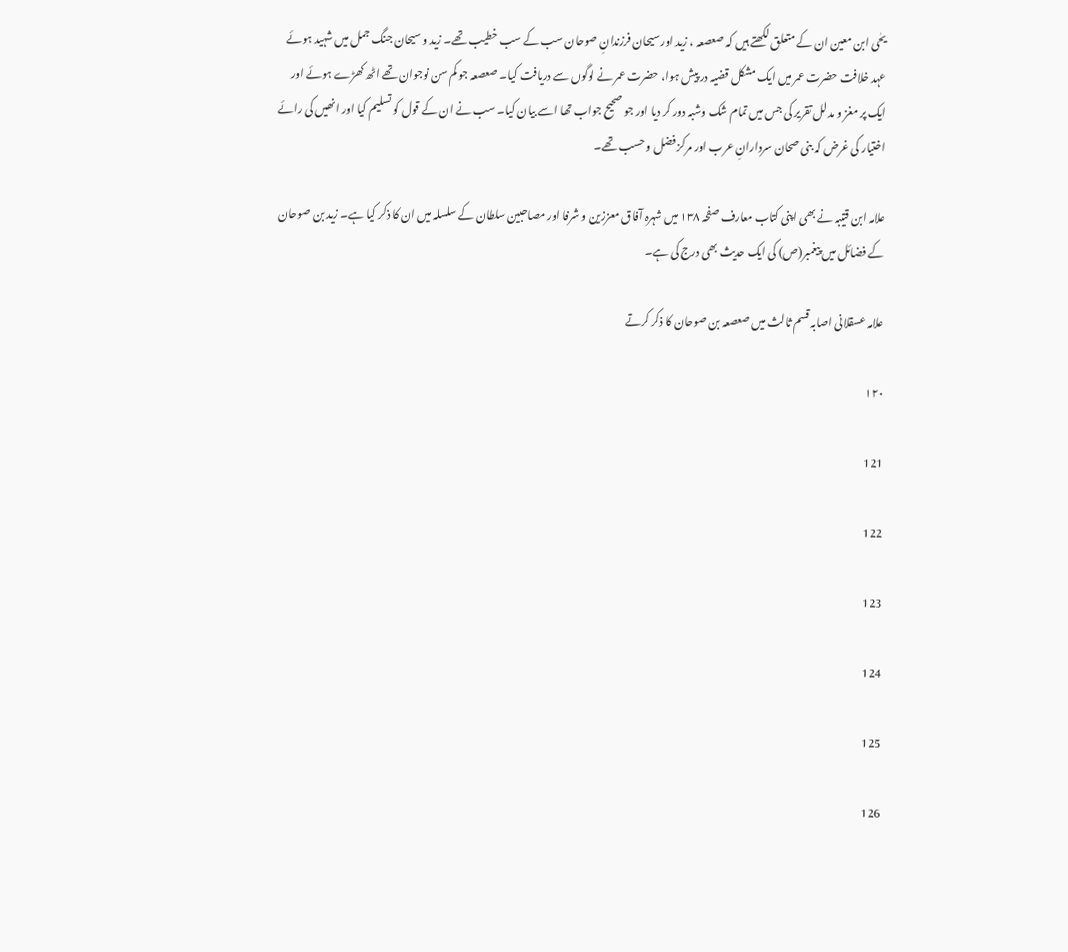یحٰی ابن معین ان کے متعلق لکھتے ہیں کہ صعصعہ ، زید اور سیحان فرزندانِ صوحان سب کے سب خطیب تھے۔ زید و سیحان جنگ جمل میں شہید ہوئے عہد خلافت حضرت عمر میں ایک مشکل قضیہ در پیش ہوا، حضرت عمر نے لوگوں سے دریافت کیا۔ صعصعہ جو کم سن نوجوان تھے اٹھ کھڑے ہوئے اور ایک پر مغز و مدلل تقریر کی جس میں تمام شک وشبہ دور کر دیا اور جو صحیح جواب تھا اسے بیان کیا۔ سب نے ان کے قول کو تسلیم کیا اور انھیں کی رائے اختیار کی غرض کہ بنی صحان سردارانِ عرب اور مرکز فضل و حسب تھے۔

علامہ ابن قتیبہ نے بھی اپنی کتاب معارف صفحہ ۱۳۸ میں شہرہ آفاق معززین و شرفا اور مصاحبین سلطان کے سلسلہ میں ان کا ذکر کیا ہے۔ زید بن صوحان کے فضائل میں پیغمبر(ص) کی ایک حدیث بھی درج کی ہے۔

علامہ عسقلانی اصابہ قسم ثالث میں صعصعہ بن صوحان کا ذکر کرتے

۱۲۰

121

122

123

124

125

126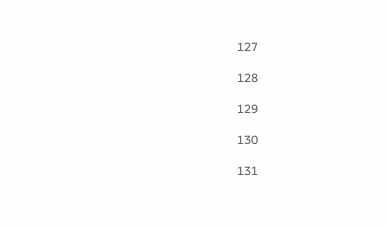127

128

129

130

131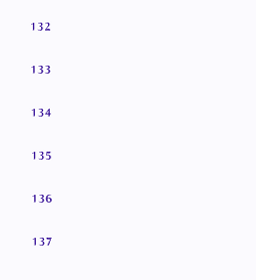132

133

134

135

136

137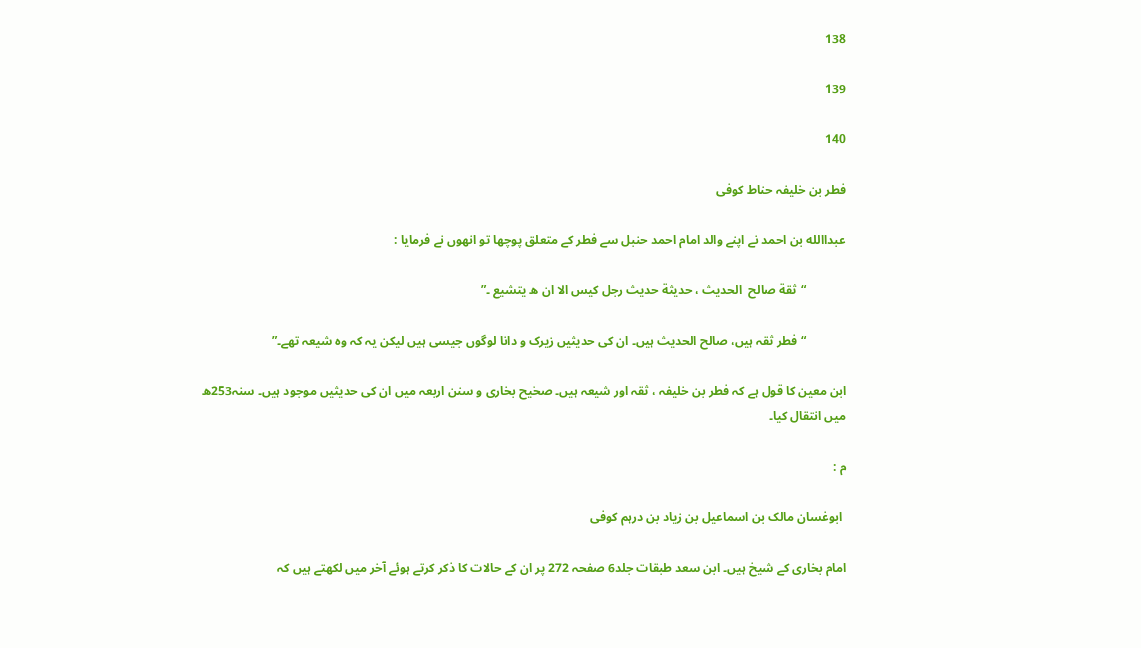138

139

140

فطر بن خلیفہ حناط کوفی

عبداالله بن احمد نے اپنے والد امام احمد حنبل سے فطر کے متعلق پوچھا تو انھوں نے فرمایا :

             “ثقة صالح  الحديث ، حديثة حديث رجل کيس الا ان ه يتشيع ۔”

             “ فطر ثقہ ہیں، صالح الحدیث ہیں۔ ان کی حدیثیں زیرک و دانا لوگوں جیسی ہیں لیکن یہ کہ وہ شیعہ تھے۔”

ابن معین کا قول ہے کہ فطر بن خلیفہ ، ثقہ اور شیعہ ہیں۔ صحٰیح بخاری و سنن اربعہ میں ان کی حدیثیں موجود ہیں۔ سنہ253ھ میں انتقال کیا۔

م :

 ابوغسان مالک بن اسماعیل بن زیاد بن درہم کوفی

امام بخاری کے شیخ ہیں۔ ابن سعد طبقات جلد6 صفحہ 272 پر ان کے حالات کا ذکر کرتے ہوئے آخر میں لکھتے ہیں کہ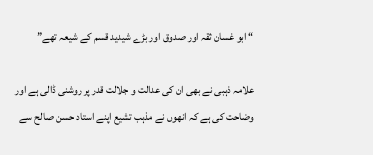“ ابو غسان ثقہ اور صدوق اور بڑے شیدید قسم کے شیعہ تھے”

علامہ ذہبی نے بھی ان کی عدالت و جلالت قدر پر روشنی ڈالی ہے اور وضاحت کی ہے کہ انھوں نے مذہب تشیع اپنے استاد حسن صالح سے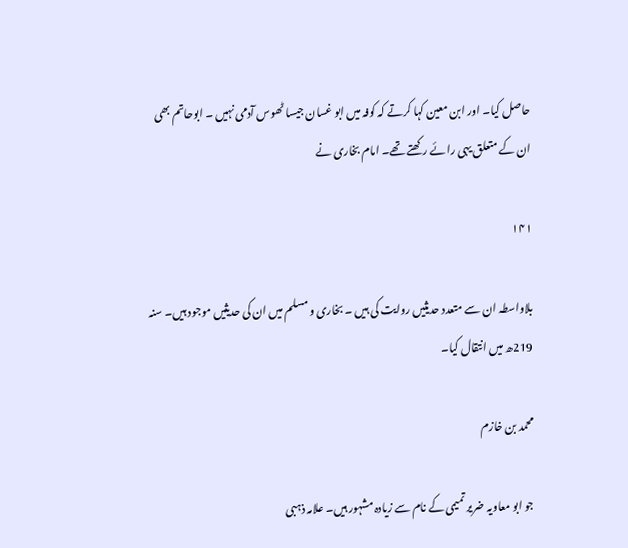حاصل کیا۔ اور ابن معین کہا کرتے کہ کوفہ میں ابو غسان جیسا ٹھوس آدمی نہیں ۔ ابوحاتم بھی ان کے متعلق یہی رائے رکھتے تھے۔ امام بخاری نے

۱۴۱

بلاواسطہ ان سے متعدد حدیثیں روایت کی ہیں ۔ بخاری و مسلم میں ان کی حدیثیں موجود ہیں۔ سنہ 219ھ میں انتقال کیا۔

محمد بن خازم

جو ابو معاویہ ضریر تمیمی کے نام سے زیادہ مشہور ہیں۔ علامہ ذہبی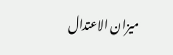میزان الاعتدال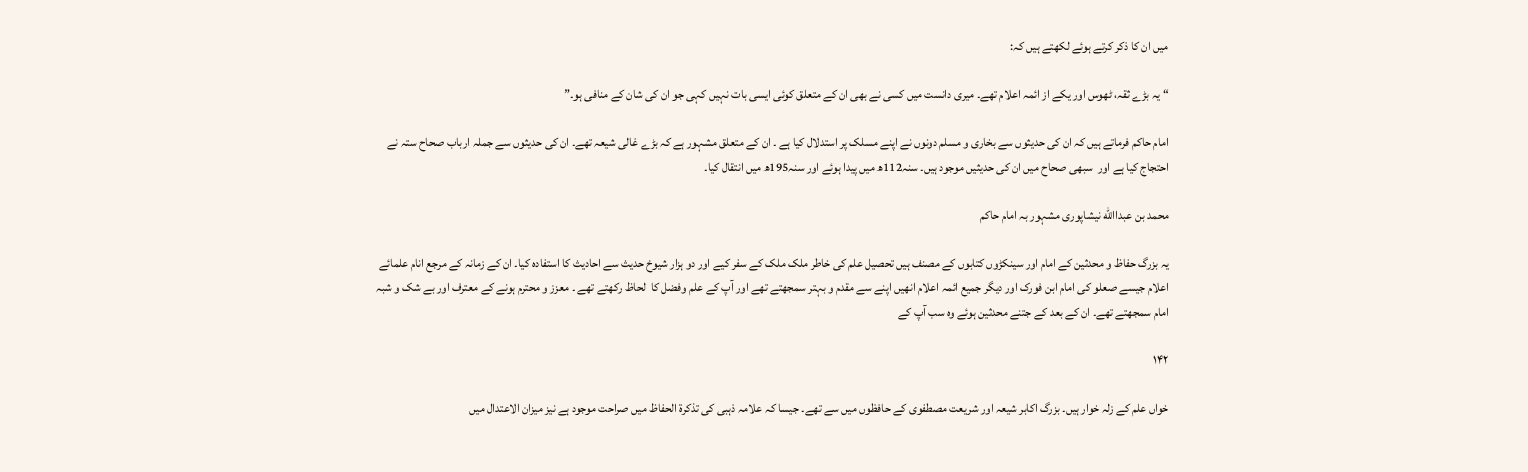میں ان کا ذکر کرتے ہوئے لکھتے ہیں کہ:

“ یہ بڑے ثقہ، ٹھوس اور یکے از ائمہ اعلام تھے۔ میری دانست میں کسی نے بھی ان کے متعلق کوئی ایسی بات نہیں کہی جو ان کی شان کے منافی ہو۔”

امام حاکم فرماتے ہیں کہ ان کی حدیثوں سے بخاری و مسلم دونوں نے اپنے مسلک پر استدلال کیا ہے ۔ ان کے متعلق مشہور ہے کہ بڑے غالی شیعہ تھے۔ ان کی حدیثوں سے جملہ ارباب صحاح ستہ نے احتجاج کیا ہے اور  سبھی صحاح میں ان کی حدیثیں موجود ہیں۔ سنہ112ھ میں پیدا ہوئے اور سنہ195ھ میں انتقال کیا۔

محمد بن عبداالله نیشاپوری مشہور بہ امام حاکم

یہ بزرگ حفاظ و محدثین کے امام اور سینکڑوں کتابوں کے مصنف ہیں تحصیل علم کی خاطر ملک ملک کے سفر کیے اور دو ہزار شیوخ حدیث سے احادیث کا استفادہ کیا۔ ان کے زمانہ کے مرجع انام علمائے اعلام جیسے صعلو کی امام ابن فورک اور دیگر جمیع ائمہ اعلام انھیں اپنے سے مقدم و بہتر سمجھتے تھے اور آپ کے علم وفضل کا  لحاظ رکھتے تھے ۔ معزز و محترم ہونے کے معترف اور بے شک و شبہ امام سمجھتے تھے۔ ان کے بعد کے جتنے محدثین ہوئے وہ سب آپ کے

۱۴۲

خواں علم کے زلہ خوار ہیں۔ بزرگ اکابر شیعہ اور شریعت مصطفوی کے حافظوں میں سے تھے۔ جیسا کہ علامہ ذہبی کی تذکرة الحفاظ میں صراحت موجود ہے نیز میزان الاعتدال میں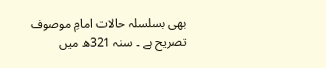بھی بسلسلہ حالات امامِ موصوف تصریح ہے ۔ سنہ 321ھ میں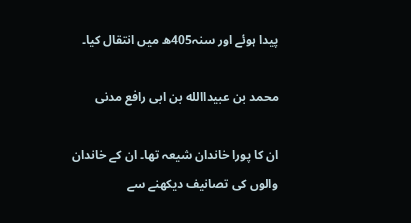پیدا ہوئے اور سنہ405ھ میں انتقال کیا۔

محمد بن عبیداالله بن ابی رافع مدنی

ان کا پورا خاندان شیعہ تھا۔ ان کے خاندان والوں کی تصانیف دیکھنے سے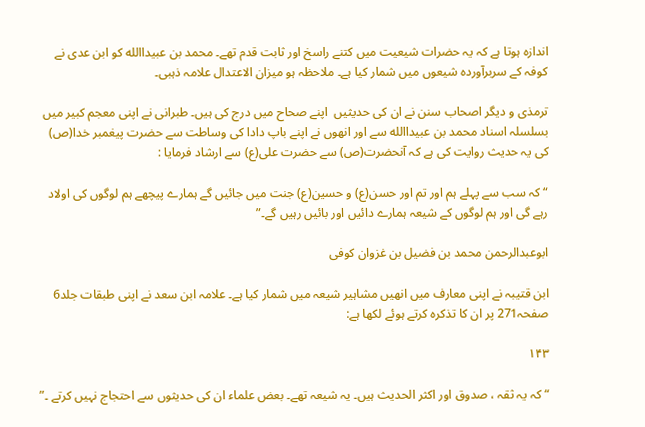اندازہ ہوتا ہے کہ یہ حضرات شیعیت میں کتنے راسخ اور ثابت قدم تھے۔ محمد بن عبیداالله کو ابن عدی نے کوفہ کے سربرآوردہ شیعوں میں شمار کیا ہے۔ ملاحظہ ہو میزان الاعتدال علامہ ذہبی۔

ترمذی و دیگر اصحاب سنن نے ان کی حدیثیں  اپنے صحاح میں درج کی ہیں۔ طبرانی نے اپنی معجم کبیر میں بسلسلہ اسناد محمد بن عبیداالله سے اور انھوں نے اپنے باپ دادا کی وساطت سے حضرت پیغمبر خدا(ص) کی یہ حدیث روایت کی ہے کہ آنحضرت(ص) سے حضرت علی(ع) سے ارشاد فرمایا :

“ کہ سب سے پہلے ہم اور تم اور حسن(ع) و حسین(ع) جنت میں جائیں گے ہمارے پیچھے ہم لوگوں کی اولاد رہے گی اور ہم لوگوں کے شیعہ ہمارے دائیں اور بائیں رہیں گے۔”

ابوعبدالرحمن محمد بن فضیل بن غزوان کوفی

ابن قتیبہ نے اپنی معارف میں انھیں مشاہیر شیعہ میں شمار کیا ہے۔ علامہ ابن سعد نے اپنی طبقات جلد6 صفحہ271 پر ان کا تذکرہ کرتے ہوئے لکھا ہے:

۱۴۳

“ کہ یہ ثقہ ، صدوق اور اکثر الحدیث ہیں۔ یہ شیعہ تھے۔ بعض علماء ان کی حدیثوں سے احتجاج نہیں کرتے ۔”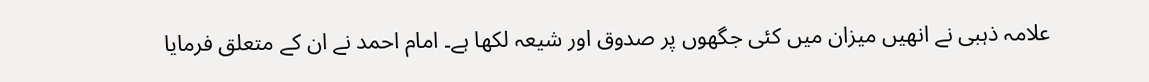علامہ ذہبی نے انھیں میزان میں کئی جگھوں پر صدوق اور شیعہ لکھا ہے۔ امام احمد نے ان کے متعلق فرمایا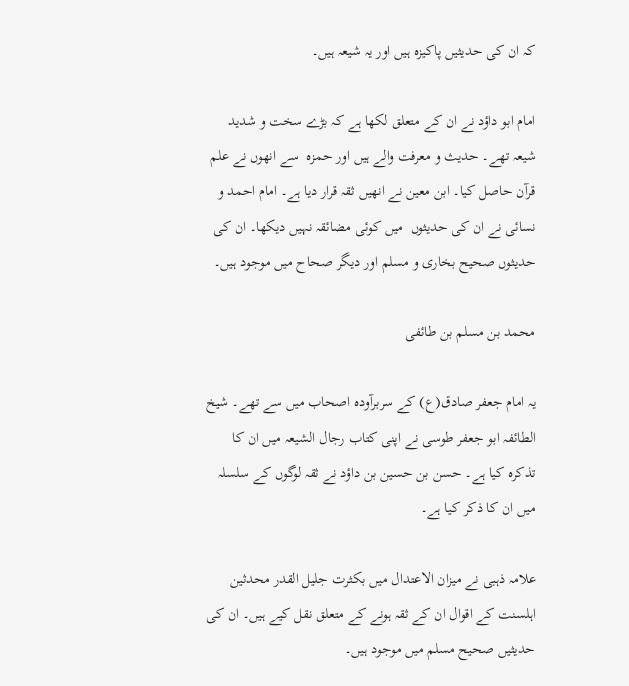کہ ان کی حدیثیں پاکیزہ ہیں اور یہ شیعہ ہیں۔

امام ابو داؤد نے ان کے متعلق لکھا ہے کہ بڑے سخت و شدید شیعہ تھے۔ حدیث و معرفت والے ہیں اور حمزہ  سے انھوں نے علم قرآن حاصل کیا۔ ابن معین نے انھیں ثقہ قرار دیا ہے۔ امام احمد و نسائی نے ان کی حدیثوں  میں کوئی مضائقہ نہیں دیکھا۔ ان کی حدیثوں صحیح بخاری و مسلم اور دیگر صحاح میں موجود ہیں۔

محمد بن مسلم بن طائفی

یہ امام جعفر صادق(ع) کے سربرآودہ اصحاب میں سے تھے۔ شیخ الطائفہ ابو جعفر طوسی نے اپنی کتاب رجال الشیعہ میں ان کا تذکرہ کیا ہے۔ حسن بن حسین بن داؤد نے ثقہ لوگوں کے سلسلہ میں ان کا ذکر کیا ہے۔

علامہ ذہبی نے میزان الاعتدال میں بکثرت جلیل القدر محدثین اہلسنت کے اقوال ان کے ثقہ ہونے کے متعلق نقل کیے ہیں۔ ان کی حدیثیں صحیح مسلم میں موجود ہیں۔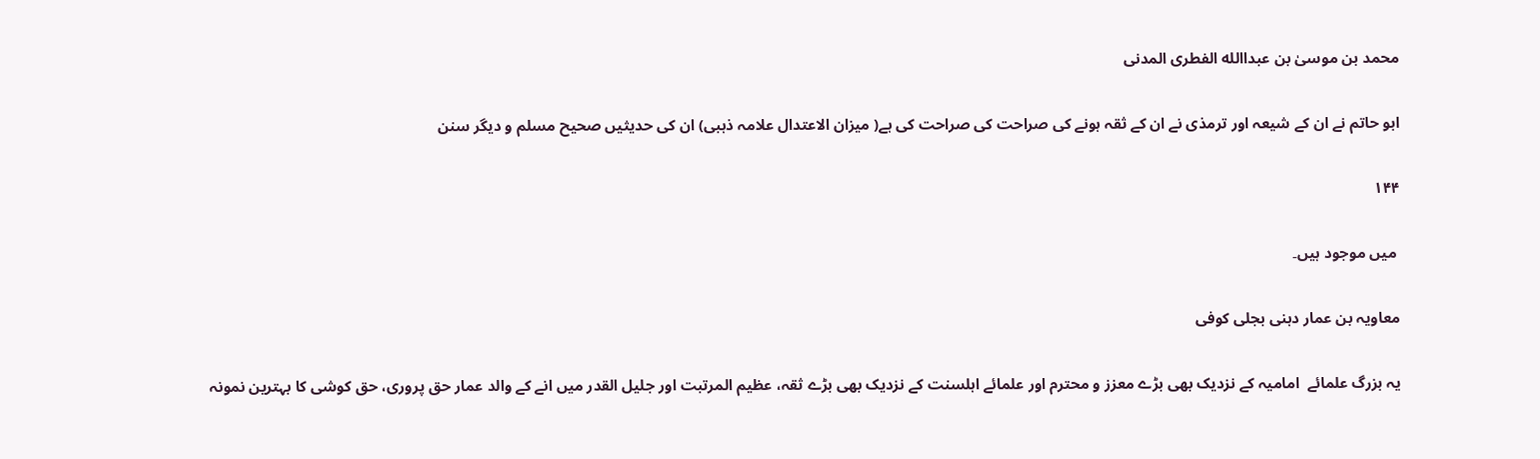محمد بن موسیٰ بن عبداالله الفطری المدنی

ابو حاتم نے ان کے شیعہ اور ترمذی نے ان کے ثقہ ہونے کی صراحت کی صراحت کی ہے( میزان الاعتدال علامہ ذہبی) ان کی حدیثیں صحیح مسلم و دیگر سنن

۱۴۴

 میں موجود ہیں۔

معاویہ بن عمار دہنی بجلی کوفی

یہ بزرگ علمائے  امامیہ کے نزدیک بھی بڑے معزز و محترم اور علمائے اہلسنت کے نزدیک بھی بڑے ثقہ، عظیم المرتبت اور جلیل القدر میں انے کے والد عمار حق پروری، حق کوشی کا بہترین نمونہ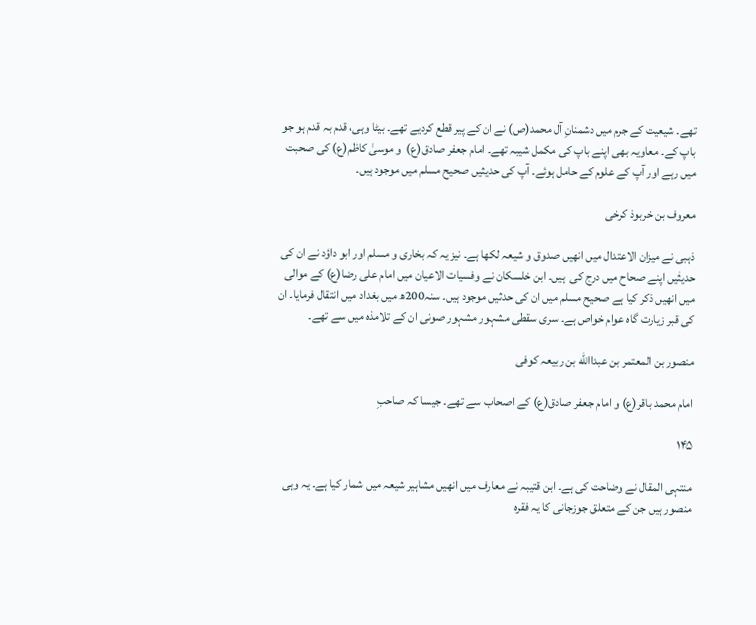تھے۔ شیعیت کے جرم میں دشمنانِ آل محمد(ص) نے ان کے پیر قطع کردیے تھے۔ بیٹا وہی، قدم بہ قدم ہو جو باپ کے۔ معاویہ بھی اپنے باپ کی مکمل شیبہ تھے۔ امام جعفر صادق(ع)  و موسیٰ کاظم(ع) کی صحبت میں رہے اور آپ کے علوم کے حامل ہوئے۔ آپ کی حدیثیں صحیح مسلم میں موجود ہیں۔

معروف بن خربوذ کرخی

ذہبی نے میزان الاعتدال میں انھیں صدوق و شیعہ لکھا ہے۔ نیز یہ کہ بخاری و مسلم اور ابو داؤد نے ان کی حدیثٰیں اپنے صحاح میں درج کی  ہیں۔ ابن خلسکان نے وفسیات الاعیان میں امام علی رضا(ع) کے موالی میں انھیں ذکر کیا ہے صحیح مسلم میں ان کی حدثیں موجود ہیں۔ سنہ200ھ میں بغداد میں انتقال فرمایا۔ ان کی قبر زیارت گاہ عوام خواص ہے۔ سری سقطی مشہور مشہور صونی ان کے تلامذہ میں سے تھے۔

منصور بن المعتمر بن عبداالله بن ربیعہ کوفی

امام محمد باقر(ع) و امام جعفر صادق(ع) کے اصحاب سے تھے۔ جیسا کہ صاحبِ

۱۴۵

منتہی المقال نے وضاحت کی ہے۔ ابن قتیبہ نے معارف میں انھیں مشاہیر شیعہ میں شمار کیا ہے۔ یہ وہی منصور ہیں جن کے متعلق جوزجانی کا یہ فقرہ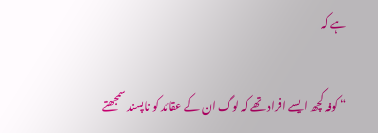ہے کہ

“ کوفہ کچھ ایسے افراد تھے کہ لوگ ان کے عقائد کو ناپسند سمجھتے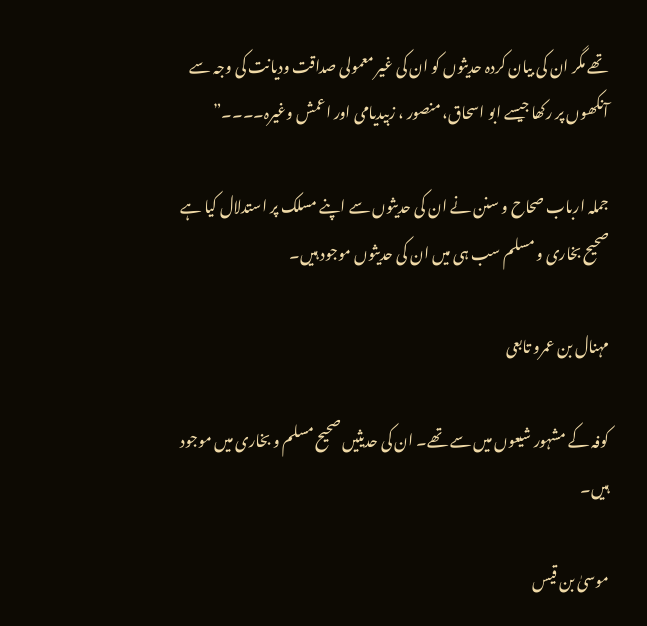تھے مگر ان کی بیان کردہ حدیثوں کو ان کی غیر معمولی صداقت ودیانت کی وجہ سے آنکھوں پر رکھا جیسے ابو اسحاق، منصور ، زبیدیامی اور اعمش وغیرہ۔۔۔۔”

جملہ ارباب صحاح و سنن نے ان کی حدیثوں سے اپنے مسلک پر استدلال کیا ہے صحیح بخاری و مسلم سب ہی میں ان کی حدیثوں موجود ہیں۔

مہنال بن عمرو تابعی

کوفہ کے مشہور شیعوں میں سے تھے۔ ان کی حدیثیں صحیح مسلم و بخاری میں موجود ہیں۔

موسیٰ بن قیس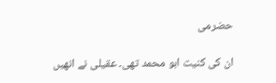حضرمی

ان کی کنیت ابو محمد تھی۔ عقیلی نے انھیں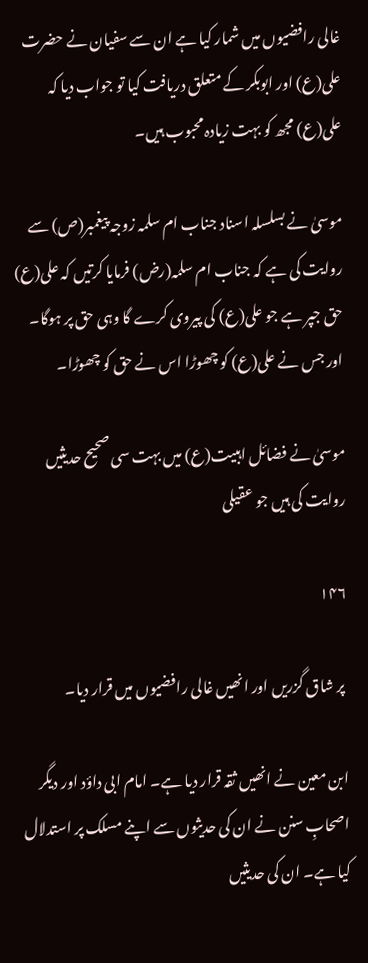غالی رافضیوں میں شمار کیا ہے ان سے سفیان نے حضرت علی(ع) اور ابوبکر کے متعلق دریافت کیا تو جواب دیا کہ علی(ع) مجھ کو بہت زیادہ محبوب ہیں۔

موسیٰ نے بسلسلہ اسناد جناب ام سلمہ زوجہ پیغمبر(ص) سے روایت کی ہے کہ جناب ام سلمہ(رض) فرمایا کرتیں کہ علی(ع) حق جپر ہے جو علی(ع) کی پیروی کرے گا وہی حق پر ہوگا۔ اور جس نے علی(ع) کو چھوڑا اس نے حق کو چھوڑا۔

موسیٰ نے فضائل اہبیت(ع) میں بہت سی صحیح حدیثیں روایت کی ہیں جو عقیلی

۱۴۶

 پر شاق گزریں اور انھیں غالی رافضیوں میں قرار دیا۔

ابن معین نے انھیں ثقہ قرار دیا ہے۔ امام ابی داؤد اور دیگر اصحابِ سنن نے ان کی حدیثوں سے اپنے مسلک پر استدلال کیا ہے۔ ان کی حدیثیں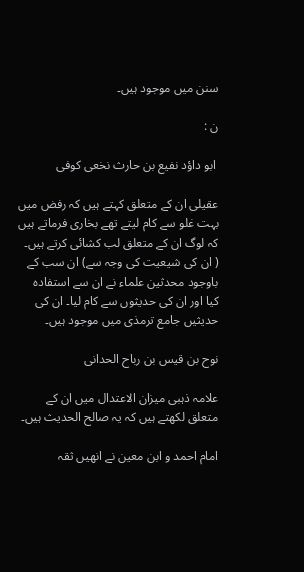سنن میں موجود ہیں۔

ن :

 ابو داؤد نفیع بن حارث نخعی کوفی

عقیلی ان کے متعلق کہتے ہیں کہ رفض میں بہت غلو سے کام لیتے تھے بخاری فرماتے ہیں کہ لوگ ان کے متعلق لب کشائی کرتے ہیں۔ ( ان کی شیعیت کی وجہ سے) ان سب کے باوجود محدثین علماء نے ان سے استفادہ کیا اور ان کی حدیثوں سے کام لیا۔ ان کی حدیثیں جامع ترمذی میں موجود ہیں۔

نوح بن قیس بن رباح الحدانی

علامہ ذہبی میزان الاعتدال میں ان کے متعلق لکھتے ہیں کہ یہ صالح الحدیث ہیں۔

امام احمد و ابن معین نے انھیں ثقہ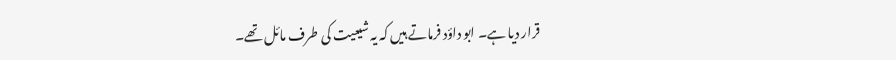قرار دیا ہے۔ ابو داؤد فرماتے ہیں کہ یہ شیعیت کی طرف مائل تھے۔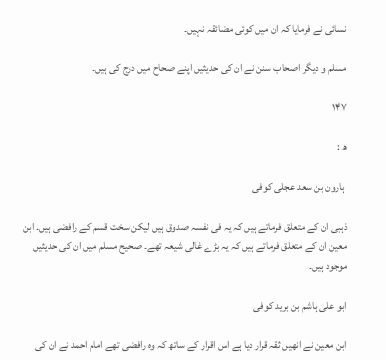نسائی نے فرمایا کہ ان میں کوئی مضائقہ نہیں۔

مسلم و دیگر اصحاب سنن نے ان کی حدیثیں اپنے صحاح میں درج کی ہیں۔

۱۴۷

ھ :

 ہارون بن سعد عجلی کوفی

ذہبی ان کے متعلق فرماتے ہیں کہ یہ فی نفسہ صدوق ہیں لیکن سخت قسم کے رافضی ہیں۔ ابن معین ان کے متعلق فرماتے ہیں کہ یہ بڑے غالی شیعہ تھے۔ صحیح مسلم میں ان کی حدیثیں موجود ہیں۔

ابو علی ہاشم بن برید کوفی

ابن معین نے انھیں ثقہ قرار دیا ہے اس اقرار کے ساتھ کہ وہ رافضی تھے امام احمد نے ان کی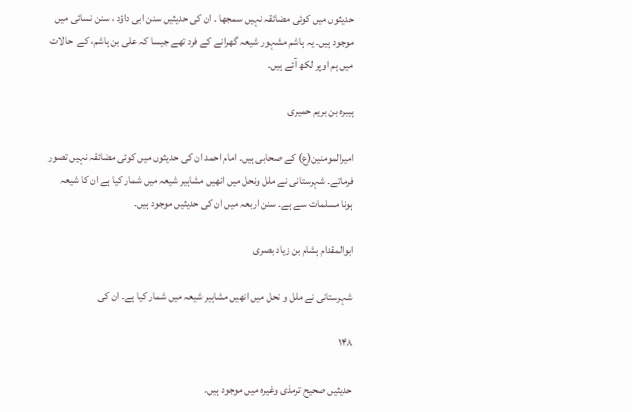حدیثوں میں کوئی مضائقہ نہیں سمجھا ۔ ان کی حدیثیں سنن ابی داؤد ، سنن نسائی میں موجود ہیں۔ یہ ہاشم مشہور شیعہ گھرانے کے فرد تھے جیسا کہ علی بن ہاشم، کے  حالات میں ہم اوپر لکھ آئے ہیں۔

ہیبرہ بن بریم حمیری

امیرالمومنین(ع) کے صحابی ہیں۔ امام احمد ان کی حدیثوں میں کوئی مضائقہ نہیں تصور فرماتے۔ شہرستانی نے ملل ونحل میں انھیں مشاہیر شیعہ میں شمار کیا ہے ان کا شیعہ ہونا مسلمات سے ہے۔ سنن اربعہ میں ان کی حدیثیں موجود ہیں۔

ابوالمقدام ہشام بن زیاد بصری

شہرستانی نے ملل و نحل میں انھیں مشاہیر شیعہ میں شمار کیا ہے۔ ان کی

۱۴۸

حدیثیں صحیح ترمذی وغیرہ میں موجود ہیں۔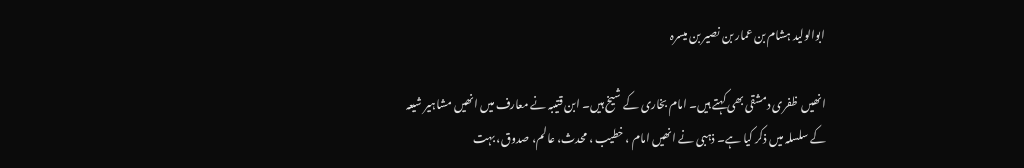ابوالولید ہشام بن عمار بن نصیر بن میسرہ

انھیں  ظفری دمشقی بھی کہتے ہیں۔ امام بخاری کے شیخ ہیں۔ ابن قتیبہ نے معارف میں انھیں مشاہیر شیعہ کے سلسلہ میں ذکر کیا ہے۔ ذہبی نے انھیں امام ، خطیب ، محدث، عالم، صدوق، بہت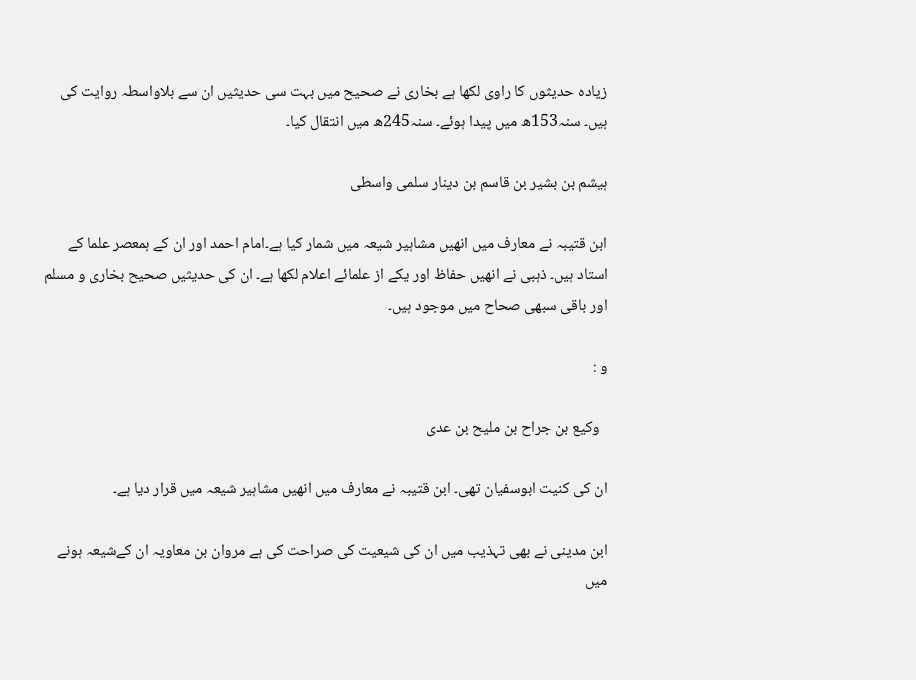زیادہ حدیثوں کا راوی لکھا ہے بخاری نے صحیح میں بہت سی حدیثیں ان سے بلاواسطہ روایت کی ہیں۔ سنہ153ھ میں پیدا ہوئے۔ سنہ245ھ میں انتقال کیا۔

ہیشم بن بشیر بن قاسم بن دینار سلمی واسطی

ابن قتیبہ نے معارف میں انھیں مشاہیر شیعہ میں شمار کیا ہے۔امام احمد اور ان کے ہمعصر علما کے استاد ہیں۔ ذہبی نے انھیں حفاظ اور یکے از علمائے اعلام لکھا ہے۔ ان کی حدیثیں صحیح بخاری و مسلم اور باقی سبھی صحاح میں موجود ہیں۔

و :

  وکیع بن جراح بن ملیح بن عدی

ان کی کنیت ابوسفیان تھی۔ ابن قتیبہ نے معارف میں انھیں مشاہیر شیعہ میں قرار دیا ہے۔

ابن مدینی نے بھی تہذیب میں ان کی شیعیت کی صراحت کی ہے مروان بن معاویہ ان کےشیعہ ہونے میں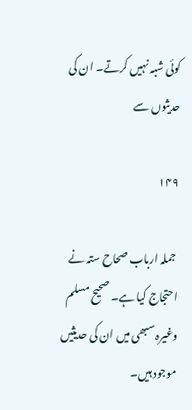کوئی شبہ نہیں کرتے۔ ان کی حدیثوں سے

۱۴۹

 جملہ ارباب صحاح ستہ نے احتجاج کیا ہے۔ صحیح مسلم وغیرہ سبھی میں ان کی حدیثیں موجود ہیں۔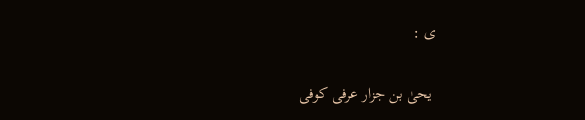ی :

 یحیٰ بن جزار عرفی کوفی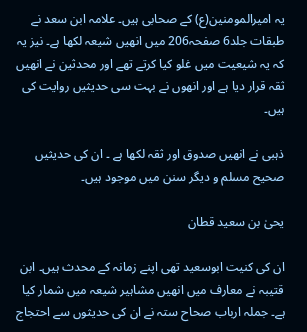یہ امیرالمومنین(ع) کے صحابی ہیں۔ علامہ ابن سعد نے طبقات جلد6 صفحہ206 میں انھیں شیعہ لکھا ہے۔ نیز یہ کہ یہ شیعیت میں غلو کیا کرتے تھے اور محدثین نے انھیں ثقہ قرار دیا ہے اور انھوں نے بہت سی حدیثیں روایت کی ہیں۔

ذہبی نے انھیں صدوق اور ثقہ لکھا ہے ۔ ان کی حدیثیں صحیح مسلم و دیگر سنن میں موجود ہیں۔

یحیٰ بن سعید قطان

ان کی کنیت ابوسعید تھی اپنے زمانہ کے محدث ہیں۔ ابن قتیبہ نے معارف میں انھیں مشاہیر شیعہ میں شمار کیا ہے۔ جملہ ارباب صحاح ستہ نے ان کی حدیثوں سے احتجاج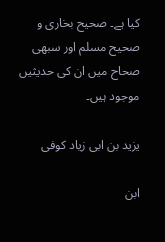کیا ہے۔ صحیح بخاری و صحیح مسلم اور سبھی صحاح میں ان کی حدیثیں موجود ہیں۔

یزید بن ابی زیاد کوفی

ابن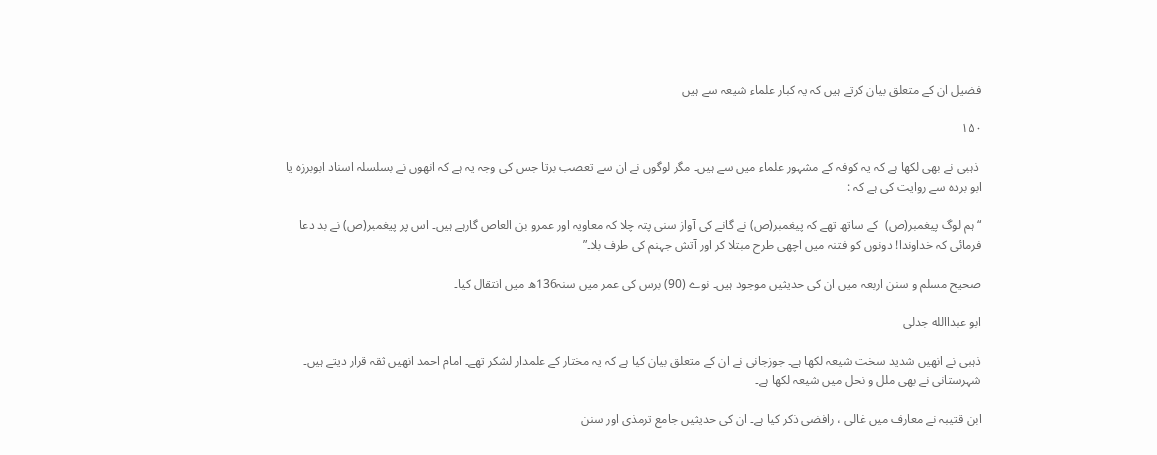فضیل ان کے متعلق بیان کرتے ہیں کہ یہ کبار علماء شیعہ سے ہیں

۱۵۰

 ذہبی نے بھی لکھا ہے کہ یہ کوفہ کے مشہور علماء میں سے ہیں۔ مگر لوگوں نے ان سے تعصب برتا جس کی وجہ یہ ہے کہ انھوں نے بسلسلہ اسناد ابوبرزہ یا ابو بردہ سے روایت کی ہے کہ :

“ ہم لوگ پیغمبر(ص)  کے ساتھ تھے کہ پیغمبر(ص) نے گانے کی آواز سنی پتہ چلا کہ معاویہ اور عمرو بن العاص گارہے ہیں۔ اس پر پیغمبر(ص) نے بد دعا فرمائی کہ خداوندا! دونوں کو فتنہ میں اچھی طرح مبتلا کر اور آتش جہنم کی طرف بلا۔”

صحیح مسلم و سنن اربعہ میں ان کی حدیثیں موجود ہیں۔ نوے (90) برس کی عمر میں سنہ136ھ میں انتقال کیا۔

ابو عبداالله جدلی

ذہبی نے انھیں شدید سخت شیعہ لکھا ہے۔ جوزجانی نے ان کے متعلق بیان کیا ہے کہ یہ مختار کے علمدار لشکر تھے۔ امام احمد انھیں ثقہ قرار دیتے ہیں۔ شہرستانی نے بھی ملل و نحل میں شیعہ لکھا ہے۔

ابن قتیبہ نے معارف میں غالی ، رافضی ذکر کیا ہے۔ ان کی حدیثیں جامع ترمذی اور سنن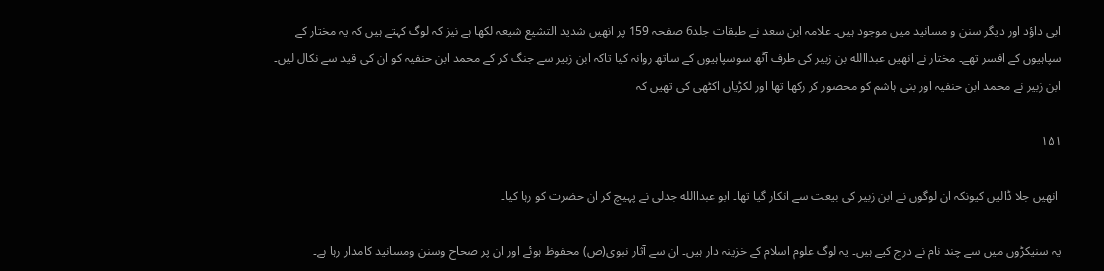ابی داؤد اور دیگر سنن و مسانید میں موجود ہیں۔ علامہ ابن سعد نے طبقات جلد6 صفحہ 159 پر انھیں شدید التشیع شیعہ لکھا ہے نیز کہ لوگ کہتے ہیں کہ یہ مختار کے سپاہیوں کے افسر تھے۔ مختار نے انھیں عبداالله بن زبیر کی طرف آٹھ سوسپاہیوں کے ساتھ روانہ کیا تاکہ ابن زبیر سے جنگ کر کے محمد ابن حنفیہ کو ان کی قید سے نکال لیں۔ ابن زبیر نے محمد ابن حنفیہ اور بنی ہاشم کو محصور کر رکھا تھا اور لکڑیاں اکٹھی کی تھیں کہ

۱۵۱

 انھیں جلا ڈالیں کیونکہ ان لوگوں نے ابن زبیر کی بیعت سے انکار گیا تھا۔ ابو عبداالله جدلی نے پہیچ کر ان حضرت کو رہا کیا۔

یہ سنیکڑوں میں سے چند نام نے درج کیے ہیں۔ یہ لوگ علوم اسلام کے خزینہ دار ہیں۔ ان سے آثار نبوی(ص) محفوظ ہوئے اور ان پر صحاح وسنن ومسانید کامدار رہا ہے۔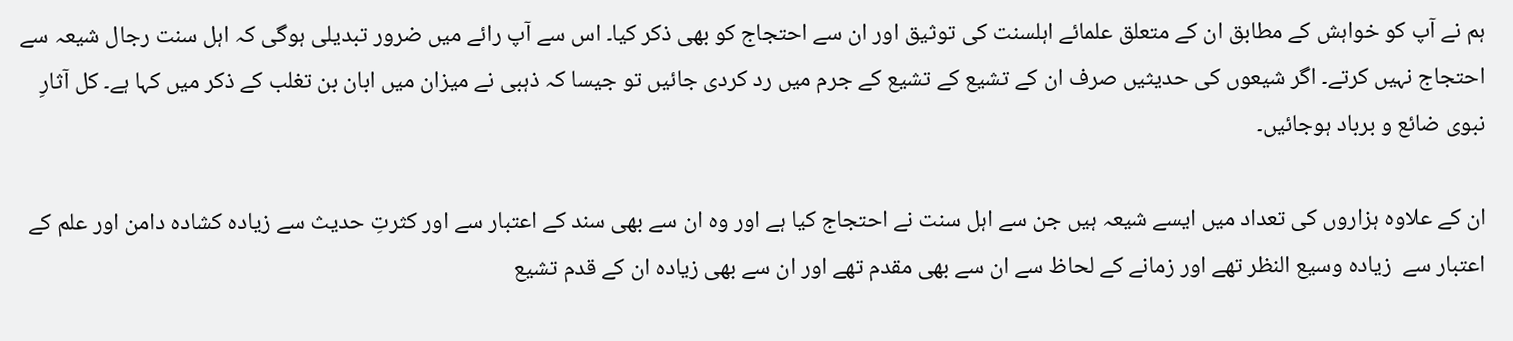ہم نے آپ کو خواہش کے مطابق ان کے متعلق علمائے اہلسنت کی توثیق اور ان سے احتجاج کو بھی ذکر کیا۔ اس سے آپ رائے میں ضرور تبدیلی ہوگی کہ اہل سنت رجال شیعہ سے احتجاج نہیں کرتے۔ اگر شیعوں کی حدیثیں صرف ان کے تشیع کے تشیع کے جرم میں رد کردی جائیں تو جیسا کہ ذہبی نے میزان میں ابان بن تغلب کے ذکر میں کہا ہے۔ کل آثارِ نبوی ضائع و برباد ہوجائیں۔

ان کے علاوہ ہزاروں کی تعداد میں ایسے شیعہ ہیں جن سے اہل سنت نے احتجاج کیا ہے اور وہ ان سے بھی سند کے اعتبار سے اور کثرتِ حدیث سے زیادہ کشادہ دامن اور علم کے اعتبار سے  زیادہ وسیع النظر تھے اور زمانے کے لحاظ سے ان سے بھی مقدم تھے اور ان سے بھی زیادہ ان کے قدم تشیع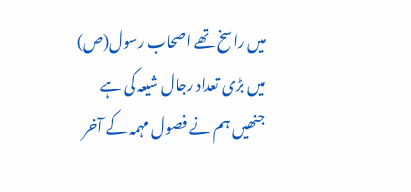میں راسخ تھے اصحاب رسول(ص) میں بڑی تعداد رجال شیعہ کی ہے جنھیں ہم نے فصول مہمہ کے آخر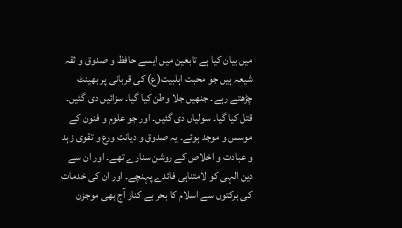میں بیان کیا ہے تابعین میں ایسے حافظ و صدوق و ثقہ شیعہ ہیں جو محبت اہلبیت(ع) کی قربانی پر بھینٹ چڑھتے رہے۔ جنھیں جلا وطن کیا گیا۔ سزائیں دی گئیں۔ قتل کیا گیا۔ سولیاں دی گئیں۔ اور جو علوم و فنون کے موسس و موجد ہوئے۔ یہ صدوق و دیانت ورع و تقوی زہد و عبادت و اخلاص کے روشن سنارے تھے۔ اور ان سے دین الہی کو لامتناہی فائدے پہنچے۔ اور ان کی خدمات کی برکتوں سے اسلام کا بحر بے کنار آج بھی موجزن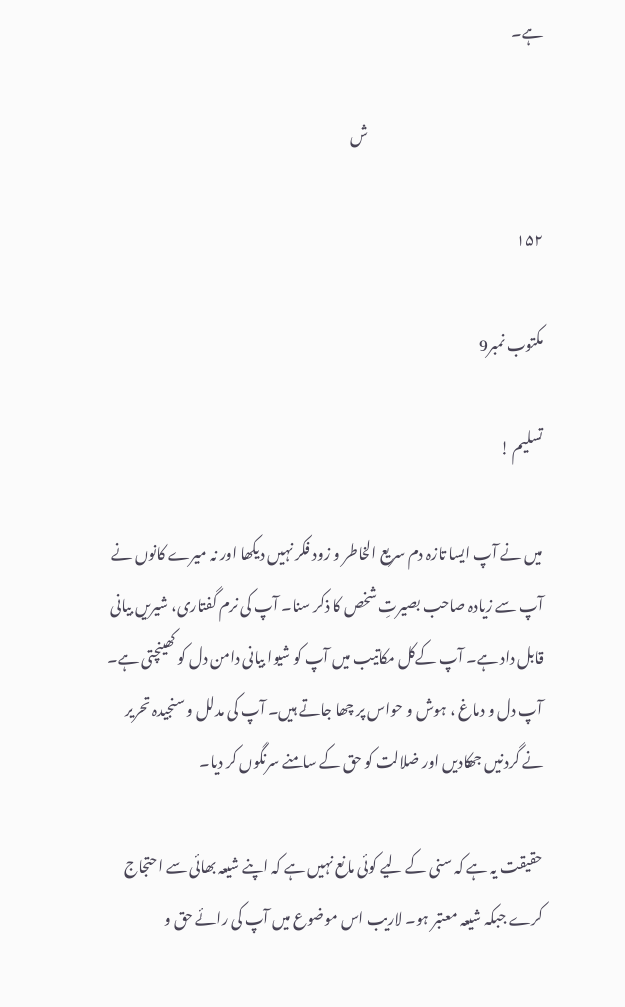ہے۔

                                                             ش

۱۵۲

مکتوب نمبر9

تسلیم !

میں نے آپ ایسا تازہ دم سریع الخاطر و زود فکر نہیں دیکھا اور نہ میرے کانوں نے آپ سے زیادہ صاحب بصیرتِ شخص کا ذکر سنا۔ آپ کی نرم گفتاری، شیریں بیانی قابل داد ہے۔ آپ کےکل مکاتیب میں آپ کو شیوا بیانی دامن دل کو کھینچتی ہے۔ آپ دل و دماغ ، ہوش و حواس پر چھا جاتے ہیں۔ آپ کی مدلل و سنجیدہ تحریر نے گردنیں جھکادیں اور ضلالت کو حق کے سامنے سرنگوں کر دیا۔

حقیقت یہ ہے کہ سنی کے لیے کوئی مانع نہیں ہے کہ اپنے شیعہ بھائی سے احتجاج کرے جبکہ شیعہ معتبر ہو۔ لاریب اس موضوع میں آپ کی رائے حق و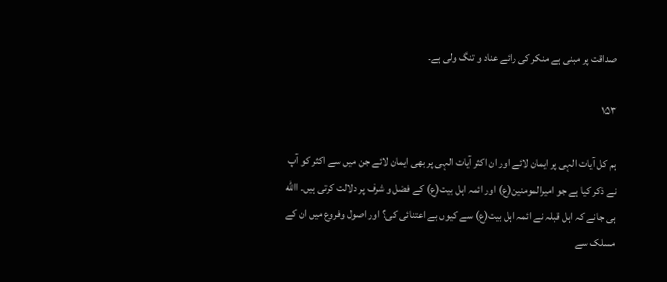صداقت پر مبنی ہے منکر کی رائے عناد و تنگ ولی ہے۔

۱۵۳

ہم کل آیات الہی پر ایمان لائے اور ان اکثر آیات الہی پر بھی ایمان لائے جن میں سے اکثر کو آپ نے ذکر کیا ہے جو امیرالمومنین(ع) اور ائمہ اہل بیت(ع) کے فضل و شرف پر دلالت کرتی ہیں۔ االله ہی جانے کہ اہل قبلہ نے ائمہ اہل بیت(ع) سے کیوں بے اعتنائی کی؟ اور اصول وفروع میں ان کے مسلک سے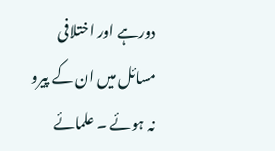دورہے اور اختلافی مسائل میں ان کے پیرو نہ ہوئے ۔ علمائے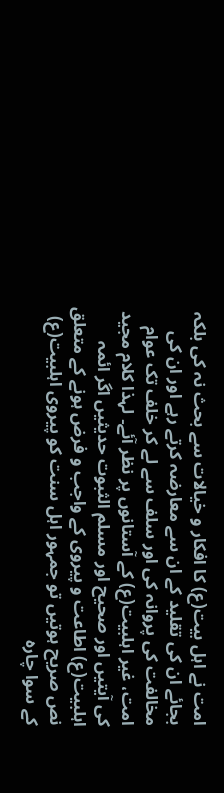امت نے اہل بیت(ع) کا افکار و خیالات سے بحث نہ کی بلکہ بجائے ان کی تقلید کے ان سے معارضہ کرتے رہے اور ان کی مخالفت کی پروانہ کی اور سلف سے لے کر خلف تک عوام امت، غیر اہلبیت(ع) کے آستانوں پر نظر آئے۔ لہذا کلام مجید کی آیتیں اور صحیح اور مسلم الثبوت حدیثیں اگر ائمہ اہلبیت(ع) اطاعت و پیروی کے واجب و فرض ہونے کے متعلق نص صریح ہوتیں تو جمہور اہل سنت کو پیروی اہلبیت(ع) کے سوا چارہ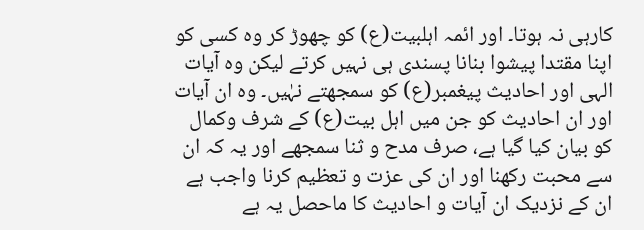کارہی نہ ہوتا۔ اور ائمہ اہلبیت(ع) کو چھوڑ کر وہ کسی کو اپنا مقتدا پیشوا بنانا پسندی ہی نہیں کرتے لیکن وہ آیات الہی اور احادیث پیغمبر(ع) کو سمجھتے نہٰیں۔ وہ ان آیات اور ان احادیث کو جن میں اہل بیت(ع) کے شرف وکمال کو بیان کیا گیا ہے، صرف مدح و ثنا سمجھے اور یہ کہ ان سے محبت رکھنا اور ان کی عزت و تعظیم کرنا واجب ہے ان کے نزدیک ان آیات و احادیث کا ماحصل یہ ہے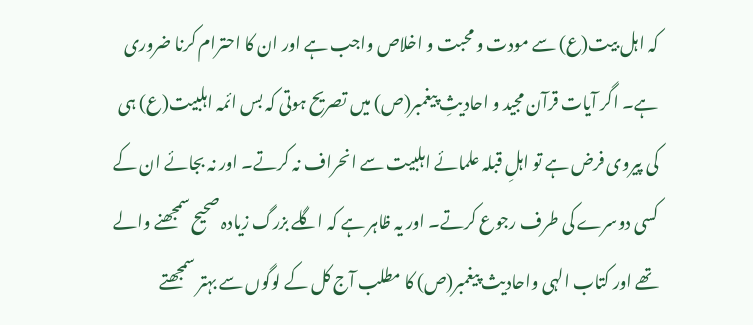کہ اہل بیت(ع) سے مودت و محبت و اخلاص واجب ہے اور ان کا احترام کرنا ضروری ہے۔ اگر آیات قرآن مجید و احادیثِ پیغمبر(ص) میں تصریح ہوتی کہ بس ائمہ اہلبیت(ع) ہی کی پیروی فرض ہے تو اہلِ قبلہ علمائے اہلبیت سے انحراف نہ کرتے۔ اور نہ بجائے ان کے کسی دوسرے کی طرف رجوع کرتے۔ اور یہ ظاہر ہے کہ اگلے بزرگ زیادہ صحیح سمجھنے والے تھے اور کتاب الہی واحادیث پیغمبر(ص) کا مطلب آج کل کے لوگوں سے بہتر سمجھتے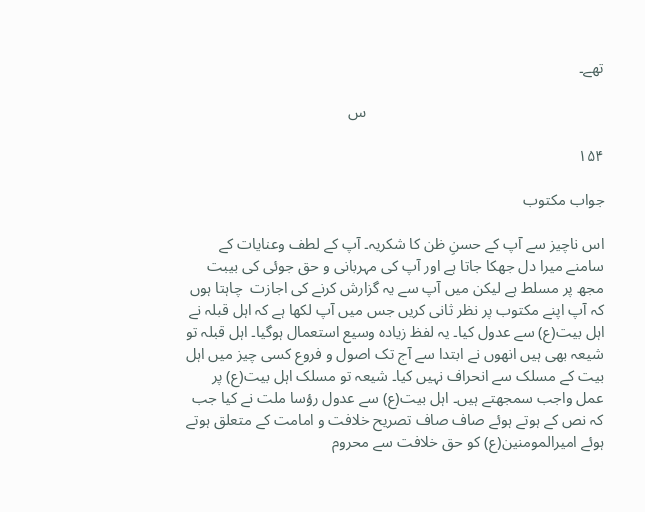تھے۔

                                                             س

۱۵۴

جواب مکتوب

اس ناچیز سے آپ کے حسنِ ظن کا شکریہ۔ آپ کے لطف وعنایات کے سامنے میرا دل جھکا جاتا ہے اور آپ کی مہربانی و حق جوئی کی بیبت مجھ پر مسلط ہے لیکن میں آپ سے یہ گزارش کرنے کی اجازت  چاہتا ہوں کہ آپ اپنے مکتوب پر نظر ثانی کریں جس میں آپ لکھا ہے کہ اہل قبلہ نے اہل بیت(ع) سے عدول کیا۔ یہ لفظ زیادہ وسیع استعمال ہوگیا۔ اہل قبلہ تو شیعہ بھی ہیں انھوں نے ابتدا سے آج تک اصول و فروع کسی چیز میں اہل بیت کے مسلک سے انحراف نہیں کیا۔ شیعہ تو مسلک اہل بیت(ع) پر عمل واجب سمجھتے ہیں۔ اہل بیت(ع) سے عدول رؤسا ملت نے کیا جب کہ نص کے ہوتے ہوئے صاف صاف تصریح خلافت و امامت کے متعلق ہوتے ہوئے امیرالمومنین(ع) کو حق خلافت سے محروم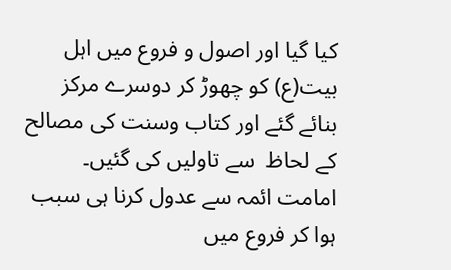کیا گیا اور اصول و فروع میں اہل بیت(ع) کو چھوڑ کر دوسرے مرکز بنائے گئے اور کتاب وسنت کی مصالح کے لحاظ  سے تاولیں کی گئیں۔ امامت ائمہ سے عدول کرنا ہی سبب ہوا کر فروع میں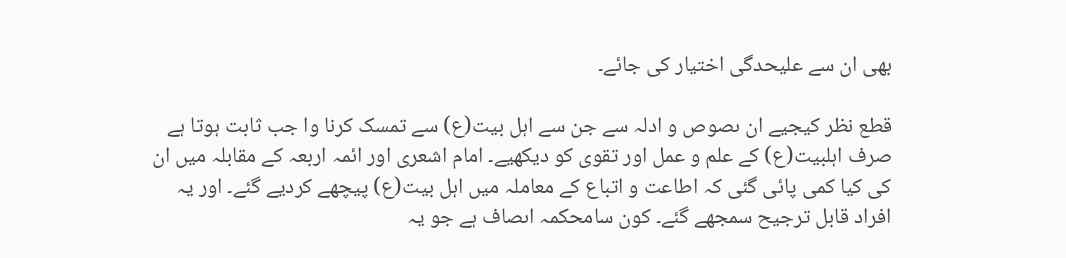بھی ان سے علیحدگی اختیار کی جائے۔

قطع نظر کیجیے ان ںصوص و ادلہ سے جن سے اہل بیت(ع) سے تمسک کرنا وا جب ثابت ہوتا ہے صرف اہلبیت(ع) کے علم و عمل اور تقوی کو دیکھیے۔ امام اشعری اور ائمہ اربعہ کے مقابلہ میں ان کی کیا کمی پائی گئی کہ اطاعت و اتباع کے معاملہ میں اہل بیت(ع) پیچھے کردیے گئے۔ اور یہ افراد قابل ترجیح سمجھے گئے۔ کون سامحکمہ اںصاف ہے جو یہ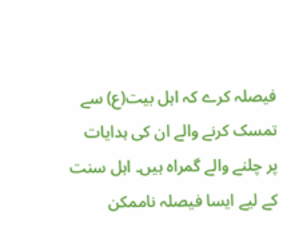فیصلہ کرے کہ اہل بیت(ع) سے تمسک کرنے والے ان کی ہدایات پر چلنے والے گمراہ ہیں۔ اہل سنت کے لیے ایسا فیصلہ ناممکن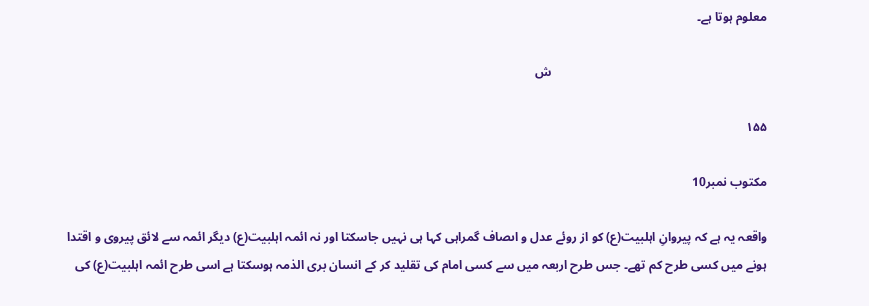معلوم ہوتا ہے۔

                                                                     ش

۱۵۵

مکتوب نمبر10

واقعہ یہ ہے کہ پیروانِ اہلبیت(ع) کو از روئے عدل و اںصاف گمراہی کہا ہی نہیں جاسکتا اور نہ ائمہ اہلبیت(ع) دیگر ائمہ سے لائق پیروی و اقتدا ہونے میں کسی طرح کم تھے۔ جس طرح اربعہ میں سے کسی امام کی تقلید کر کے انسان بری الذمہ ہوسکتا ہے اسی طرح ائمہ اہلبیت(ع) کی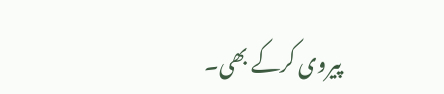پیروی کرکے بھی۔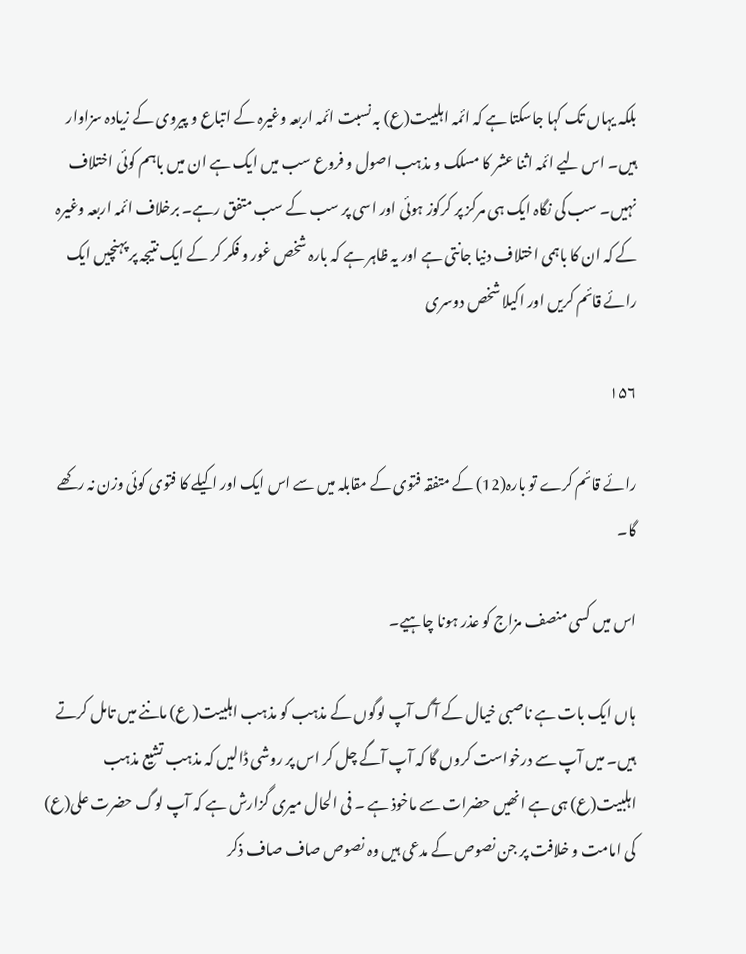بلکہ یہاں تک کہا جاسکتا ہے کہ ائمہ اہلبیت(ع) بہ نسبت ائمہ اربعہ وغیرہ کے اتباع و پیروی کے زیادہ سزاوار ہیں۔ اس لیے ائمہ اثنا عشر کا مسلک و مذہب اصول و فروع سب میں ایک ہے ان میں باہم کوئی اختلاف نہیں۔ سب کی نگاہ ایک ہی مرکز پر کرکوز ہوئی اور اسی پر سب کے سب متفق رہے۔ برخلاف ائمہ اربعہ وغیرہ کے کہ ان کا باہمی اختلاف دنیا جانتی ہے اور یہ ظاہر ہے کہ بارہ شخص غور و فکر کر کے ایک نتیجہ پر پہنچیں ایک رائے قائم کریں اور اکیلا شخص دوسری

۱۵۶

رائے قائم کرے تو بارہ(12) کے متفقہ فتوی کے مقابلہ میں سے اس ایک اور اکیلے کا فتوی کوئی وزن نہ رکھے گا۔

اس میں کسی منصف مزاج کو عذر ہونا چاہیے۔

ہاں ایک بات ہے ناصبی خیال کے آگ آپ لوگوں کے مذہب کو مذہب اہلبیت( ع) ماننے میں تامل کرتے ہیں۔ میں آپ سے درخواست کروں گا کہ آپ آگے چل کر اس پر روشی ڈالیں کہ مذہب تشیع مذہب اہلبیت(ع) ہی ہے انھیں حضرات سے ماخوذ ہے ۔ فی الحال میری گزارش ہے کہ آپ لوگ حضرت علی(ع) کی امامت و خلافت پر جن نصوص کے مدعی ہیں وہ نصوص صاف صاف ذکر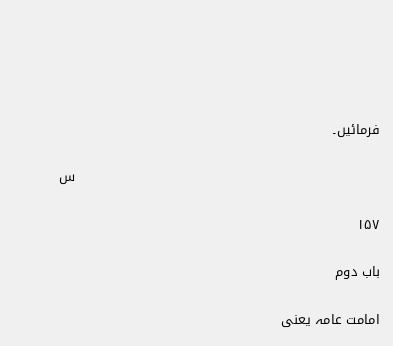فرمائیں۔

                                                                     س

۱۵۷

باب دوم

امامت عامہ یعنی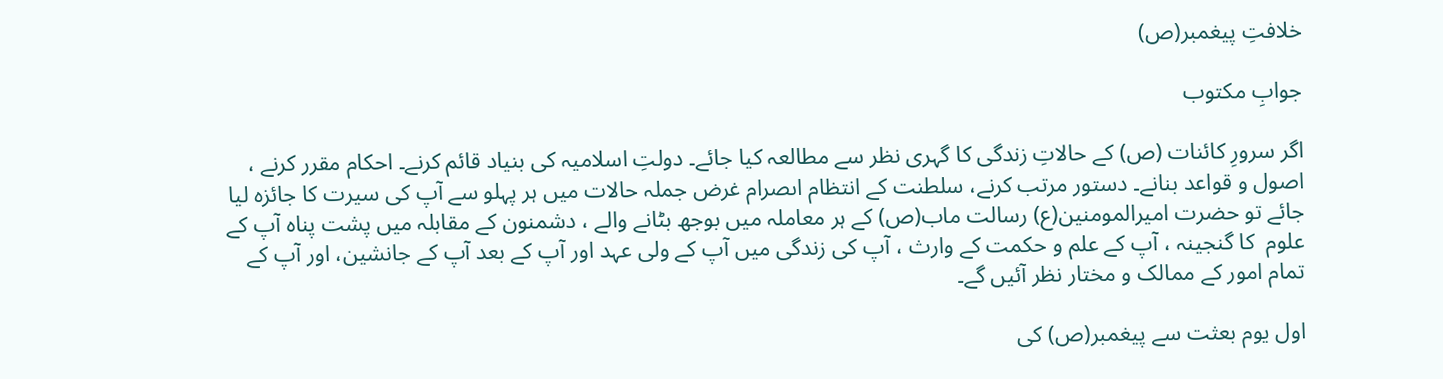خلافتِ پیغمبر(ص)

جوابِ مکتوب

اگر سرورِ کائنات (ص) کے حالاتِ زندگی کا گہری نظر سے مطالعہ کیا جائے۔ دولتِ اسلامیہ کی بنیاد قائم کرنے۔ احکام مقرر کرنے ، اصول و قواعد بنانے۔ دستور مرتب کرنے، سلطنت کے انتظام اںصرام غرض جملہ حالات میں ہر پہلو سے آپ کی سیرت کا جائزہ لیا جائے تو حضرت امیرالمومنین(ع) رسالت ماب(ص) کے ہر معاملہ میں بوجھ بٹانے والے ، دشمنون کے مقابلہ میں پشت پناہ آپ کے علوم  کا گنجینہ ، آپ کے علم و حکمت کے وارث ، آپ کی زندگی میں آپ کے ولی عہد اور آپ کے بعد آپ کے جانشین، اور آپ کے تمام امور کے ممالک و مختار نظر آئیں گے۔

اول یوم بعثت سے پیغمبر(ص) کی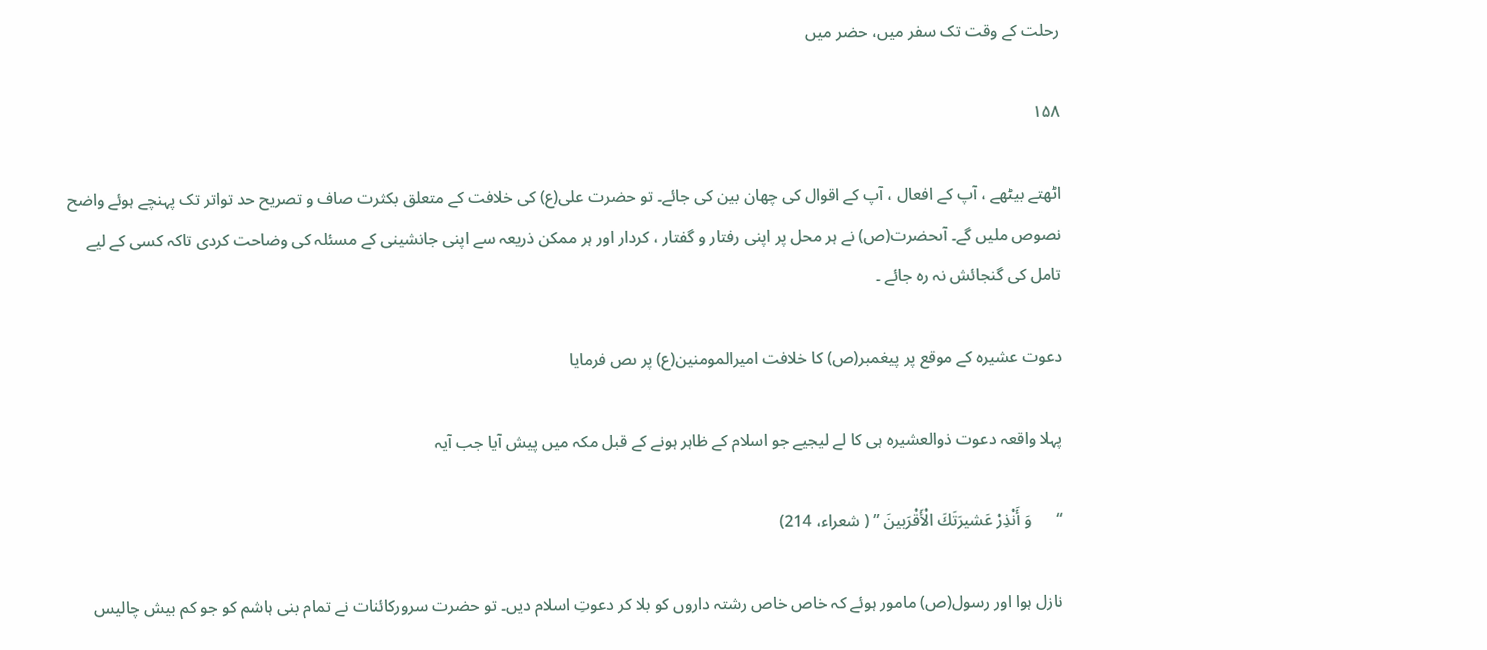رحلت کے وقت تک سفر میں، حضر میں

۱۵۸

اٹھتے بیٹھے ، آپ کے افعال ، آپ کے اقوال کی چھان بین کی جائے۔ تو حضرت علی(ع) کی خلافت کے متعلق بکثرت صاف و تصریح حد تواتر تک پہنچے ہوئے واضح نصوص ملیں گے۔ آںحضرت(ص) نے ہر محل پر اپنی رفتار و گفتار ، کردار اور ہر ممکن ذریعہ سے اپنی جانشینی کے مسئلہ کی وضاحت کردی تاکہ کسی کے لیے تامل کی گنجائش نہ رہ جائے ۔

دعوت عشیرہ کے موقع پر پیغمبر(ص) کا خلافت امیرالمومنین(ع) پر ںص فرمایا

پہلا واقعہ دعوت ذوالعشیرہ ہی کا لے لیجیے جو اسلام کے ظاہر ہونے کے قبل مکہ میں پیش آیا جب آیہ

“      وَ أَنْذِرْ عَشيرَتَكَ الْأَقْرَبينَ ” ( شعراء، 214)

نازل ہوا اور رسول(ص) مامور ہوئے کہ خاص خاص رشتہ داروں کو بلا کر دعوتِ اسلام دیں۔ تو حضرت سرورکائنات نے تمام بنی ہاشم کو جو کم بیش چالیس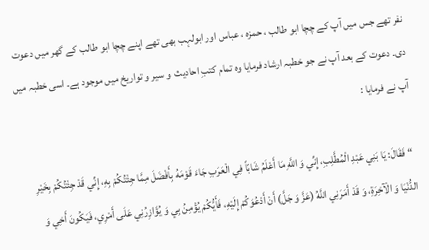نفر تھے جس میں آپ کے چچا ابو طالب ، حمزہ ، عباس اور ابولہب بھی تھے اپنے چچا ابو طالب کے گھر میں دعوت دی۔ دعوت کے بعد آپ نے جو خطبہ ارشاد فرمایا وہ تمام کتبِ احادیث  و سیر و تواریخ میں موجود ہے۔ اسی خطبہ میں آپ نے فرمایا :

 “ فَقَالَ: يَا بَنِي عَبْدِ الْمُطَّلِبِ، إِنِّي وَ اللَّهِ مَا أَعْلَمُ شَابّاً فِي الْعَرَبِ جَاءَ قَوْمَهُ بِأَفْضَلَ مِمَّا جِئْتُكُمْ بِهِ، إِنِّي قَدْ جِئْتُكُمْ بِخَيْرِ الدُّنْيَا وَ الْآخِرَةِ، وَ قَدْ أَمَرَنِي اللَّهُ (عَزَّ وَ جَلَّ) أَنْ أَدْعُوَكُمْ إِلَيْهِ، فَأَيُّكُمْ يُؤْمِنُ بِي وَ يُؤَازِرُنِي عَلَى أَمْرِي، فَيَكُونَ أَخِي وَ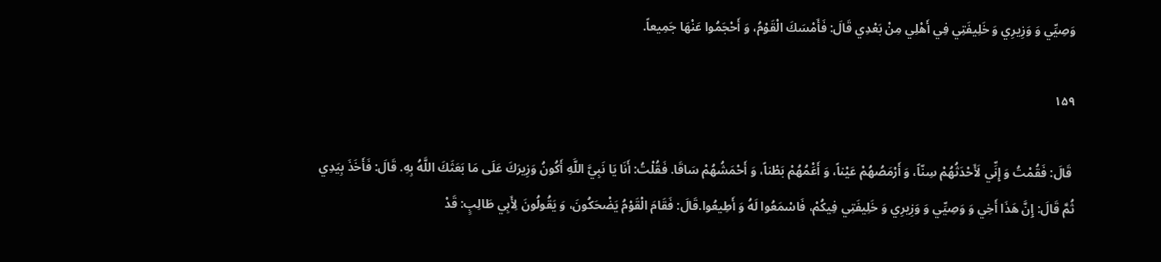وَصِيِّي وَ وَزِيرِي وَ خَلِيفَتِي فِي أَهْلِي مِنْ بَعْدِي قَالَ: فَأَمْسَكَ الْقَوْمُ، وَ أَحْجَمُوا عَنْهَا جَمِيعاً.

۱۵۹

 قَالَ: فَقُمْتُ وَ إِنِّي لَأَحْدَثُهُمْ سِنّاً، وَ أَرْمَصُهُمْ عَيْناً، وَ أَعَْمُهُمْ بَطْناً، وَ أَحْمَشُهُمْ سَاقَا. فَقُلْتُ: أَنَا يَا نَبِيَّ اللَّهِ أَكُونُ وَزِيرَكَ عَلَى مَا بَعَثَكَ اللَّهُ بِهِ. قَالَ: فَأَخَذَ بِيَدِي ثُمَّ قَالَ: إِنَّ هَذَا أَخِي وَ وَصِيِّي وَ وَزِيرِي وَ خَلِيفَتِي فِيكُمْ، فَاسْمَعُوا لَهُ وَ أَطِيعُوا.قَالَ: فَقَامَ الْقَوْمُ يَضْحَكُونَ، وَ يَقُولُونَ لِأَبِي طَالِبٍ: قَدْ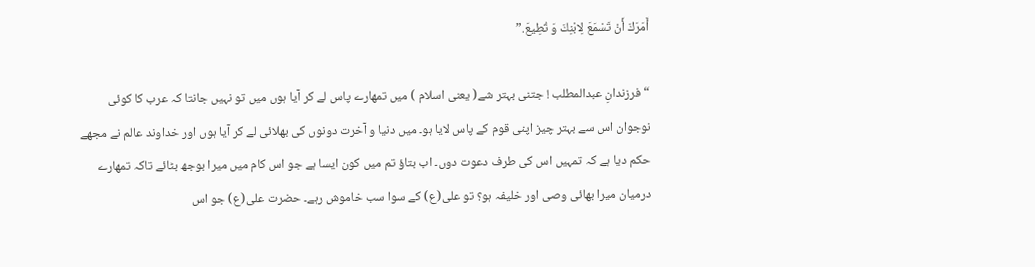أَمَرَكَ أَنْ تَسْمَعَ لِابْنِكَ وَ تُطِيعَ.”

“ فرزندانِ عبدالمطلب ! جتنی بہتر شے( یعنی اسلام ) میں تمھارے پاس لے کر آیا ہوں میں تو نہیں جانتا کہ عرب کا کوئی نوجوان اس سے بہتر چیز اپنی قوم کے پاس لایا ہو۔ میں دنیا و آخرت دونوں کی بھلائی لے کر آیا ہوں اور خداوند عالم نے مجھے حکم دیا ہے کہ تمہیں اس کی طرف دعوت دوں۔ اب بتاؤ تم میں کون ایسا ہے جو اس کام میں میرا بوجھ بٹائے تاکہ تمھارے درمیان میرا بھائی وصی اور خلیفہ ہو؟ تو علی(ع) کے سوا سب خاموش رہے۔ حضرت علی(ع) جو اس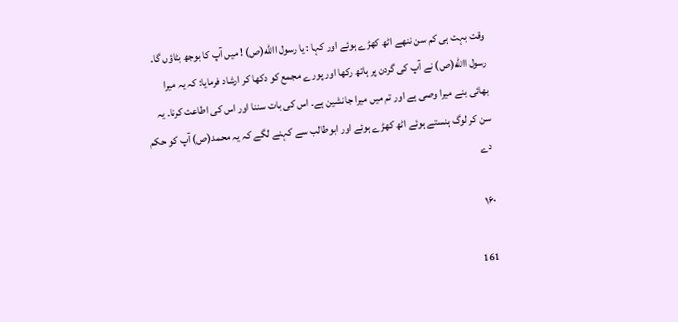وقت بہت ہی کم سن ننھے اٹھ کھڑے ہوئے اور کہا : یا رسول االله(ص) ! میں آپ کا بوجھ بٹاؤں گا۔ رسول االله(ص) نے آپ کی گردن پر ہاتھ رکھا اور پورے مجمع کو دکھا کر ارشاد فرمایا: کہ یہ میرا بھائی بنے میرا وصی ہے اور تم میں میرا جانشین ہے۔ اس کی بات سننا اور اس کی اطاعت کرنا۔ یہ سن کر لوگ ہنستے ہوئے اٹھ کھڑے ہوئے اور ابوطالب سے کہنے لگے کہ یہ محمد(ص) آپ کو حکم دے

۱۶۰

161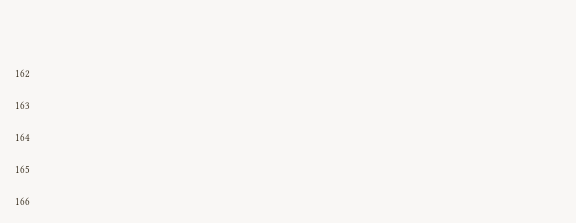162

163

164

165

166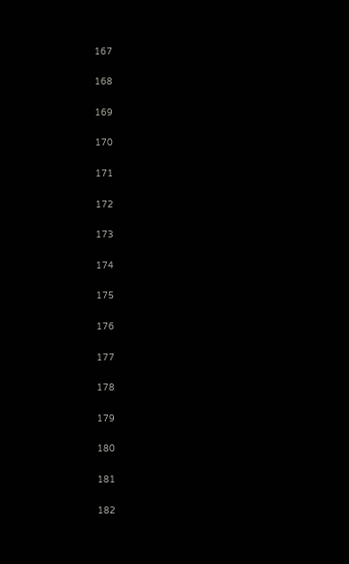167

168

169

170

171

172

173

174

175

176

177

178

179

180

181

182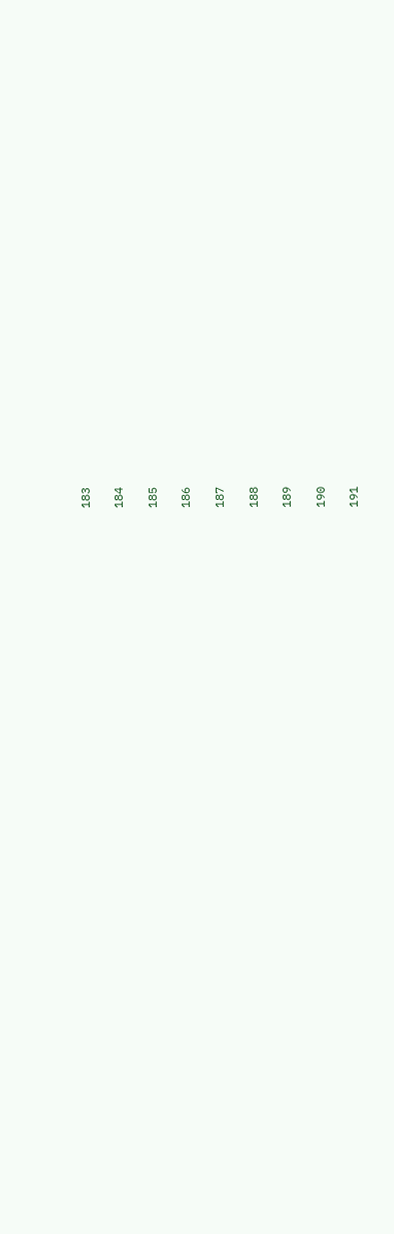183

184

185

186

187

188

189

190

191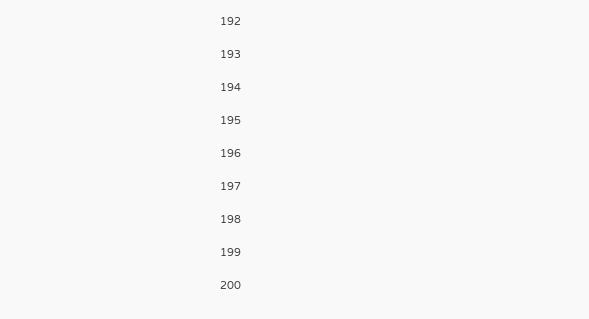192

193

194

195

196

197

198

199

200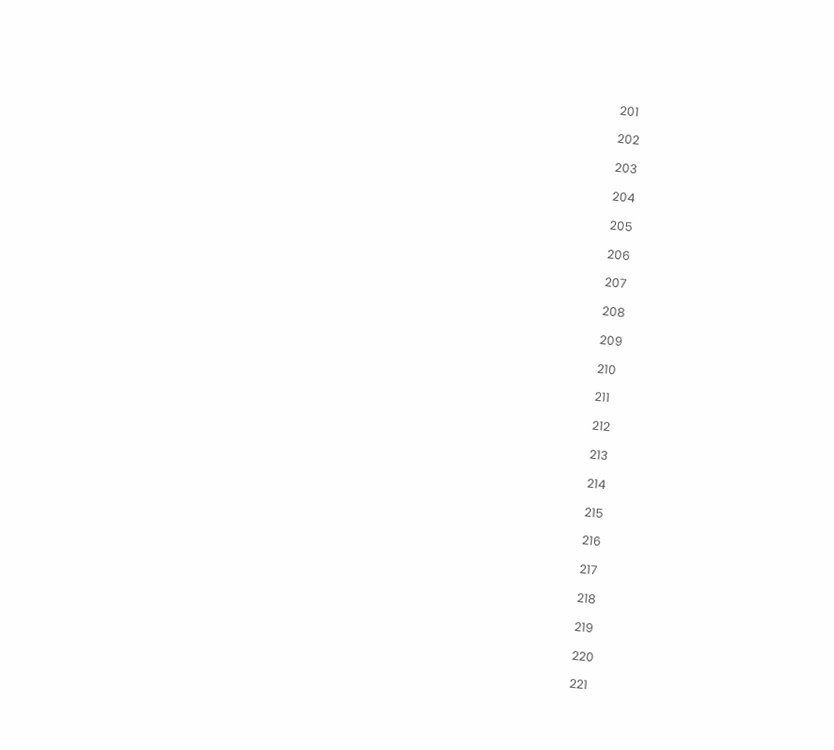201

202

203

204

205

206

207

208

209

210

211

212

213

214

215

216

217

218

219

220

221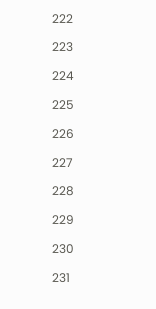222

223

224

225

226

227

228

229

230

231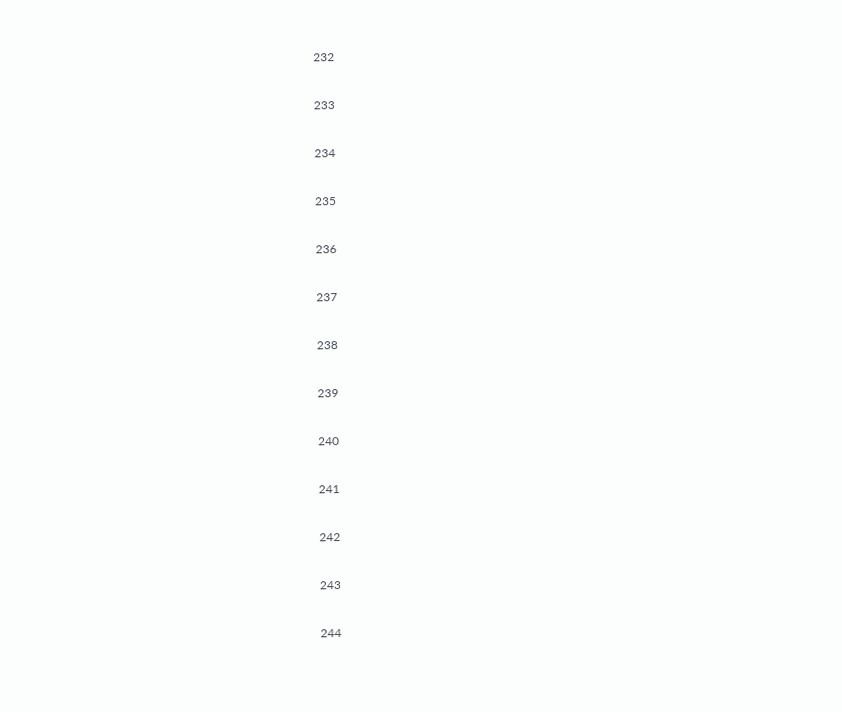232

233

234

235

236

237

238

239

240

241

242

243

244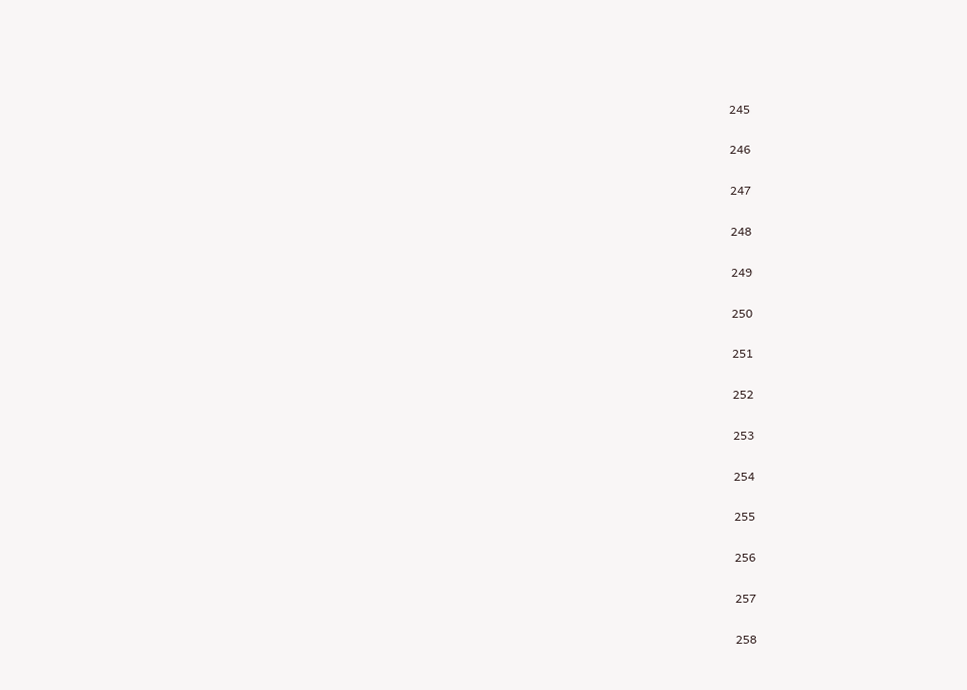245

246

247

248

249

250

251

252

253

254

255

256

257

258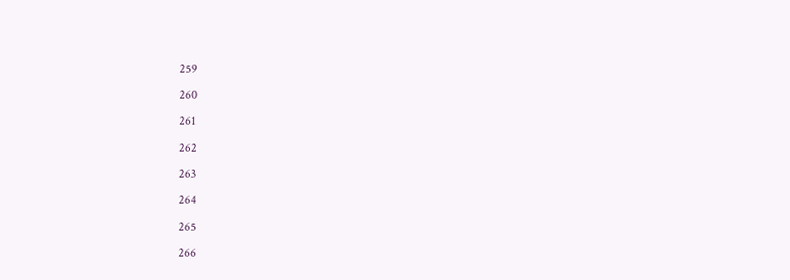259

260

261

262

263

264

265

266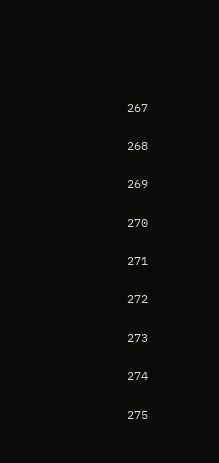267

268

269

270

271

272

273

274

275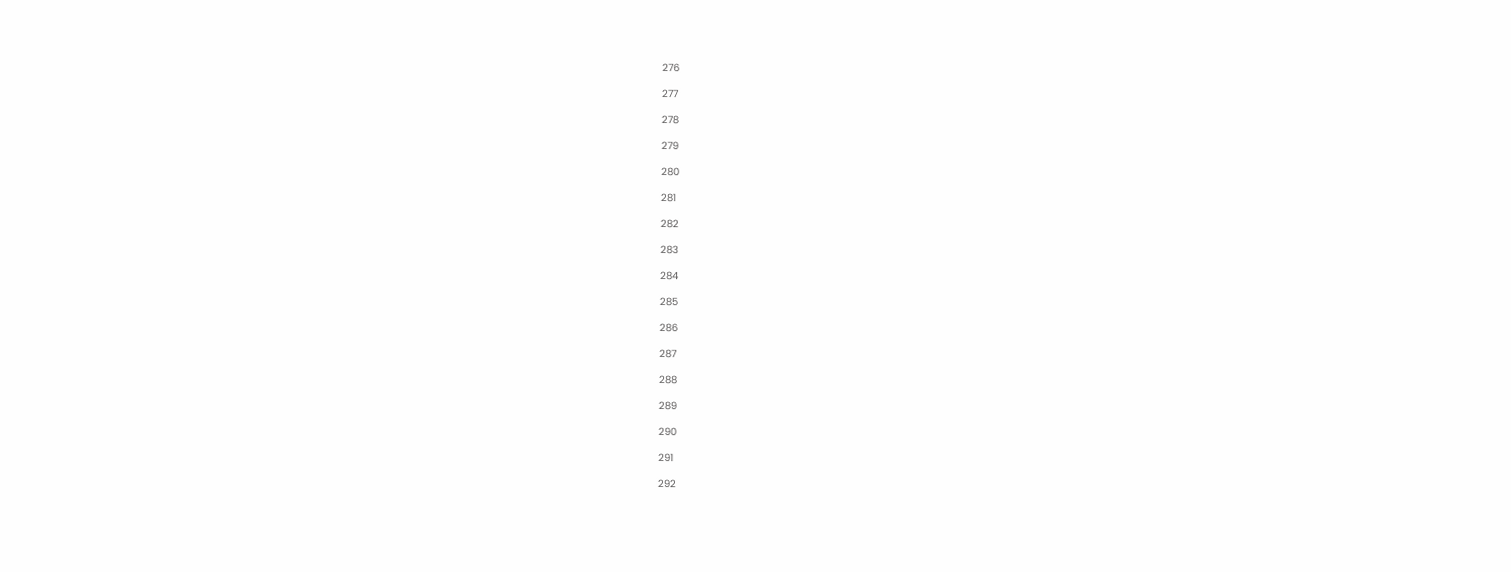276

277

278

279

280

281

282

283

284

285

286

287

288

289

290

291

292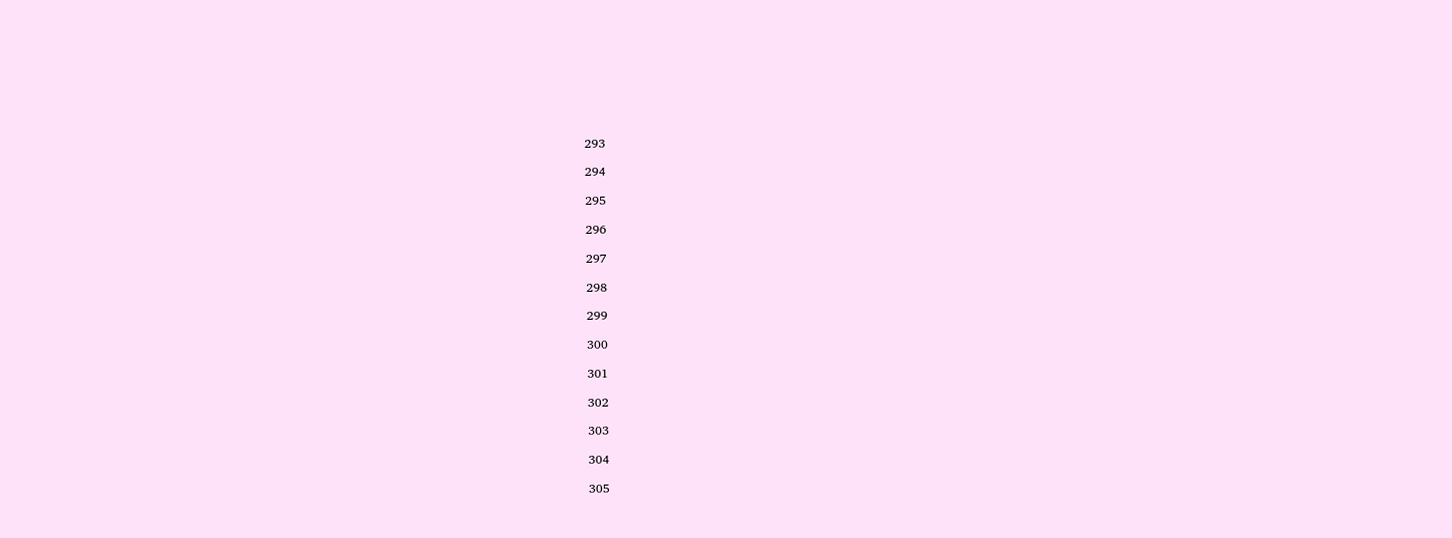293

294

295

296

297

298

299

300

301

302

303

304

305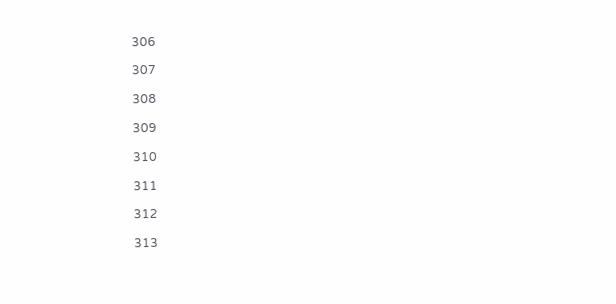306

307

308

309

310

311

312

313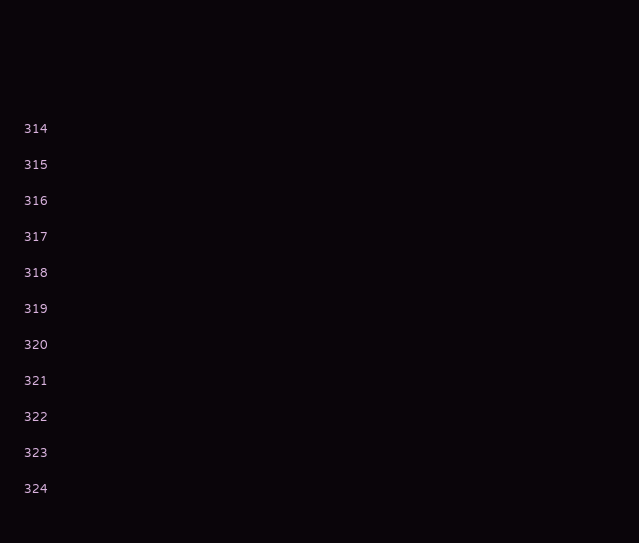314

315

316

317

318

319

320

321

322

323

324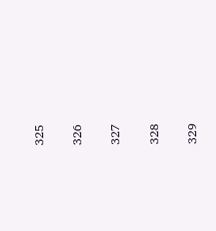325

326

327

328

329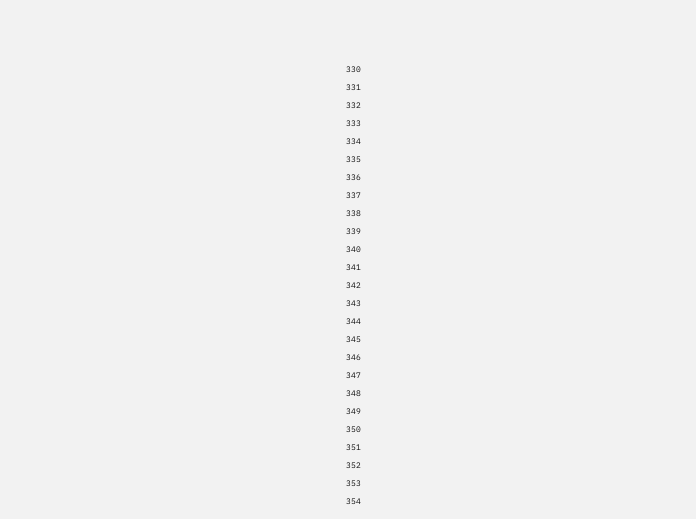330

331

332

333

334

335

336

337

338

339

340

341

342

343

344

345

346

347

348

349

350

351

352

353

354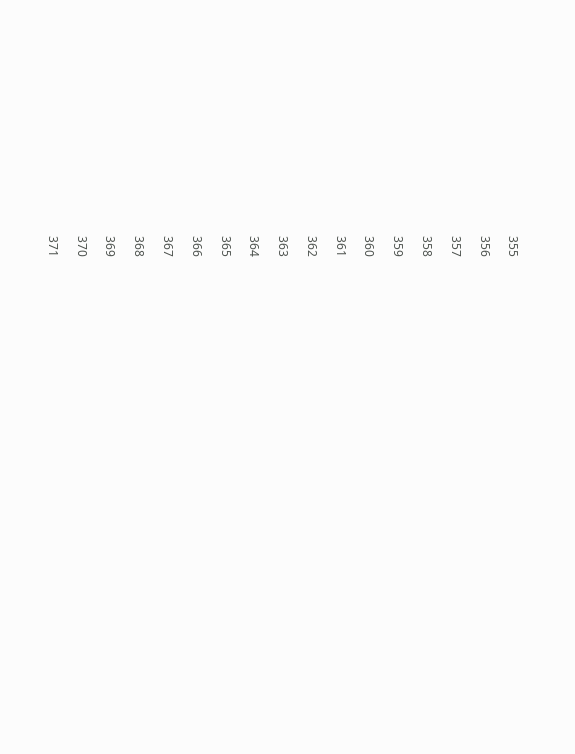355

356

357

358

359

360

361

362

363

364

365

366

367

368

369

370

371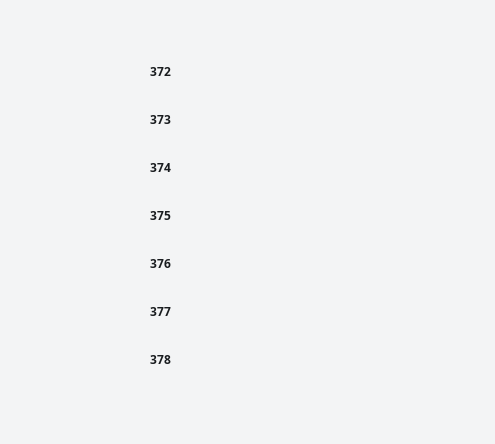372

373

374

375

376

377

378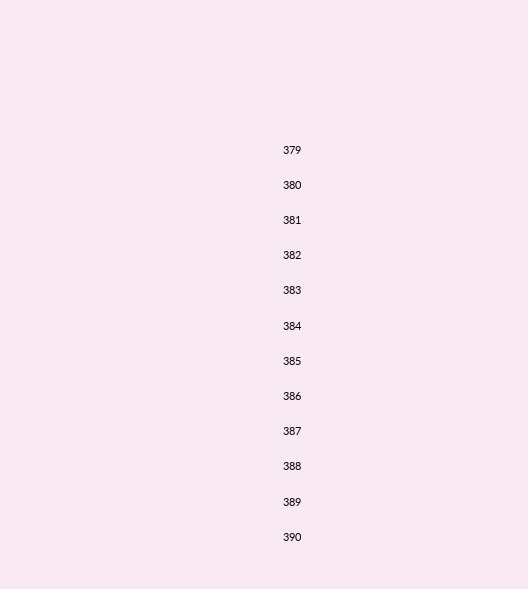379

380

381

382

383

384

385

386

387

388

389

390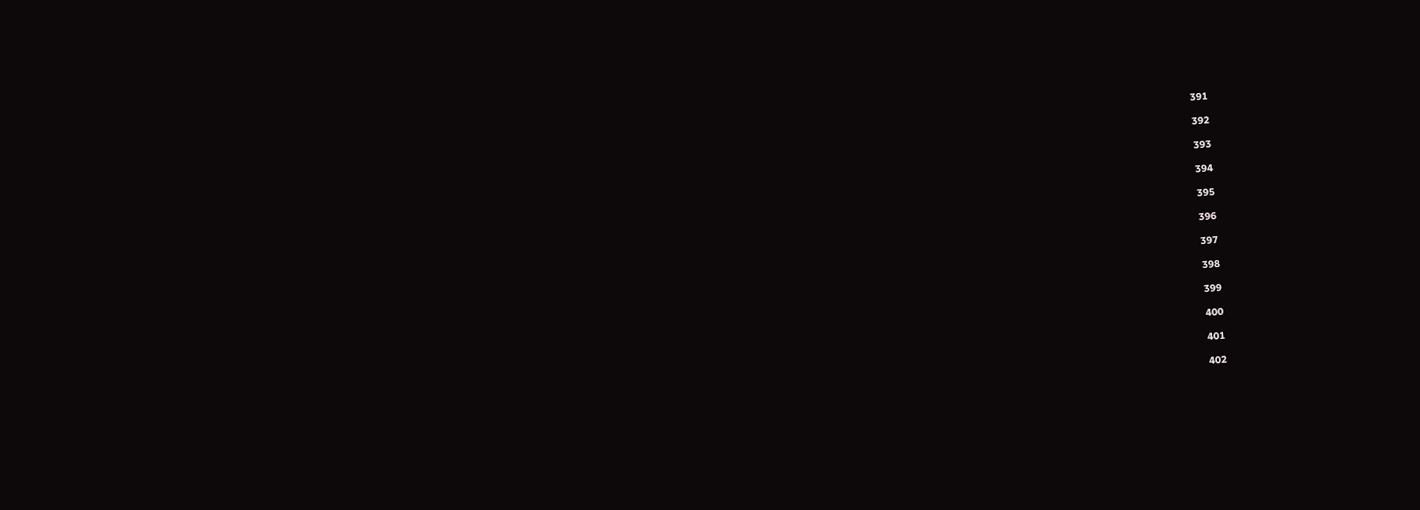391

392

393

394

395

396

397

398

399

400

401

402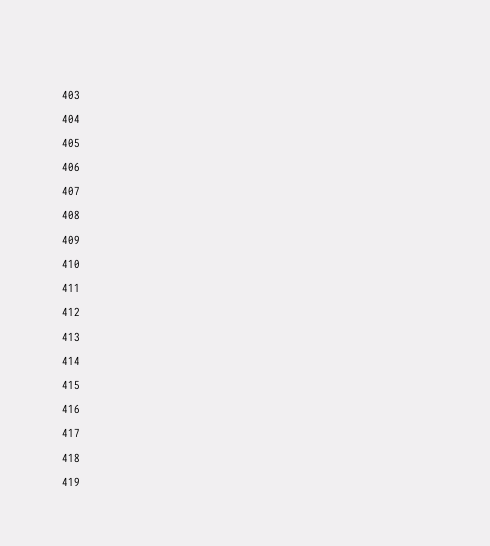403

404

405

406

407

408

409

410

411

412

413

414

415

416

417

418

419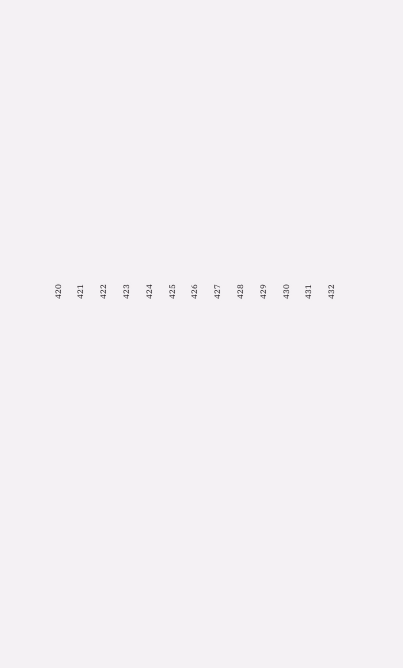420

421

422

423

424

425

426

427

428

429

430

431

432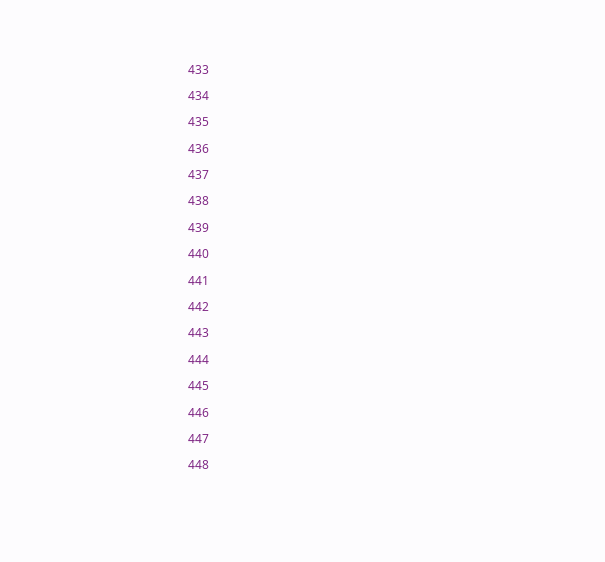433

434

435

436

437

438

439

440

441

442

443

444

445

446

447

448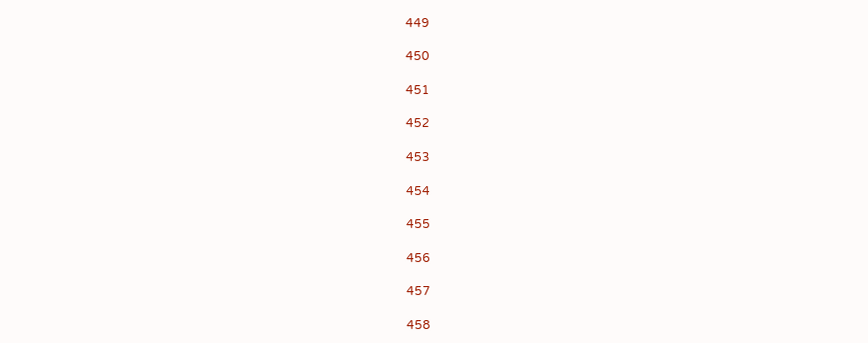449

450

451

452

453

454

455

456

457

458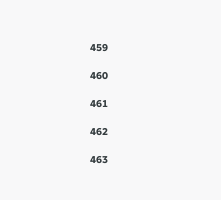459

460

461

462

463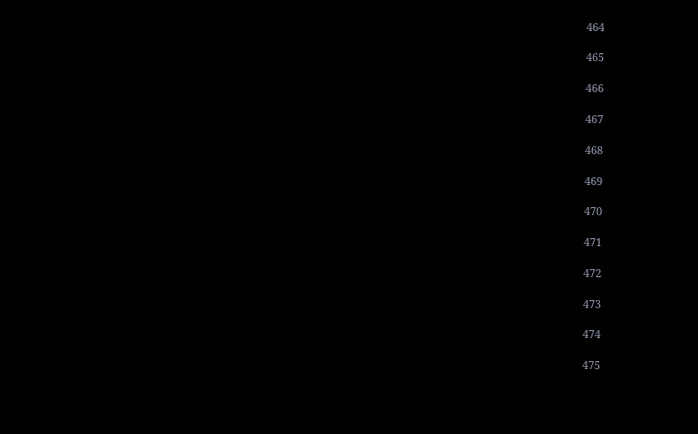464

465

466

467

468

469

470

471

472

473

474

475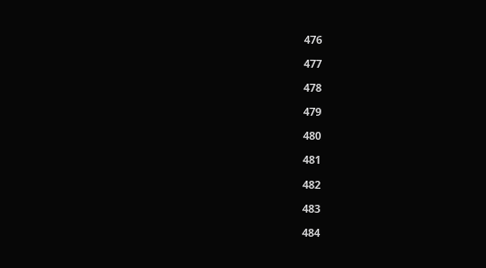476

477

478

479

480

481

482

483

484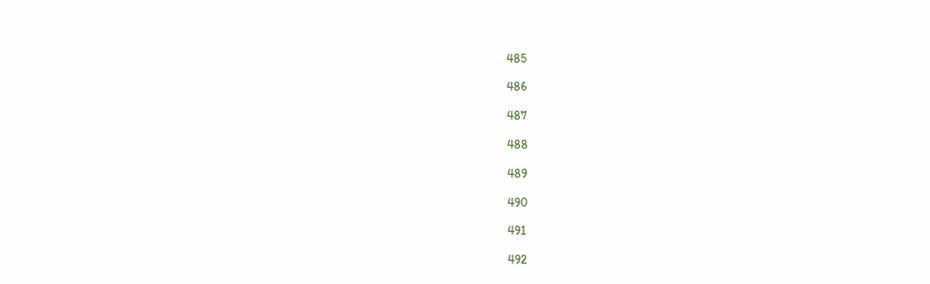485

486

487

488

489

490

491

492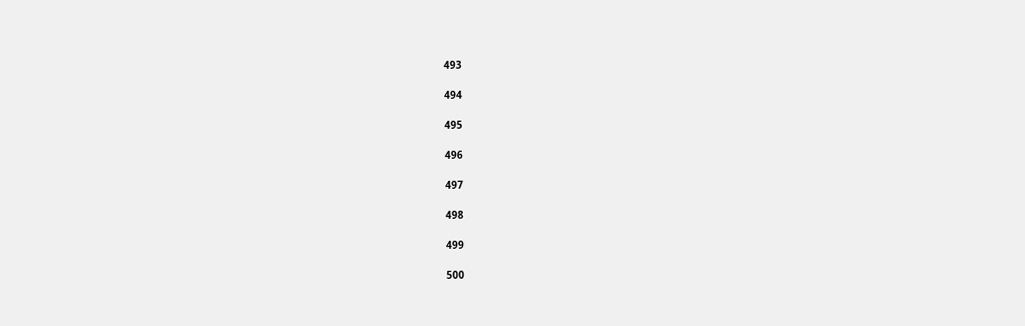493

494

495

496

497

498

499

500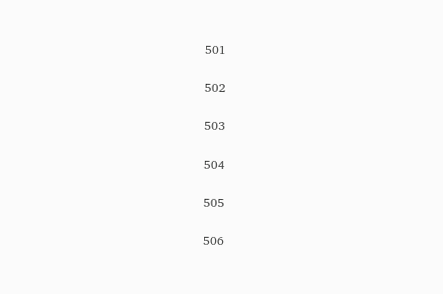501

502

503

504

505

506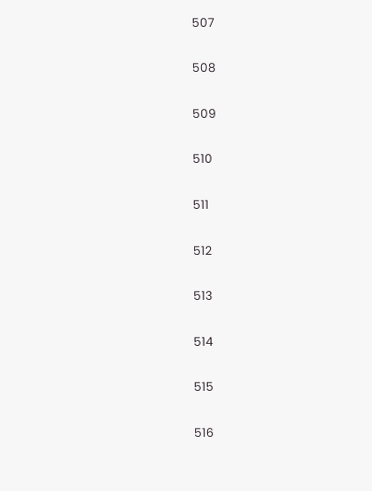507

508

509

510

511

512

513

514

515

516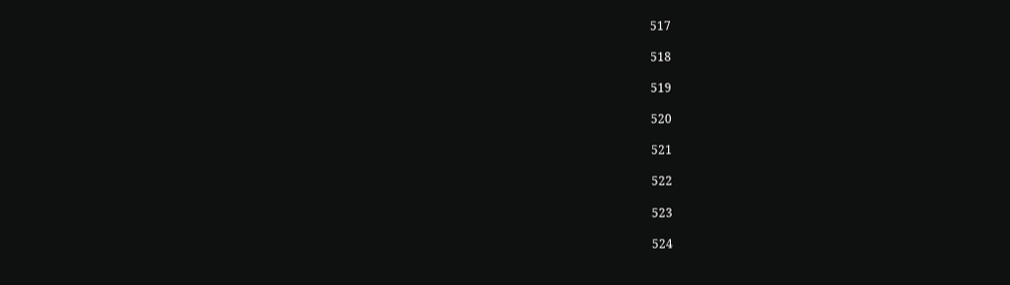517

518

519

520

521

522

523

524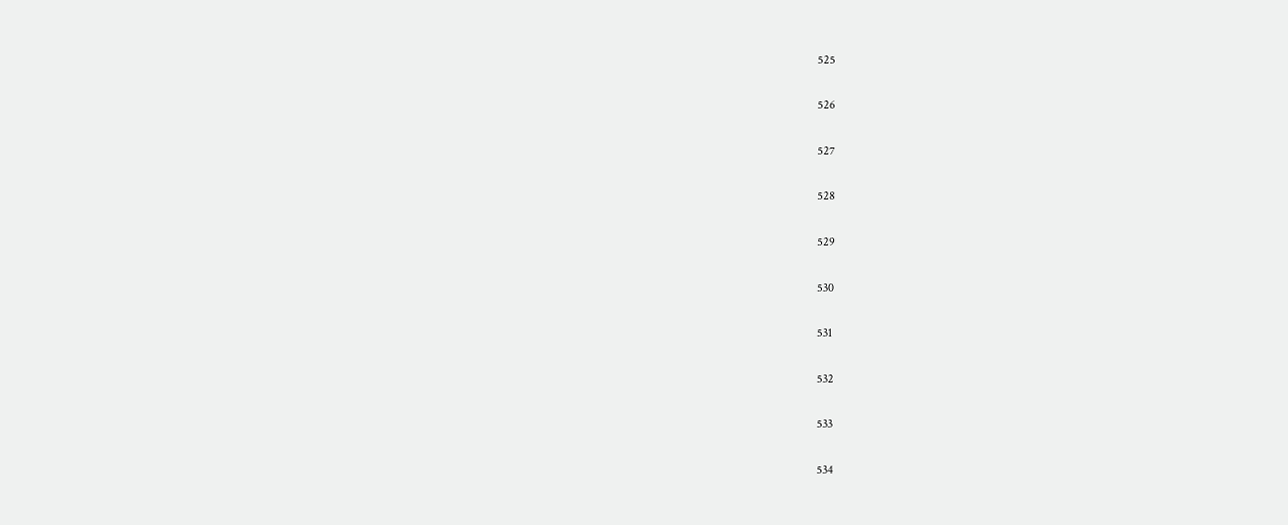525

526

527

528

529

530

531

532

533

534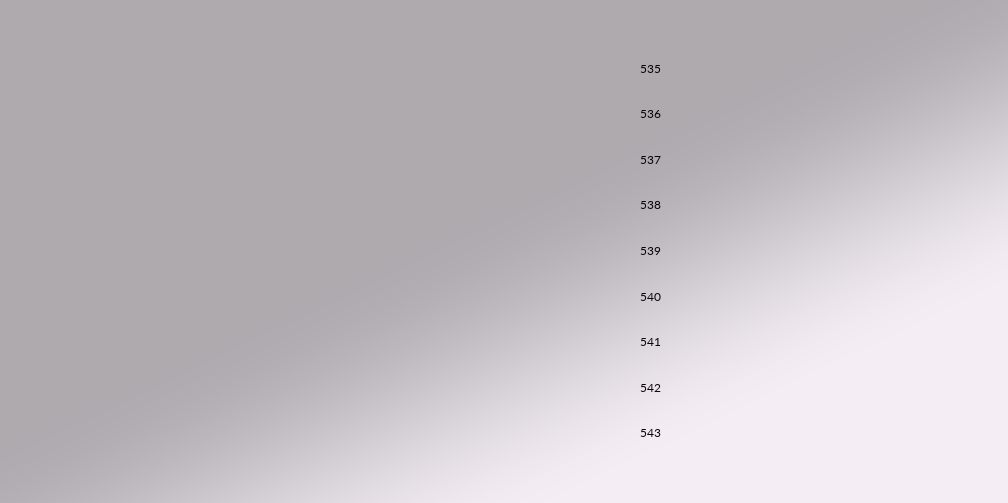535

536

537

538

539

540

541

542

543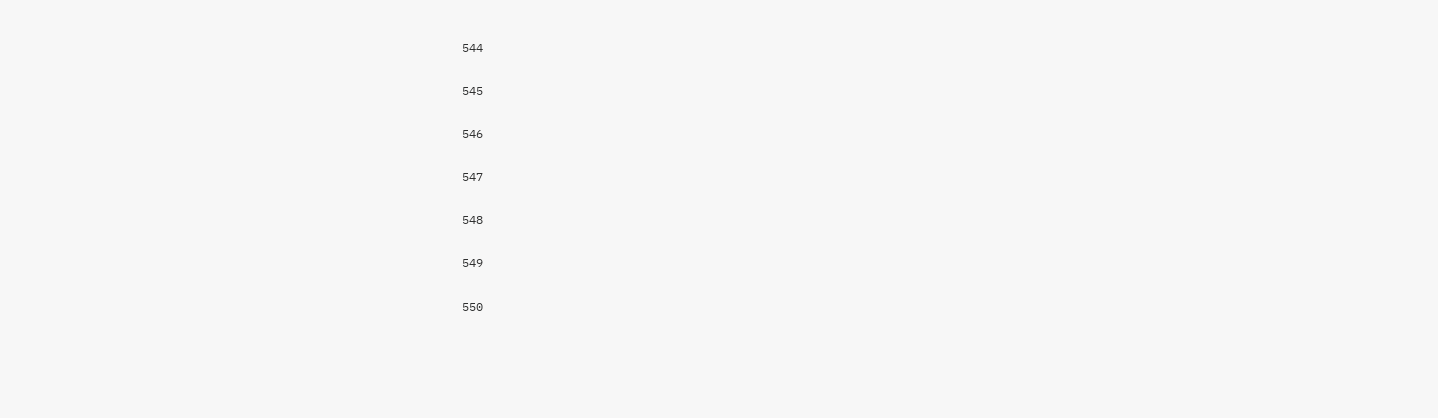544

545

546

547

548

549

550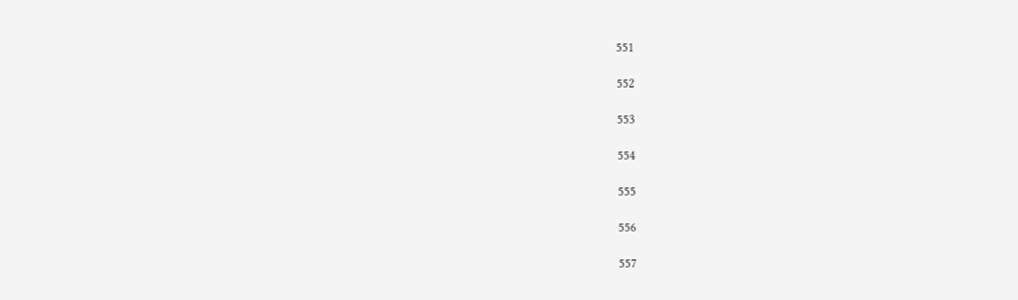551

552

553

554

555

556

557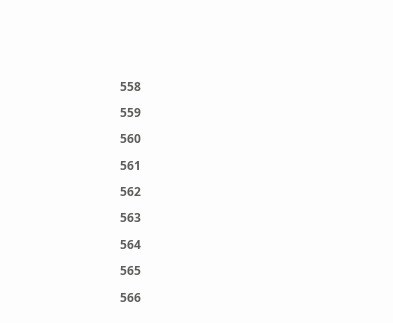558

559

560

561

562

563

564

565

566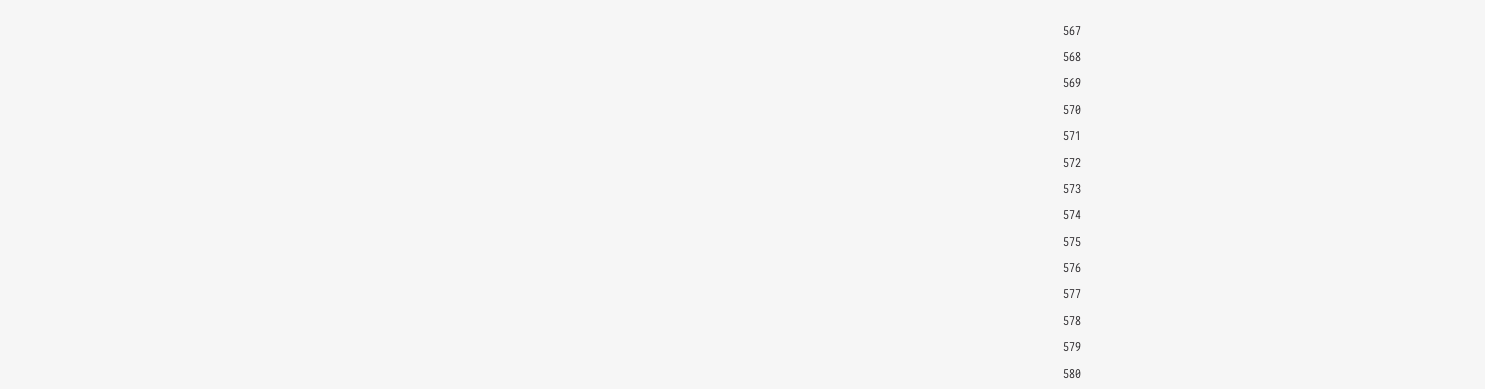567

568

569

570

571

572

573

574

575

576

577

578

579

580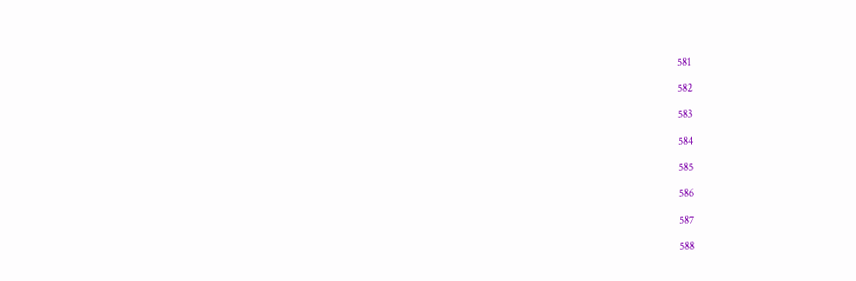581

582

583

584

585

586

587

588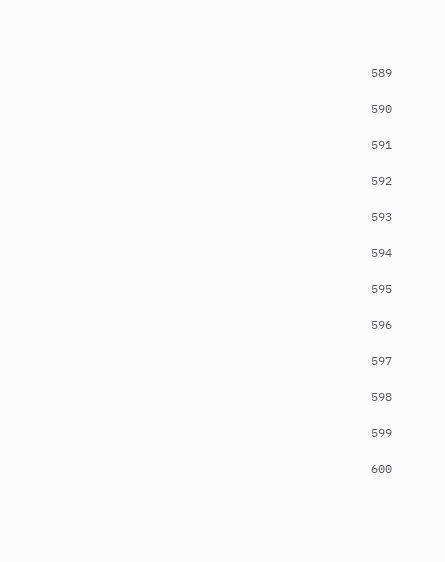589

590

591

592

593

594

595

596

597

598

599

600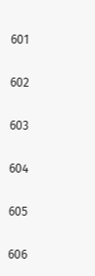601

602

603

604

605

606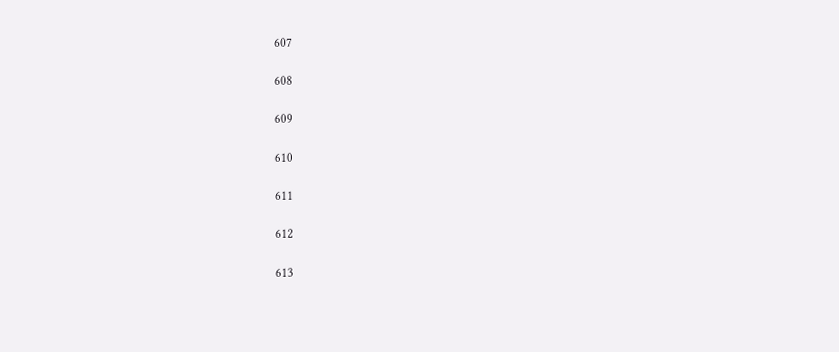607

608

609

610

611

612

613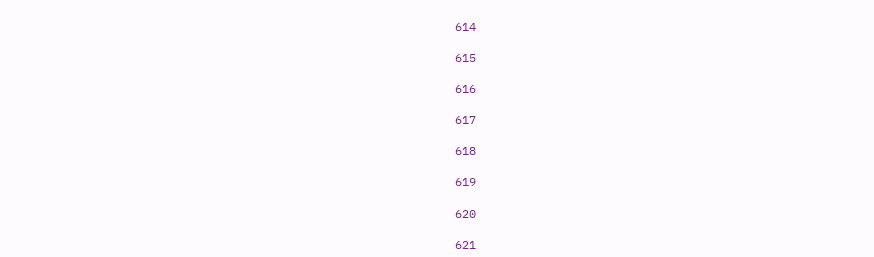614

615

616

617

618

619

620

621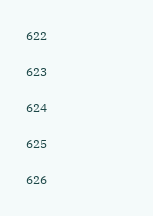622

623

624

625

626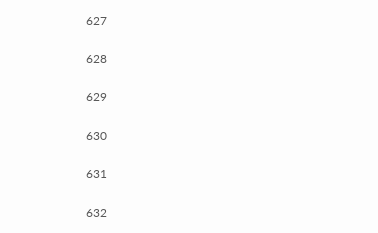627

628

629

630

631

632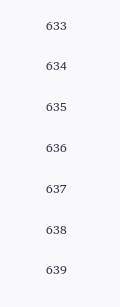633

634

635

636

637

638

639